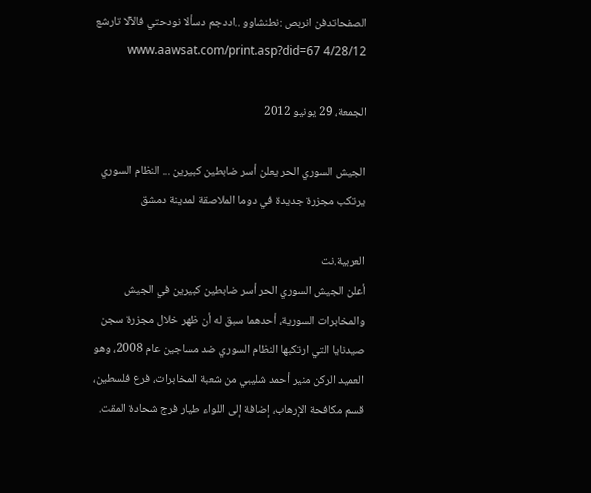الصفحاتدفن انربص :نطنشاوو ..اددجم دسألا نودحتي فالآلا تارشع 4/28/12 www.aawsat.com/print.asp?did=67

الجمعة، 29 يونيو 2012

الجيش السوري الحر يعلن أسر ضابطين كبيرين ... النظام السوري يرتكب مجزرة جديدة في دوما الملاصقة لمدينة دمشق

العربية.نت
أعلن الجيش السوري الحر أسر ضابطين كبيرين في الجيش والمخابرات السورية، أحدهما سبق له أن ظهر خلال مجزرة سجن صيدنايا التي ارتكبها النظام السوري ضد مساجين عام 2008، وهو العميد الركن منير أحمد شليبي من شعبة المخابرات، فرع فلسطين، قسم مكافحة الإرهاب، إضافة إلى اللواء طيار فرج شحادة المقت.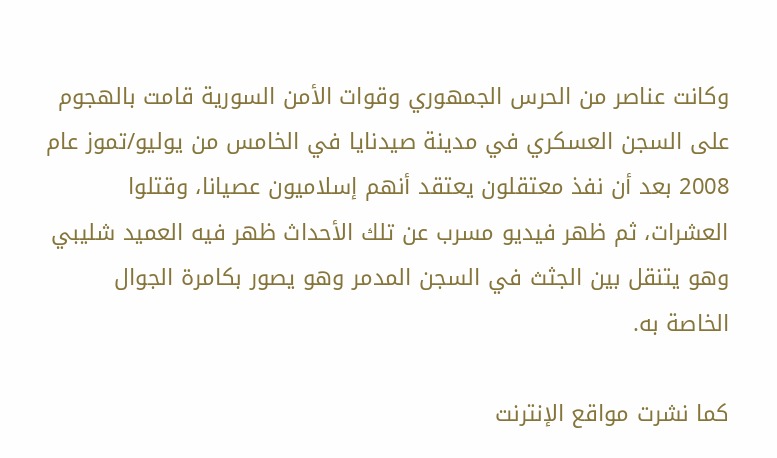وكانت عناصر من الحرس الجمهوري وقوات الأمن السورية قامت بالهجوم على السجن العسكري في مدينة صيدنايا في الخامس من يوليو/تموز عام 2008 بعد أن نفذ معتقلون يعتقد أنهم إسلاميون عصيانا، وقتلوا العشرات، ثم ظهر فيديو مسرب عن تلك الأحداث ظهر فيه العميد شليبي وهو يتنقل بين الجثث في السجن المدمر وهو يصور بكامرة الجوال الخاصة به.

كما نشرت مواقع الإنترنت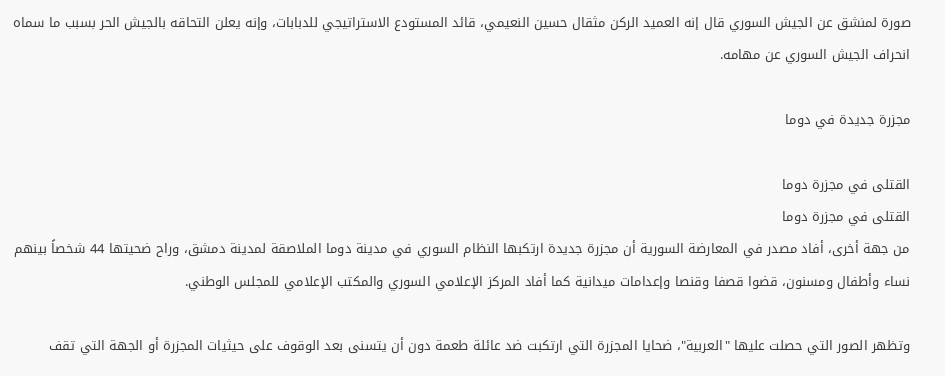صورة لمنشق عن الجيش السوري قال إنه العميد الركن مثقال حسين النعيمي، قائد المستودع الاستراتيجي للدبابات، وإنه يعلن التحاقه بالجيش الحر بسبب ما سماه انحراف الجيش السوري عن مهامه.

مجزرة جديدة في دوما

القتلى في مجزرة دوما
القتلى في مجزرة دوما
من جهة أخرى، أفاد مصدر في المعارضة السورية أن مجزرة جديدة ارتكبها النظام السوري في مدينة دوما الملاصقة لمدينة دمشق، وراح ضحيتها 44 شخصاً بينهم نساء وأطفال ومسنون، قضوا قصفا وقنصا وإعدامات ميدانية كما أفاد المركز الإعلامي السوري والمكتب الإعلامي للمجلس الوطني.

وتظهر الصور التي حصلت عليها "العربية"، ضحايا المجزرة التي ارتكبت ضد عائلة طعمة دون أن يتسنى بعد الوقوف على حيثيات المجزرة أو الجهة التي تقف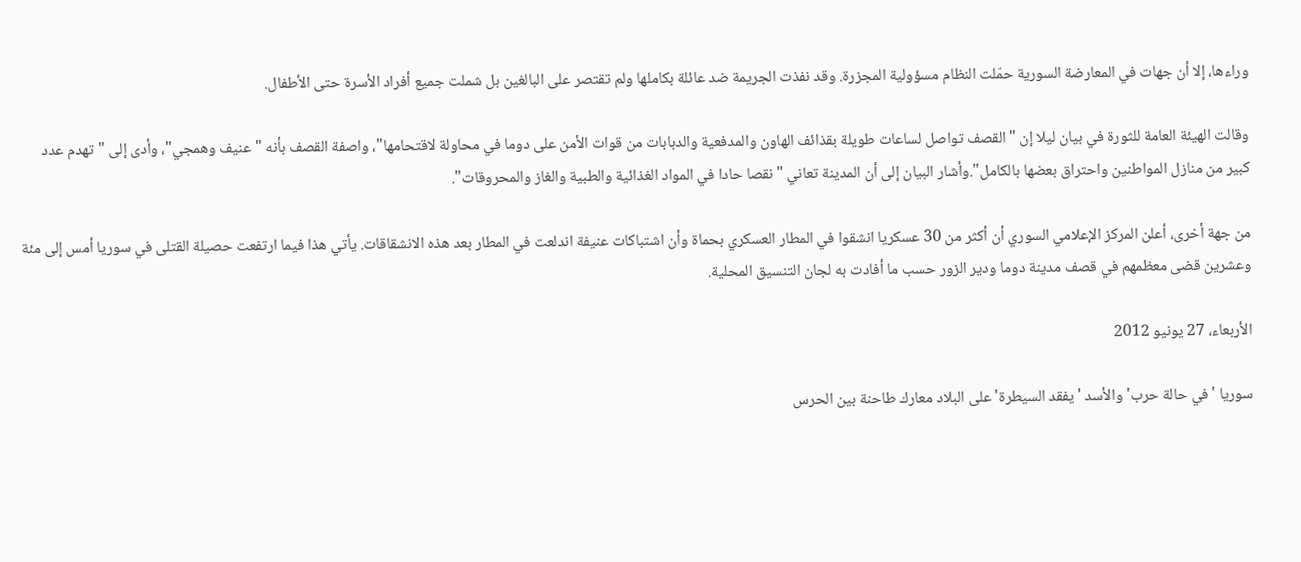وراءها، إلا أن جهات في المعارضة السورية حمّلت النظام مسؤولية المجزرة. وقد نفذت الجريمة ضد عائلة بكاملها ولم تقتصر على البالغين بل شملت جميع أفراد الأسرة حتى الأطفال.

وقالت الهيئة العامة للثورة في بيان ليلا إن "القصف تواصل لساعات طويلة بقذائف الهاون والمدفعية والدبابات من قوات الأمن على دوما في محاولة لاقتحامها"، واصفة القصف بأنه "عنيف وهمجي"، وأدى إلى "تهدم عدد كبير من منازل المواطنين واحتراق بعضها بالكامل".وأشار البيان إلى أن المدينة تعاني "نقصا حادا في المواد الغذائية والطبية والغاز والمحروقات".

من جهة أخرى، أعلن المركز الإعلامي السوري أن أكثر من 30 عسكريا انشقوا في المطار العسكري بحماة وأن اشتباكات عنيفة اندلعت في المطار بعد هذه الانشقاقات. يأتي هذا فيما ارتفعت حصيلة القتلى في سوريا أمس إلى مئة وعشرين قضى معظمهم في قصف مدينة دوما ودير الزور حسب ما أفادت به لجان التنسيق المحلية.

الأربعاء، 27 يونيو 2012

سوريا 'في حالة حرب' والأسد 'يفقد السيطرة' على البلاد معارك طاحنة بين الحرس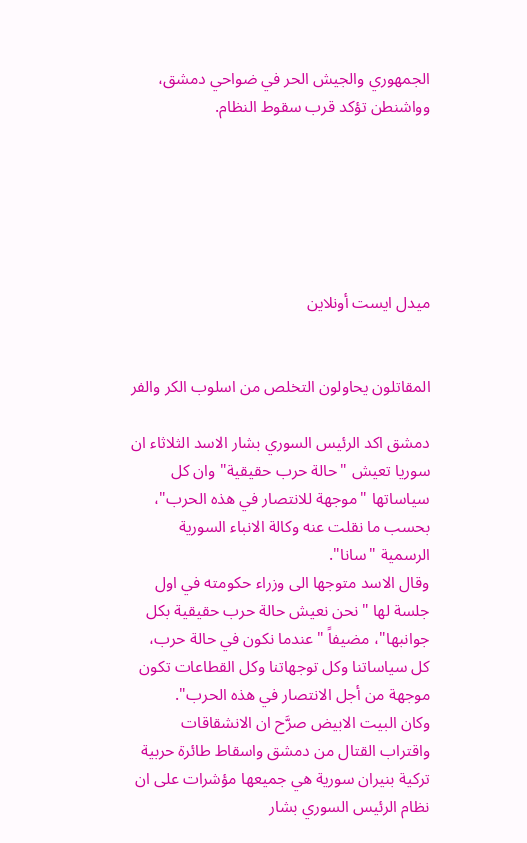الجمهوري والجيش الحر في ضواحي دمشق، وواشنطن تؤكد قرب سقوط النظام.






ميدل ايست أونلاين


المقاتلون يحاولون التخلص من اسلوب الكر والفر

دمشق اكد الرئيس السوري بشار الاسد الثلاثاء ان سوريا تعيش "حالة حرب حقيقية" وان كل سياساتها "موجهة للانتصار في هذه الحرب"، بحسب ما نقلت عنه وكالة الانباء السورية الرسمية "سانا".
وقال الاسد متوجها الى وزراء حكومته في اول جلسة لها "نحن نعيش حالة حرب حقيقية بكل جوانبها"، مضيفاً "عندما نكون في حالة حرب، كل سياساتنا وكل توجهاتنا وكل القطاعات تكون موجهة من أجل الانتصار في هذه الحرب".
وكان البيت الابيض صرَّح ان الانشقاقات واقتراب القتال من دمشق واسقاط طائرة حربية تركية بنيران سورية هي جميعها مؤشرات على ان نظام الرئيس السوري بشار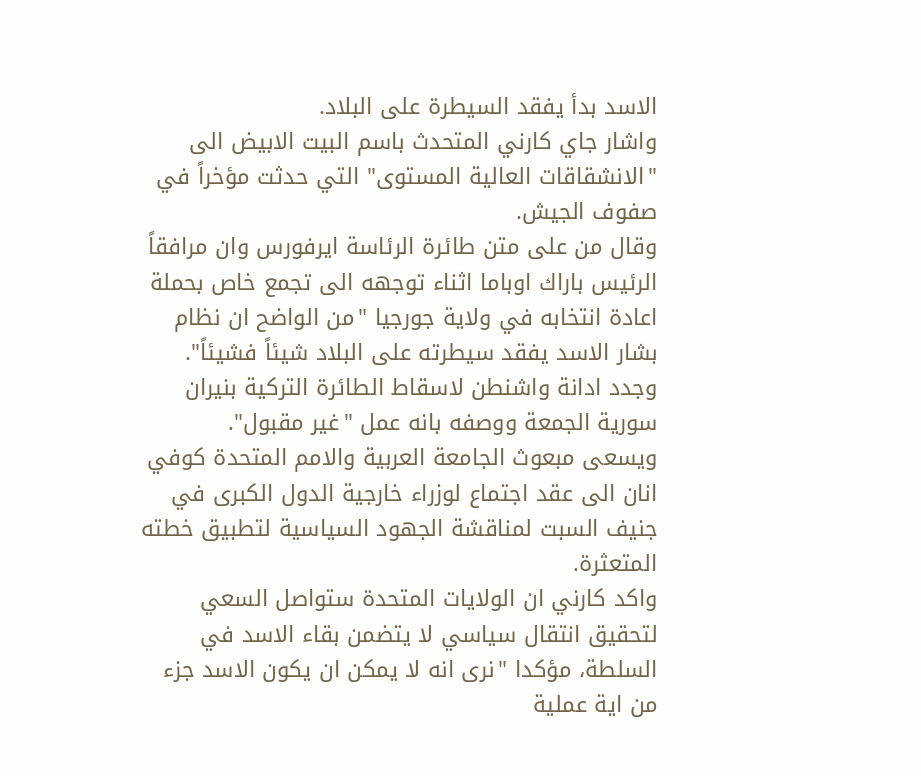الاسد بدأ يفقد السيطرة على البلاد.
واشار جاي كارني المتحدث باسم البيت الابيض الى "الانشقاقات العالية المستوى" التي حدثت مؤخراً في صفوف الجيش.
وقال من على متن طائرة الرئاسة ايرفورس وان مرافقاً الرئيس باراك اوباما اثناء توجهه الى تجمع خاص بحملة اعادة انتخابه في ولاية جورجيا "من الواضح ان نظام بشار الاسد يفقد سيطرته على البلاد شيئاً فشيئاً".
وجدد ادانة واشنطن لاسقاط الطائرة التركية بنيران سورية الجمعة ووصفه بانه عمل "غير مقبول".
ويسعى مبعوث الجامعة العربية والامم المتحدة كوفي انان الى عقد اجتماع لوزراء خارجية الدول الكبرى في جنيف السبت لمناقشة الجهود السياسية لتطبيق خطته المتعثرة.
واكد كارني ان الولايات المتحدة ستواصل السعي لتحقيق انتقال سياسي لا يتضمن بقاء الاسد في السلطة، مؤكدا "نرى انه لا يمكن ان يكون الاسد جزء من اية عملية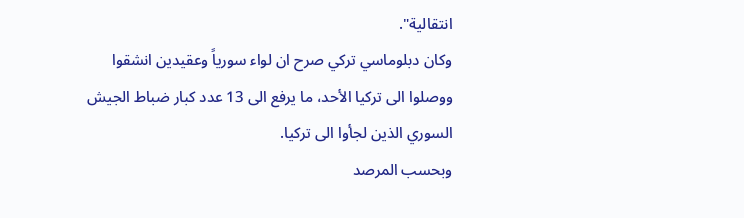انتقالية".
وكان دبلوماسي تركي صرح ان لواء سورياً وعقيدين انشقوا ووصلوا الى تركيا الأحد، ما يرفع الى 13 عدد كبار ضباط الجيش السوري الذين لجأوا الى تركيا.
وبحسب المرصد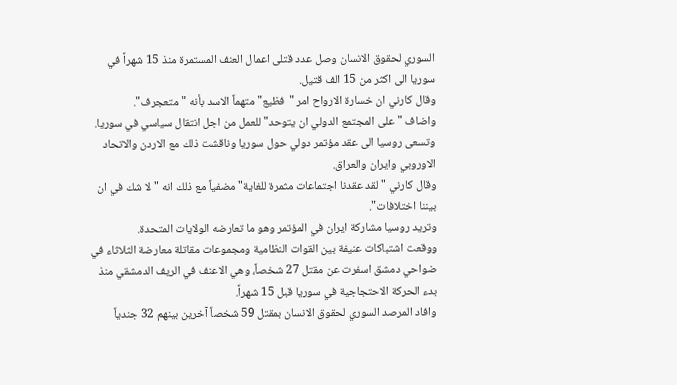السوري لحقوق الانسان وصل عدد قتلى اعمال العنف المستمرة منذ 15 شهراً في سوريا الى اكثر من 15 الف قتيل.
وقال كارني ان خسارة الارواح امر "فظيع" متهماً الاسد بأنه "متعجرف".
واضاف "على المجتمع الدولي ان يتوحد" للعمل من اجل انتقال سياسي في سوريا.
وتسعى روسيا الى عقد مؤتمر دولي حول سوريا وناقشت ذلك مع الاردن والاتحاد الاوروبي وايران والعراق.
وقال كارني "لقد عقدنا اجتماعات مثمرة للغاية" مضفياً مع ذلك انه "لا شك في ان بيننا اختلافات".
وتريد روسيا مشاركة ايران في المؤتمر وهو ما تعارضه الولايات المتحدة.
ووقعت اشتباكات عنيفة بين القوات النظامية ومجموعات مقاتلة معارضة الثلاثاء في ضواحي دمشق اسفرت عن مقتل 27 شخصاً، وهي الاعنف في الريف الدمشقي منذ بدء الحركة الاحتجاجية في سوريا قبل 15 شهراً.
وافاد المرصد السوري لحقوق الانسان بمقتل 59 شخصاً آخرين بينهم 32 جندياً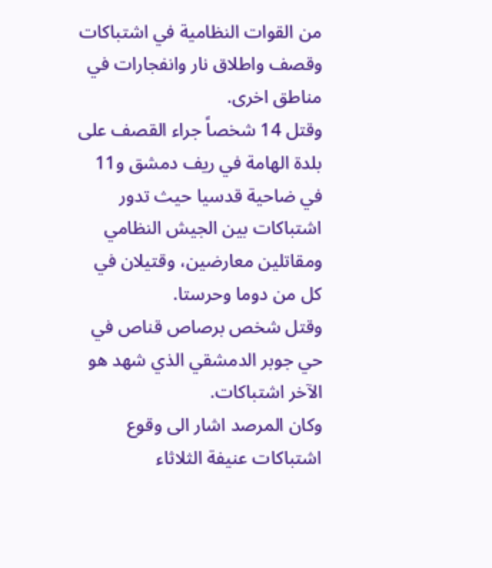من القوات النظامية في اشتباكات وقصف واطلاق نار وانفجارات في مناطق اخرى.
وقتل 14 شخصاً جراء القصف على بلدة الهامة في ريف دمشق و11 في ضاحية قدسيا حيث تدور اشتباكات بين الجيش النظامي ومقاتلين معارضين، وقتيلان في كل من دوما وحرستا.
وقتل شخص برصاص قناص في حي جوبر الدمشقي الذي شهد هو الآخر اشتباكات.
وكان المرصد اشار الى وقوع اشتباكات عنيفة الثلاثاء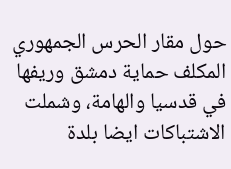حول مقار الحرس الجمهوري المكلف حماية دمشق وريفها في قدسيا والهامة، وشملت الاشتباكات ايضا بلدة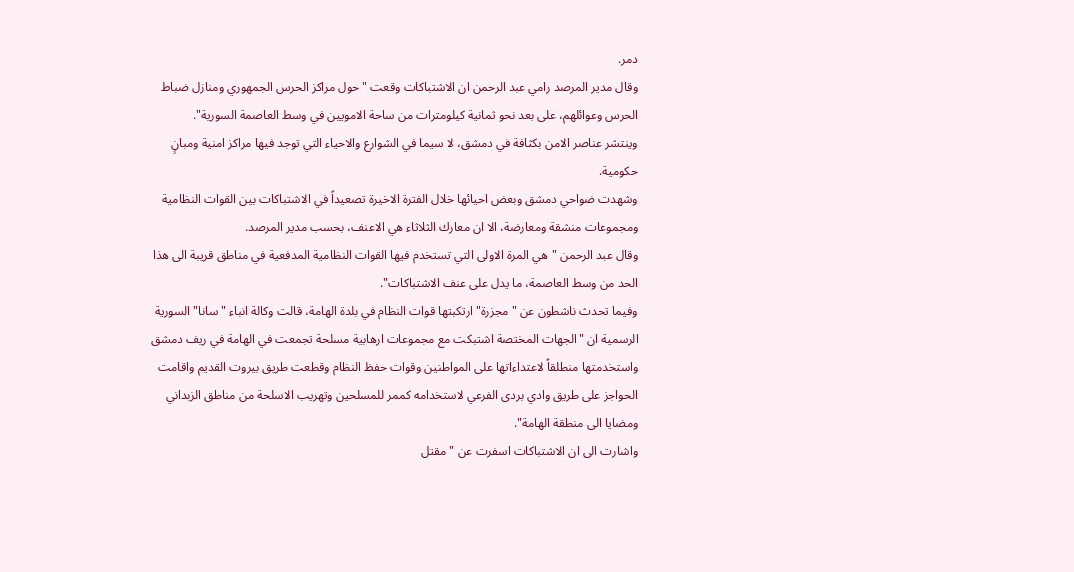دمر.
وقال مدير المرصد رامي عبد الرحمن ان الاشتباكات وقعت "حول مراكز الحرس الجمهوري ومنازل ضباط الحرس وعوائلهم، على بعد نحو ثمانية كيلومترات من ساحة الامويين في وسط العاصمة السورية".
وينتشر عناصر الامن بكثافة في دمشق، لا سيما في الشوارع والاحياء التي توجد فيها مراكز امنية ومبانٍ حكومية.
وشهدت ضواحي دمشق وبعض احيائها خلال الفترة الاخيرة تصعيداً في الاشتباكات بين القوات النظامية ومجموعات منشقة ومعارضة، الا ان معارك الثلاثاء هي الاعنف، بحسب مدير المرصد.
وقال عبد الرحمن "هي المرة الاولى التي تستخدم فيها القوات النظامية المدفعية في مناطق قريبة الى هذا الحد من وسط العاصمة، ما يدل على عنف الاشتباكات".
وفيما تحدث ناشطون عن "مجزرة" ارتكبتها قوات النظام في بلدة الهامة، قالت وكالة انباء "سانا" السورية الرسمية ان "الجهات المختصة اشتبكت مع مجموعات ارهابية مسلحة تجمعت في الهامة في ريف دمشق واستخدمتها منطلقاً لاعتداءاتها على المواطنين وقوات حفظ النظام وقطعت طريق بيروت القديم واقامت الحواجز على طريق وادي بردى الفرعي لاستخدامه كممر للمسلحين وتهريب الاسلحة من مناطق الزبداني ومضايا الى منطقة الهامة".
واشارت الى ان الاشتباكات اسفرت عن "مقتل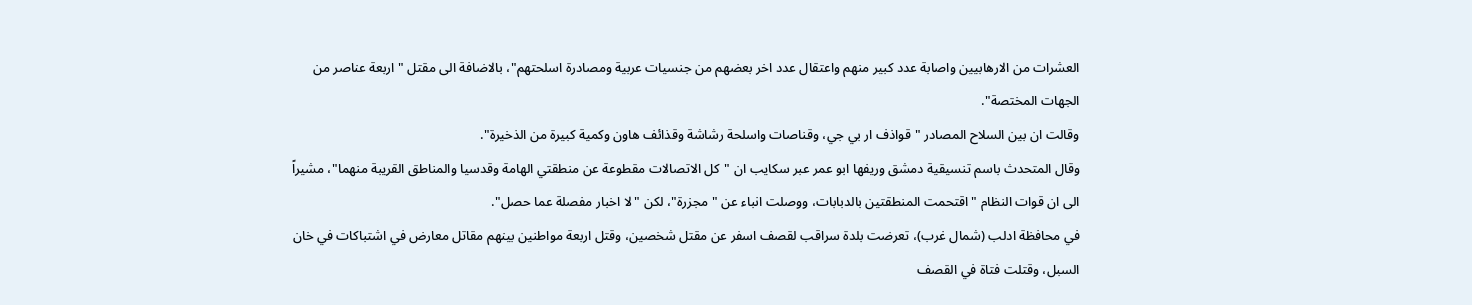العشرات من الارهابيين واصابة عدد كبير منهم واعتقال عدد اخر بعضهم من جنسيات عربية ومصادرة اسلحتهم"، بالاضافة الى مقتل "اربعة عناصر من الجهات المختصة".
وقالت ان بين السلاح المصادر "قواذف ار بي جي، وقناصات واسلحة رشاشة وقذائف هاون وكمية كبيرة من الذخيرة".
وقال المتحدث باسم تنسيقية دمشق وريفها ابو عمر عبر سكايب ان "كل الاتصالات مقطوعة عن منطقتي الهامة وقدسيا والمناطق القريبة منهما"، مشيراً الى ان قوات النظام "اقتحمت المنطقتين بالدبابات، ووصلت انباء عن "مجزرة"، لكن "لا اخبار مفصلة عما حصل".
في محافظة ادلب (شمال غرب)، تعرضت بلدة سراقب لقصف اسفر عن مقتل شخصين، وقتل اربعة مواطنين بينهم مقاتل معارض في اشتباكات في خان السبل، وقتلت فتاة في القصف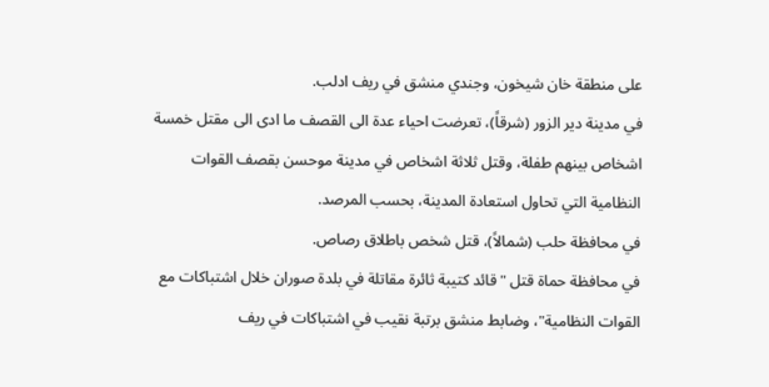على منطقة خان شيخون، وجندي منشق في ريف ادلب.
في مدينة دير الزور (شرقاً)، تعرضت احياء عدة الى القصف ما ادى الى مقتل خمسة اشخاص بينهم طفلة، وقتل ثلاثة اشخاص في مدينة موحسن بقصف القوات النظامية التي تحاول استعادة المدينة، بحسب المرصد.
في محافظة حلب (شمالاً)، قتل شخص باطلاق رصاص.
في محافظة حماة قتل "قائد كتيبة ثائرة مقاتلة في بلدة صوران خلال اشتباكات مع القوات النظامية"، وضابط منشق برتبة نقيب في اشتباكات في ريف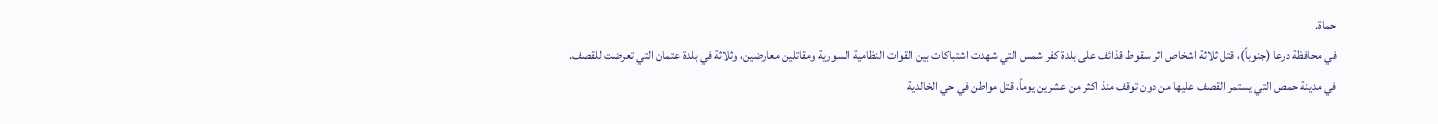حماة.
في محافظة درعا (جنوباً)، قتل ثلاثة اشخاص اثر سقوط قذائف على بلدة كفر شمس التي شهدت اشتباكات بين القوات النظامية السورية ومقاتلين معارضين، وثلاثة في بلدة عتمان التي تعرضت للقصف.
في مدينة حمص التي يستمر القصف عليها من دون توقف منذ اكثر من عشرين يوماً، قتل مواطن في حي الخالدية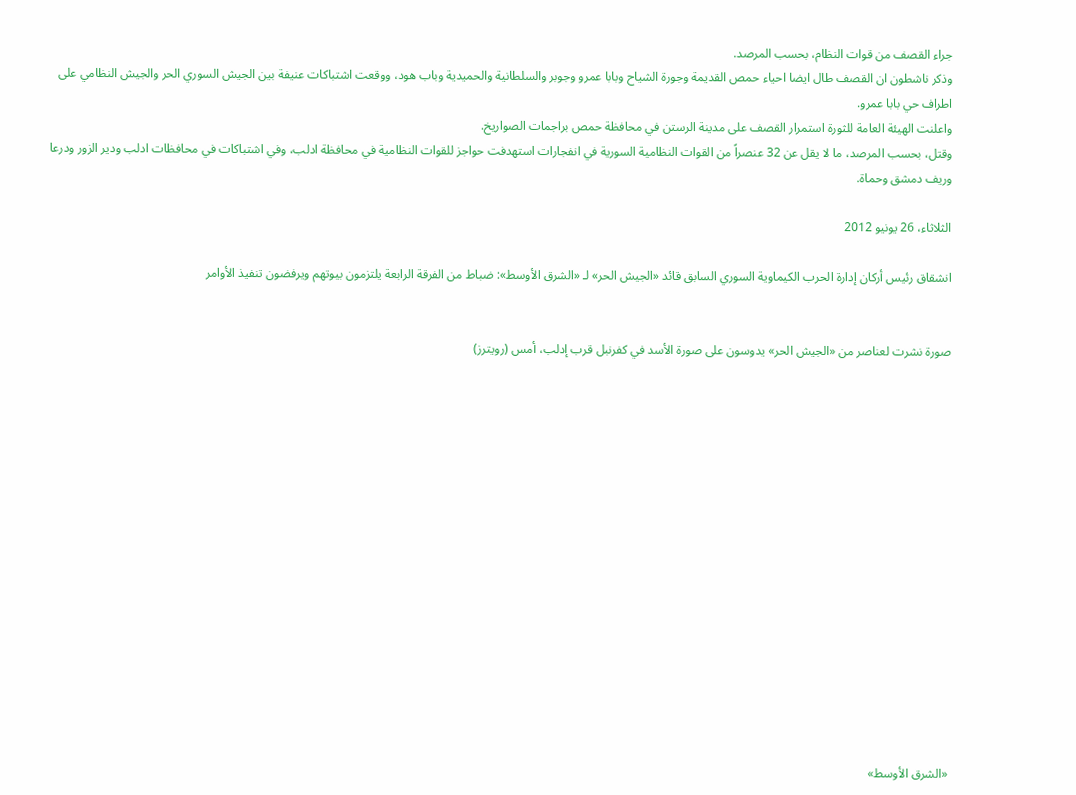جراء القصف من قوات النظام، بحسب المرصد.
وذكر ناشطون ان القصف طال ايضا احياء حمص القديمة وجورة الشياح وبابا عمرو وجوبر والسلطانية والحميدية وباب هود، ووقعت اشتباكات عنيفة بين الجيش السوري الحر والجيش النظامي على اطراف حي بابا عمرو.
واعلنت الهيئة العامة للثورة استمرار القصف على مدينة الرستن في محافظة حمص براجمات الصواريخ.
وقتل، بحسب المرصد، ما لا يقل عن 32 عنصراً من القوات النظامية السورية في انفجارات استهدفت حواجز للقوات النظامية في محافظة ادلب، وفي اشتباكات في محافظات ادلب ودير الزور ودرعا وريف دمشق وحماة.

الثلاثاء، 26 يونيو 2012

انشقاق رئيس أركان إدارة الحرب الكيماوية السوري السابق قائد «الجيش الحر» لـ «الشرق الأوسط»: ضباط من الفرقة الرابعة يلتزمون بيوتهم ويرفضون تنفيذ الأوامر


صورة نشرت لعناصر من «الجيش الحر» يدوسون على صورة الأسد في كفرنبل قرب إدلب، أمس (رويترز)
















«الشرق الأوسط»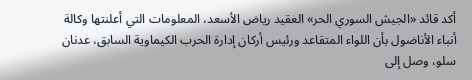أكد قائد «الجيش السوري الحر» العقيد رياض الأسعد، المعلومات التي أعلنتها وكالة أنباء الأناضول بأن اللواء المتقاعد ورئيس أركان إدارة الحرب الكيماوية السابق، عدنان سلو، وصل إلى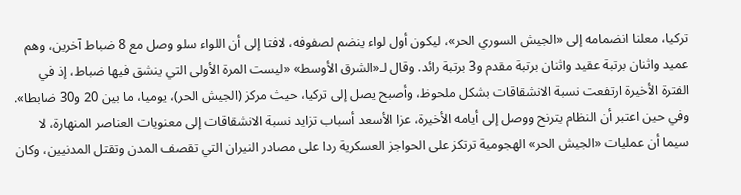تركيا، معلنا انضمامه إلى «الجيش السوري الحر»، ليكون أول لواء ينضم لصفوفه، لافتا إلى أن اللواء سلو وصل مع 8 ضباط آخرين، وهم عميد واثنان برتبة عقيد واثنان برتبة مقدم و3 برتبة رائد. وقال لـ«الشرق الأوسط» «ليست المرة الأولى التي ينشق فيها ضباط، إذ في الفترة الأخيرة ارتفعت نسبة الانشقاقات بشكل ملحوظ، وأصبح يصل إلى تركيا، حيث مركز (الجيش الحر)، يوميا، ما بين 20 و30 ضابطا».
وفي حين اعتبر أن النظام يترنح ووصل إلى أيامه الأخيرة، عزا الأسعد أسباب تزايد نسبة الانشقاقات إلى معنويات العناصر المنهارة، لا سيما أن عمليات «الجيش الحر» الهجومية ترتكز على الحواجز العسكرية ردا على مصادر النيران التي تقصف المدن وتقتل المدنيين، وكان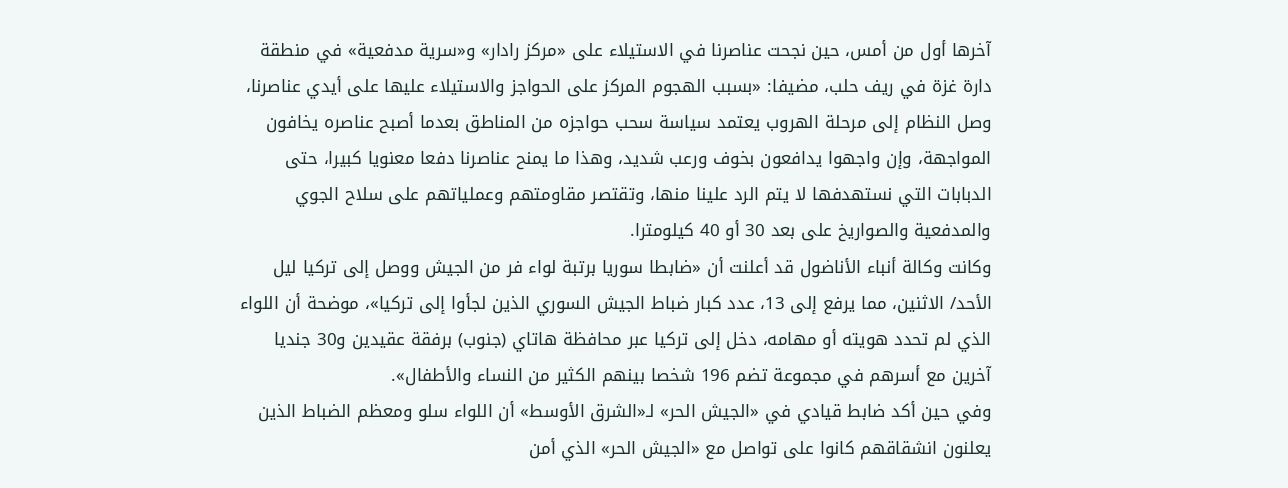آخرها أول من أمس، حين نجحت عناصرنا في الاستيلاء على «مركز رادار» و«سرية مدفعية» في منطقة دارة غزة في ريف حلب، مضيفا: «بسبب الهجوم المركز على الحواجز والاستيلاء عليها على أيدي عناصرنا، وصل النظام إلى مرحلة الهروب يعتمد سياسة سحب حواجزه من المناطق بعدما أصبح عناصره يخافون المواجهة، وإن واجهوا يدافعون بخوف ورعب شديد، وهذا ما يمنح عناصرنا دفعا معنويا كبيرا، حتى الدبابات التي نستهدفها لا يتم الرد علينا منها، وتقتصر مقاومتهم وعملياتهم على سلاح الجوي والمدفعية والصواريخ على بعد 30 أو 40 كيلومترا.
وكانت وكالة أنباء الأناضول قد أعلنت أن «ضابطا سوريا برتبة لواء فر من الجيش ووصل إلى تركيا ليل الأحد/ الاثنين، مما يرفع إلى 13، عدد كبار ضباط الجيش السوري الذين لجأوا إلى تركيا»، موضحة أن اللواء الذي لم تحدد هويته أو مهامه، دخل إلى تركيا عبر محافظة هاتاي (جنوب) برفقة عقيدين و30 جنديا آخرين مع أسرهم في مجموعة تضم 196 شخصا بينهم الكثير من النساء والأطفال».
وفي حين أكد ضابط قيادي في «الجيش الحر» لـ«الشرق الأوسط» أن اللواء سلو ومعظم الضباط الذين يعلنون انشقاقهم كانوا على تواصل مع «الجيش الحر» الذي أمن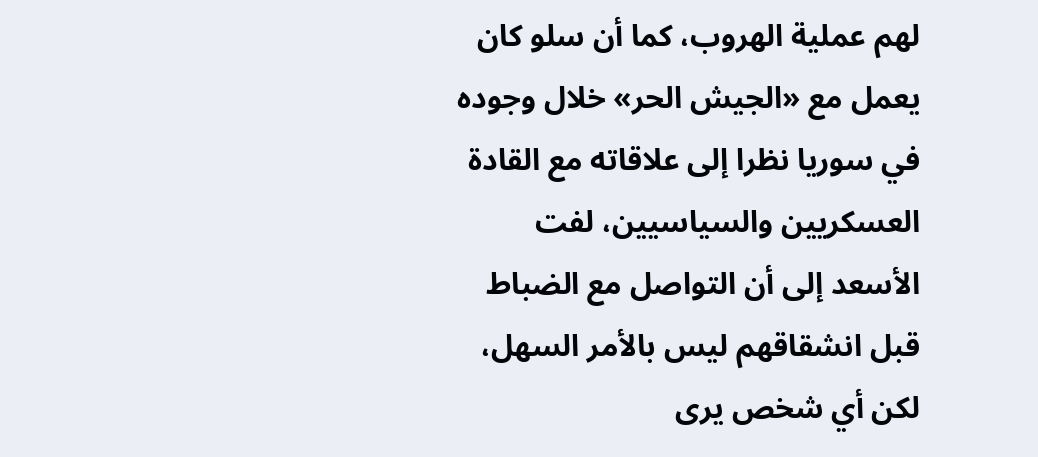لهم عملية الهروب، كما أن سلو كان يعمل مع «الجيش الحر» خلال وجوده في سوريا نظرا إلى علاقاته مع القادة العسكريين والسياسيين، لفت الأسعد إلى أن التواصل مع الضباط قبل انشقاقهم ليس بالأمر السهل، لكن أي شخص يرى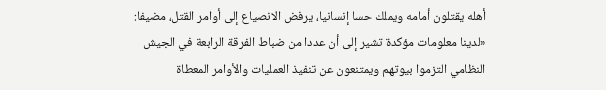أهله يقتلون أمامه ويملك حسا إنسانيا، يرفض الانصياع إلى أوامر القتل، مضيفا: «لدينا معلومات مؤكدة تشير إلى أن عددا من ضباط الفرقة الرابعة في الجيش النظامي التزموا بيوتهم ويمتنعون عن تنفيذ العمليات والأوامر المعطاة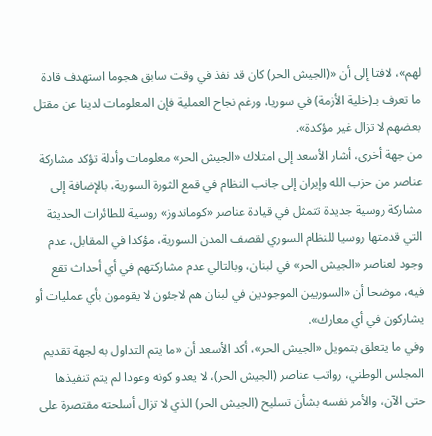لهم»، لافتا إلى أن «(الجيش الحر) كان قد نفذ في وقت سابق هجوما استهدف قادة ما تعرف بـ(خلية الأزمة) في سوريا، ورغم نجاح العملية فإن المعلومات لدينا عن مقتل بعضهم لا تزال غير مؤكدة».
من جهة أخرى، أشار الأسعد إلى امتلاك «الجيش الحر» معلومات وأدلة تؤكد مشاركة عناصر من حزب الله وإيران إلى جانب النظام في قمع الثورة السورية، بالإضافة إلى مشاركة روسية جديدة تتمثل في قيادة عناصر «كوماندوز» روسية للطائرات الحديثة التي قدمتها روسيا للنظام السوري لقصف المدن السورية، مؤكدا في المقابل، عدم وجود لعناصر «الجيش الحر» في لبنان، وبالتالي عدم مشاركتهم في أي أحداث تقع فيه، موضحا أن «السوريين الموجودين في لبنان هم لاجئون لا يقومون بأي عمليات أو يشاركون في أي معارك».
وفي ما يتعلق بتمويل «الجيش الحر»، أكد الأسعد أن «ما يتم التداول به لجهة تقديم المجلس الوطني، رواتب عناصر (الجيش الحر)، لا يعدو كونه وعودا لم يتم تنفيذها حتى الآن، والأمر نفسه بشأن تسليح (الجيش الحر) الذي لا تزال أسلحته مقتصرة على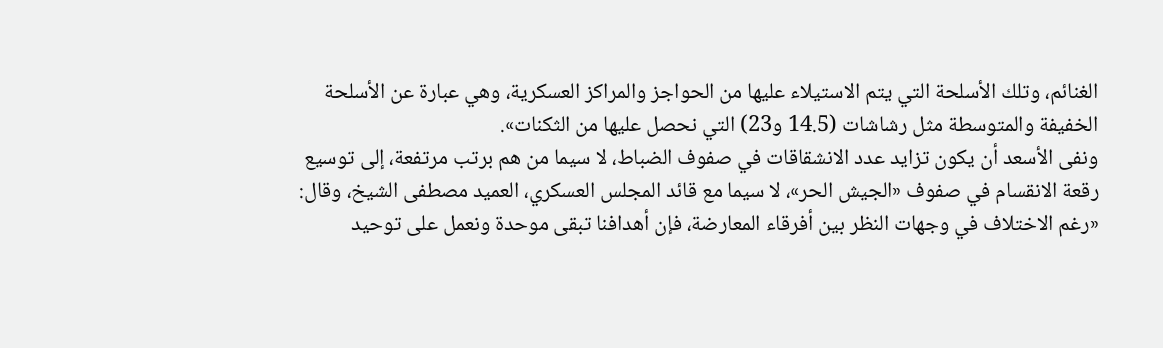الغنائم، وتلك الأسلحة التي يتم الاستيلاء عليها من الحواجز والمراكز العسكرية، وهي عبارة عن الأسلحة الخفيفة والمتوسطة مثل رشاشات (14.5 و23) التي نحصل عليها من الثكنات».
ونفى الأسعد أن يكون تزايد عدد الانشقاقات في صفوف الضباط، لا سيما من هم برتب مرتفعة، إلى توسيع رقعة الانقسام في صفوف «الجيش الحر»، لا سيما مع قائد المجلس العسكري، العميد مصطفى الشيخ، وقال: «رغم الاختلاف في وجهات النظر بين أفرقاء المعارضة، فإن أهدافنا تبقى موحدة ونعمل على توحيد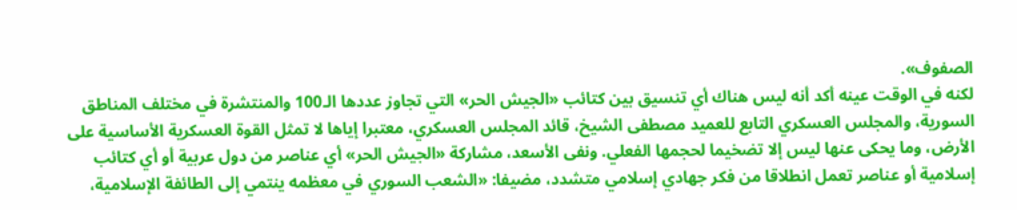الصفوف».
لكنه في الوقت عينه أكد أنه ليس هناك أي تنسيق بين كتائب «الجيش الحر» التي تجاوز عددها الـ100 والمنتشرة في مختلف المناطق السورية، والمجلس العسكري التابع للعميد مصطفى الشيخ، قائد المجلس العسكري، معتبرا إياها لا تمثل القوة العسكرية الأساسية على الأرض، وما يحكى عنها ليس إلا تضخيما لحجمها الفعلي. ونفى الأسعد، مشاركة «الجيش الحر» أي عناصر من دول عربية أو أي كتائب إسلامية أو عناصر تعمل انطلاقا من فكر جهادي إسلامي متشدد، مضيفا: «الشعب السوري في معظمه ينتمي إلى الطائفة الإسلامية،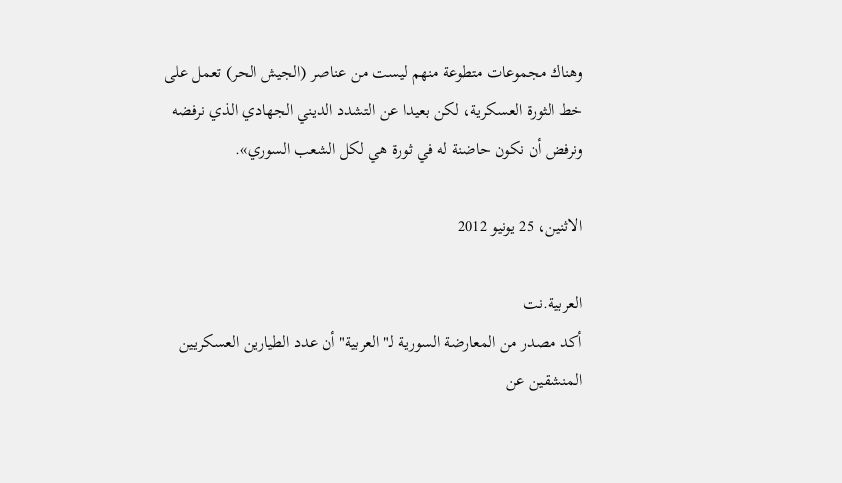وهناك مجموعات متطوعة منهم ليست من عناصر (الجيش الحر) تعمل على خط الثورة العسكرية، لكن بعيدا عن التشدد الديني الجهادي الذي نرفضه ونرفض أن نكون حاضنة له في ثورة هي لكل الشعب السوري».

الاثنين، 25 يونيو 2012

العربية.نت
أكد مصدر من المعارضة السورية لـ"العربية" أن عدد الطيارين العسكريين المنشقين عن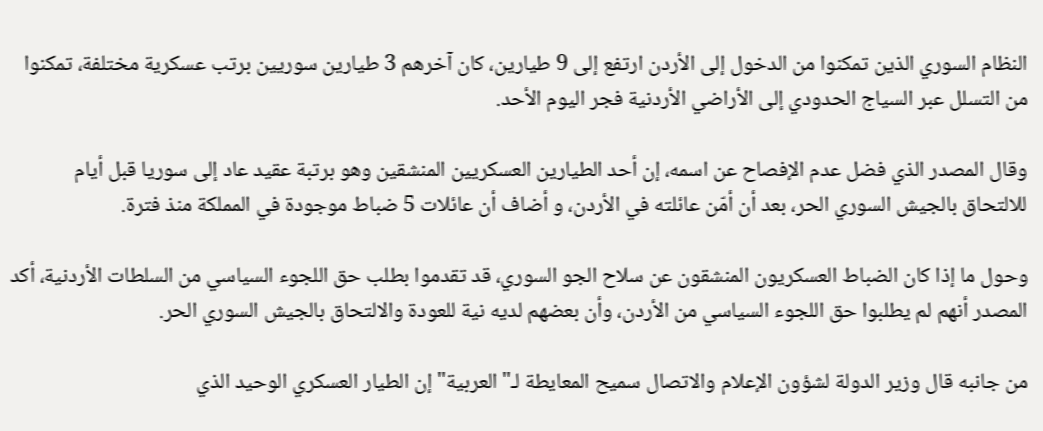النظام السوري الذين تمكنوا من الدخول إلى الأردن ارتفع إلى 9 طيارين، كان آخرهم 3 طيارين سوريين برتب عسكرية مختلفة، تمكنوا من التسلل عبر السياج الحدودي إلى الأراضي الأردنية فجر اليوم الأحد.

وقال المصدر الذي فضل عدم الإفصاح عن اسمه، إن أحد الطيارين العسكريين المنشقين وهو برتبة عقيد عاد إلى سوريا قبل أيام للالتحاق بالجيش السوري الحر، بعد أن أمّن عائلته في الأردن، و أضاف أن عائلات 5 ضباط موجودة في المملكة منذ فترة.

وحول ما إذا كان الضباط العسكريون المنشقون عن سلاح الجو السوري، قد تقدموا بطلب حق اللجوء السياسي من السلطات الأردنية، أكد المصدر أنهم لم يطلبوا حق اللجوء السياسي من الأردن، وأن بعضهم لديه نية للعودة والالتحاق بالجيش السوري الحر.

من جانبه قال وزير الدولة لشؤون الإعلام والاتصال سميح المعايطة لـ"العربية" إن الطيار العسكري الوحيد الذي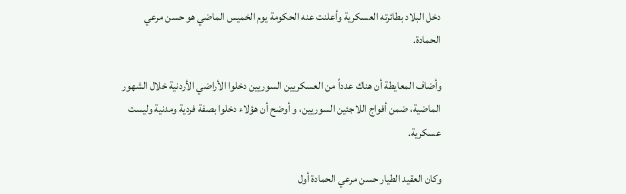دخل البلاد بطائرته العسكرية وأعلنت عنه الحكومة يوم الخميس الماضي هو حسن مرعي الحمادة.

وأضاف المعايطة أن هناك عدداً من العسكريين السوريين دخلوا الأراضي الأردنية خلال الشهور الماضية، ضمن أفواج اللاجئين السوريين، و أوضح أن هؤلاء دخلوا بصفة فردية ومدنية وليست عسكرية.

وكان العقيد الطيار حسن مرعي الحمادة أول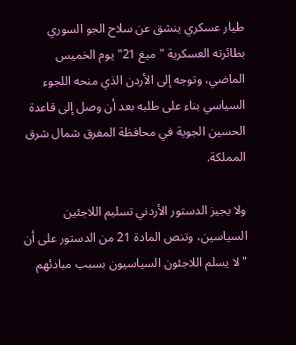طيار عسكري ينشق عن سلاح الجو السوري بطائرته العسكرية "ميغ 21" يوم الخميس الماضي، وتوجه إلى الأردن الذي منحه اللجوء السياسي بناء على طلبه بعد أن وصل إلى قاعدة الحسين الجوية في محافظة المفرق شمال شرق المملكة.

ولا يجيز الدستور الأردني تسليم اللاجئين السياسين، وتنص المادة 21 من الدستور على أن "لا يسلم اللاجئون السياسيون بسبب مبادئهم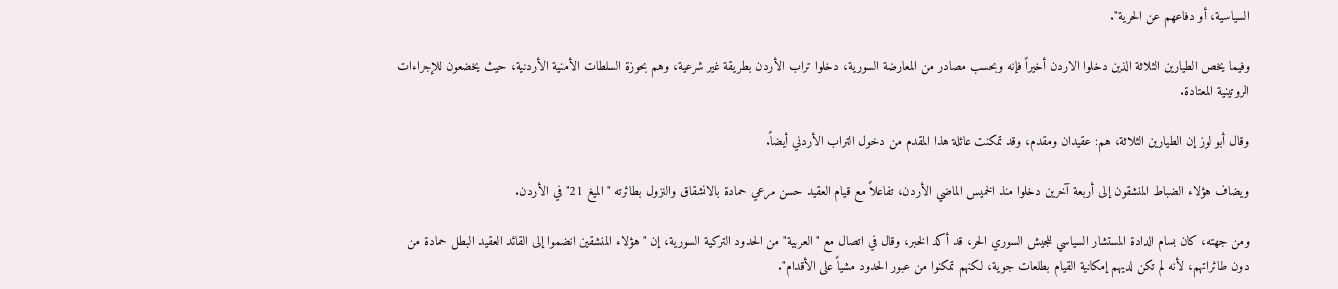السياسية، أو دفاعهم عن الحرية".

وفيما يخص الطيارين الثلاثة الذين دخلوا الاردن أخيراً فإنه وبحسب مصادر من المعارضة السورية، دخلوا تراب الأردن بطريقة غير شرعية، وهم بحوزة السلطات الأمنية الأردنية، حيث يخضعون للإجراءات الروتينية المعتادة.

وقال أبو لوز إن الطيارين الثلاثة، هم: عقيدان ومقدم، وقد تمكنت عائلة هذا المقدم من دخول التراب الأردني أيضاً.

ويضاف هؤلاء الضباط المنشقون إلى أربعة آخرين دخلوا منذ الخميس الماضي الأردن، تفاعلاً مع قيام العقيد حسن مرعي حمادة بالانشقاق والنزول بطائرته "الميغ 21" في الأردن.

ومن جهته، كان بسام الدادة المستشار السياسي للجيش السوري الحر، قد أكد الخبر، وقال في اتصال مع "العربية" من الحدود التركية السورية، إن "هؤلاء المنشقين انضموا إلى القائد العقيد البطل حمادة من دون طائراتهم، لأنه لم تكن لديهم إمكانية القيام بطلعات جوية، لكنهم تمكنوا من عبور الحدود مشياً على الأقدام".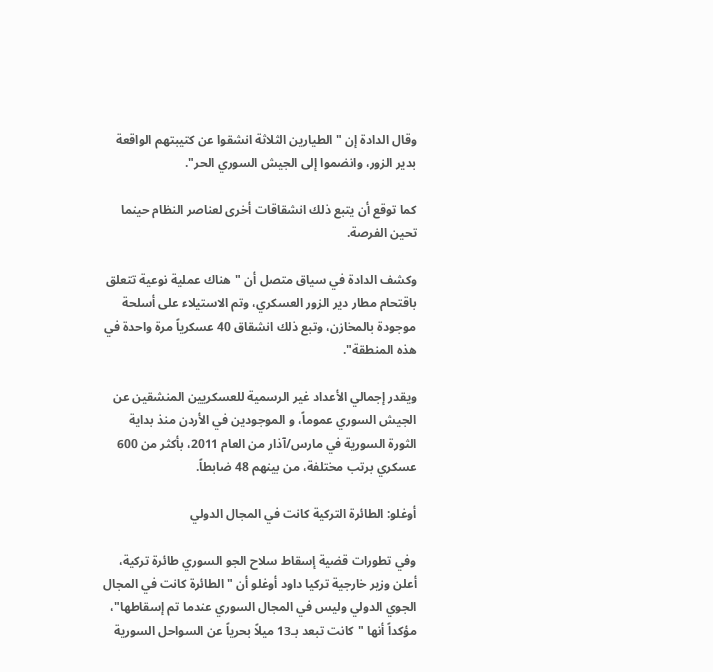وقال الدادة إن "الطيارين الثلاثة انشقوا عن كتيبتهم الواقعة بدير الزور، وانضموا إلى الجيش السوري الحر".

كما توقع أن يتبع ذلك انشقاقات أخرى لعناصر النظام حينما تحين الفرصة.

وكشف الدادة في سياق متصل أن "هناك عملية نوعية تتعلق باقتحام مطار دير الزور العسكري، وتم الاستيلاء على أسلحة موجودة بالمخازن، وتبع ذلك انشقاق 40 عسكرياً مرة واحدة في هذه المنطقة".

ويقدر إجمالي الأعداد غير الرسمية للعسكريين المنشقين عن الجيش السوري عموماً، و الموجودين في الأردن منذ بداية الثورة السورية في مارس/آذار من العام 2011، بأكثر من 600 عسكري برتب مختلفة، من بينهم 48 ضابطاً.

أوغلو: الطائرة التركية كانت في المجال الدولي

وفي تطورات قضية إسقاط سلاح الجو السوري طائرة تركية، أعلن وزير خارجية تركيا داود أوغلو أن "الطائرة كانت في المجال الجوي الدولي وليس في المجال السوري عندما تم إسقاطها"، مؤكداً أنها "كانت تبعد بـ13 ميلاً بحرياً عن السواحل السورية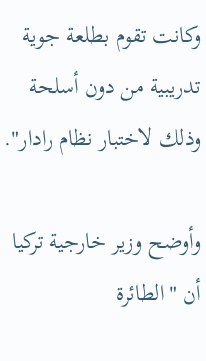وكانت تقوم بطلعة جوية تدريبية من دون أسلحة وذلك لاختبار نظام رادار".

وأوضح وزير خارجية تركيا أن "الطائرة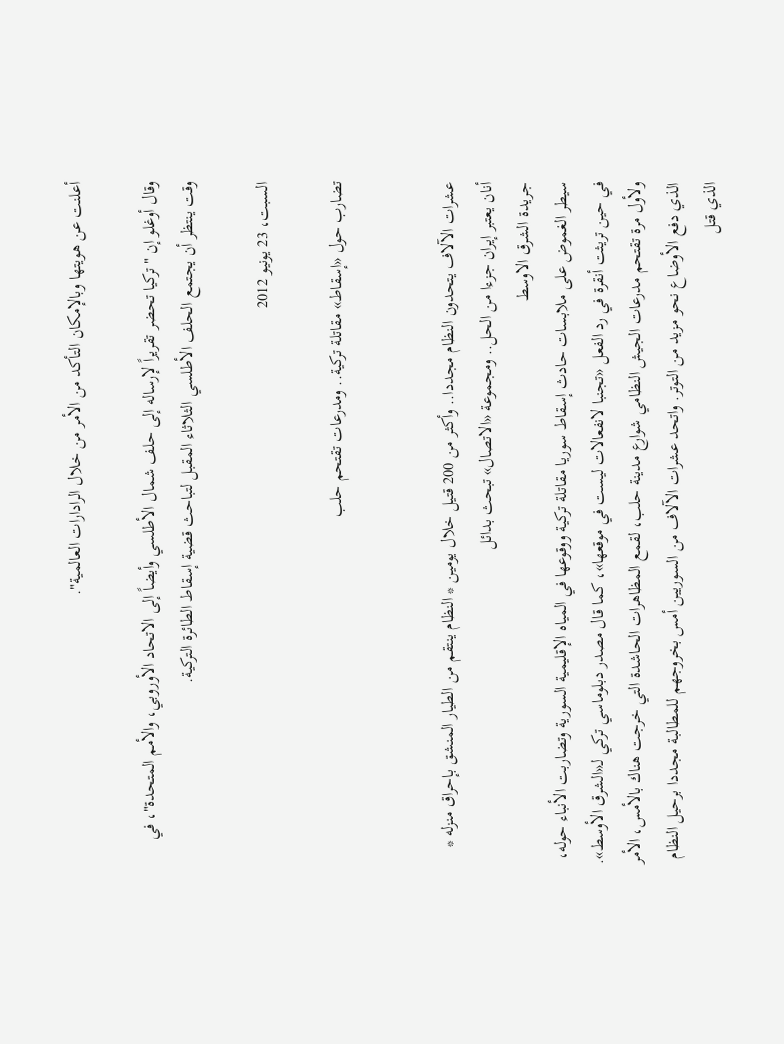أعلنت عن هويتها وبالإمكان التأكد من الأمر من خلال الرادارات العالمية".

وقال أوغلو إن "تركيا تحضر تقريراً لإرساله إلى حلف شمال الأطلسي وأيضاً إلى الاتحاد الأوروبي، والأمم المتحدة"، في وقت ينتظر أن يجتمع الحلف الأطلسي الثلاثاء المقبل لتباحث قضية إسقاط الطائرة التركية.

السبت، 23 يونيو 2012

تضارب حول «إسقاط» مقاتلة تركية.. ومدرعات تقتحم حلب


عشرات الآلاف يتحدون النظام مجددا.. وأكثر من 200 قتيل خلال يومين * النظام ينتقم من الطيار المنشق بإحراق منزله * أنان يعتبر إيران جزءا من الحل.. ومجموعة «الاتصال» تبحث بدائل
جريدة الشرق الاوسط
سيطر الغموض على ملابسات حادث إسقاط سوريا مقاتلة تركية ووقوعها في المياه الإقليمية السورية وتضاربت الأنباء حوله، في حين تريثت أنقرة في رد الفعل «تجنبا لانفعالات ليست في موقعها»، كما قال مصدر دبلوماسي تركي لـ«الشرق الأوسط». ولأول مرة تقتحم مدرعات الجيش النظامي شوارع مدينة حلب، لقمع المظاهرات الحاشدة التي خرجت هناك بالأمس، الأمر الذي دفع الأوضاع نحو مزيد من التوتر. واتحد عشرات الآلاف من السوريين أمس بخروجهم للمطالبة مجددا برحيل النظام الذي قتل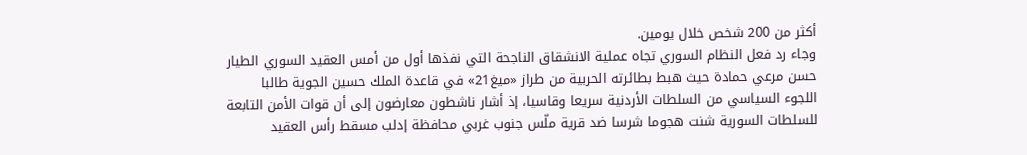أكثر من 200 شخص خلال يومين.
وجاء رد فعل النظام السوري تجاه عملية الانشقاق الناجحة التي نفذها أول من أمس العقيد السوري الطيار حسن مرعي حمادة حيث هبط بطائرته الحربية من طراز «ميغ21» في قاعدة الملك حسين الجوية طالبا اللجوء السياسي من السلطات الأردنية سريعا وقاسيا، إذ أشار ناشطون معارضون إلى أن قوات الأمن التابعة للسلطات السورية شنت هجوما شرسا ضد قرية ملّس جنوب غربي محافظة إدلب مسقط رأس العقيد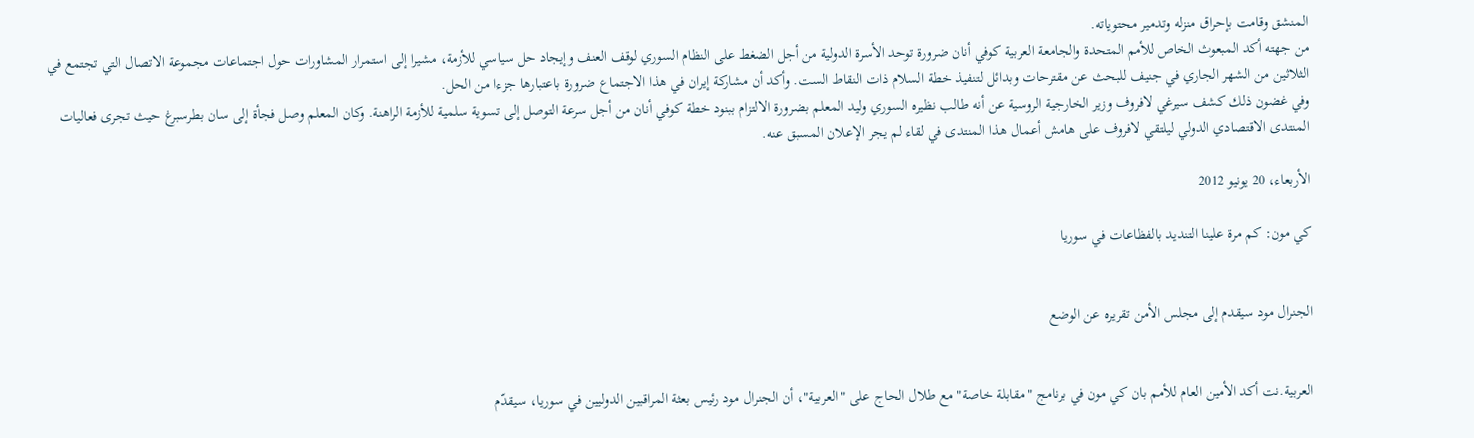المنشق وقامت بإحراق منزله وتدمير محتوياته.
من جهته أكد المبعوث الخاص للأمم المتحدة والجامعة العربية كوفي أنان ضرورة توحد الأسرة الدولية من أجل الضغط على النظام السوري لوقف العنف وإيجاد حل سياسي للأزمة، مشيرا إلى استمرار المشاورات حول اجتماعات مجموعة الاتصال التي تجتمع في الثلاثين من الشهر الجاري في جنيف للبحث عن مقترحات وبدائل لتنفيذ خطة السلام ذات النقاط الست. وأكد أن مشاركة إيران في هذا الاجتماع ضرورة باعتبارها جزءا من الحل.
وفي غضون ذلك كشف سيرغي لافروف وزير الخارجية الروسية عن أنه طالب نظيره السوري وليد المعلم بضرورة الالتزام ببنود خطة كوفي أنان من أجل سرعة التوصل إلى تسوية سلمية للأزمة الراهنة. وكان المعلم وصل فجأة إلى سان بطرسبرغ حيث تجرى فعاليات المنتدى الاقتصادي الدولي ليلتقي لافروف على هامش أعمال هذا المنتدى في لقاء لم يجر الإعلان المسبق عنه.

الأربعاء، 20 يونيو 2012

كي مون: كم مرة علينا التنديد بالفظاعات في سوريا


الجنرال مود سيقدم إلى مجلس الأمن تقريره عن الوضع


العربية.نت أكد الأمين العام للأمم بان كي مون في برنامج "مقابلة خاصة" مع طلال الحاج على "العربية"، أن الجنرال مود رئيس بعثة المراقبين الدوليين في سوريا، سيقدّم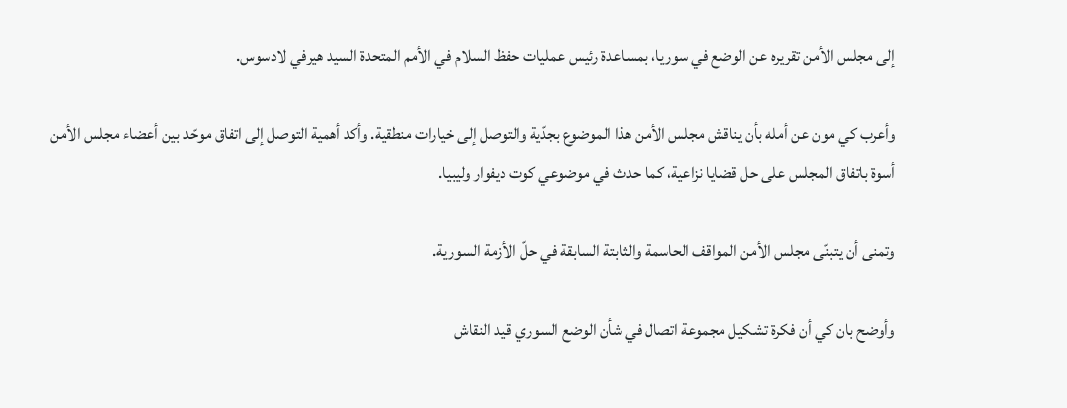إلى مجلس الأمن تقريره عن الوضع في سوريا، بمساعدة رئيس عمليات حفظ السلام في الأمم المتحدة السيد هيرفي لادسوس.

وأعرب كي مون عن أمله بأن يناقش مجلس الأمن هذا الموضوع بجدّية والتوصل إلى خيارات منطقية. وأكد أهمية التوصل إلى اتفاق موحّد بين أعضاء مجلس الأمن أسوة باتفاق المجلس على حل قضايا نزاعية، كما حدث في موضوعي كوت ديفوار وليبيا.

وتمنى أن يتبنّى مجلس الأمن المواقف الحاسمة والثابتة السابقة في حلّ الأزمة السورية.

وأوضح بان كي أن فكرة تشكيل مجموعة اتصال في شأن الوضع السوري قيد النقاش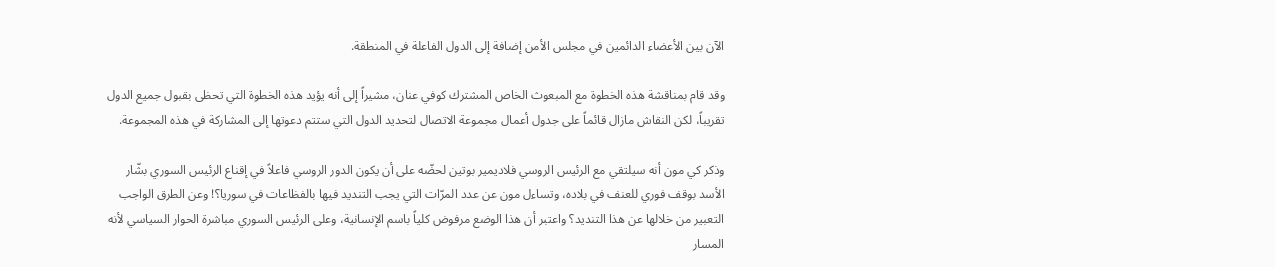الآن بين الأعضاء الدائمين في مجلس الأمن إضافة إلى الدول الفاعلة في المنطقة.

وقد قام بمناقشة هذه الخطوة مع المبعوث الخاص المشترك كوفي عنان، مشيراً إلى أنه يؤيد هذه الخطوة التي تحظى بقبول جميع الدول تقريباً، لكن النقاش مازال قائماً على جدول أعمال مجموعة الاتصال لتحديد الدول التي ستتم دعوتها إلى المشاركة في هذه المجموعة.

وذكر كي مون أنه سيلتقي مع الرئيس الروسي فلاديمير بوتين لحضّه على أن يكون الدور الروسي فاعلاً في إقناع الرئيس السوري بشّار الأسد بوقف فوري للعنف في بلاده، وتساءل مون عن عدد المرّات التي يجب التنديد فيها بالفظاعات في سوريا؟! وعن الطرق الواجب التعبير من خلالها عن هذا التنديد؟ واعتبر أن هذا الوضع مرفوض كلياً باسم الإنسانية، وعلى الرئيس السوري مباشرة الحوار السياسي لأنه المسار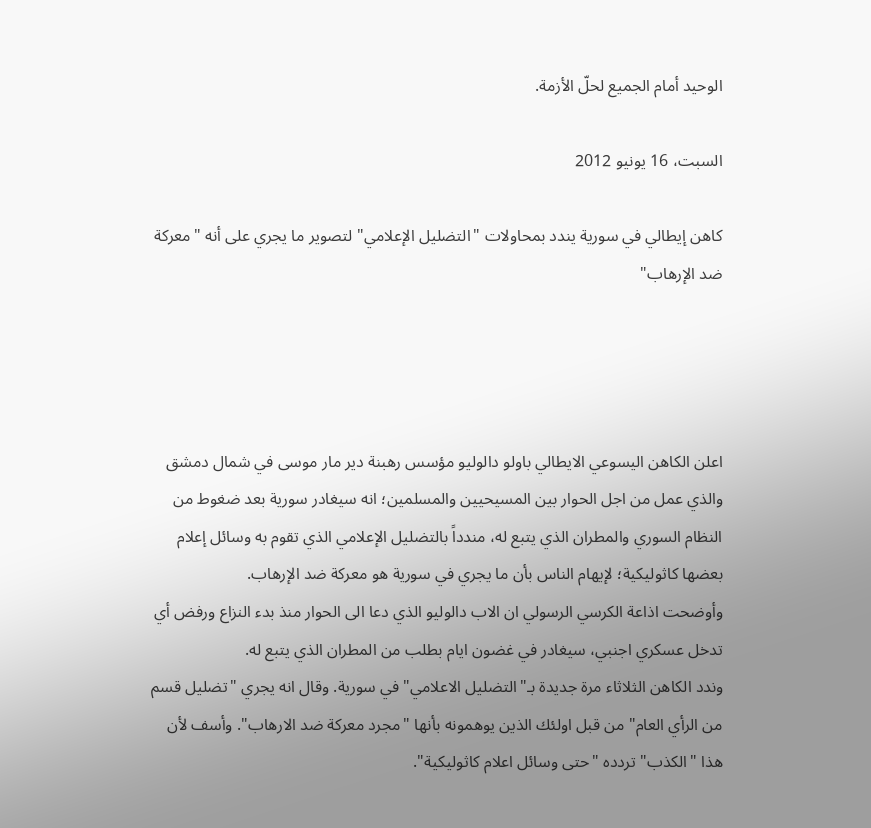الوحيد أمام الجميع لحلّ الأزمة.

السبت، 16 يونيو 2012

كاهن إيطالي في سورية يندد بمحاولات "التضليل الإعلامي" لتصوير ما يجري على أنه "معركة ضد الإرهاب"




اعلن الكاهن اليسوعي الايطالي باولو دالوليو مؤسس رهبنة دير مار موسى في شمال دمشق والذي عمل من اجل الحوار بين المسيحيين والمسلمين؛ انه سيغادر سورية بعد ضغوط من النظام السوري والمطران الذي يتبع له، مندداً بالتضليل الإعلامي الذي تقوم به وسائل إعلام بعضها كاثوليكية؛ لإيهام الناس بأن ما يجري في سورية هو معركة ضد الإرهاب.
وأوضحت اذاعة الكرسي الرسولي ان الاب دالوليو الذي دعا الى الحوار منذ بدء النزاع ورفض أي تدخل عسكري اجنبي، سيغادر في غضون ايام بطلب من المطران الذي يتبع له.
وندد الكاهن الثلاثاء مرة جديدة بـ"التضليل الاعلامي" في سورية. وقال انه يجري "تضليل قسم من الرأي العام" من قبل اولئك الذين يوهمونه بأنها "مجرد معركة ضد الارهاب". وأسف لأن هذا "الكذب" تردده "حتى وسائل اعلام كاثوليكية".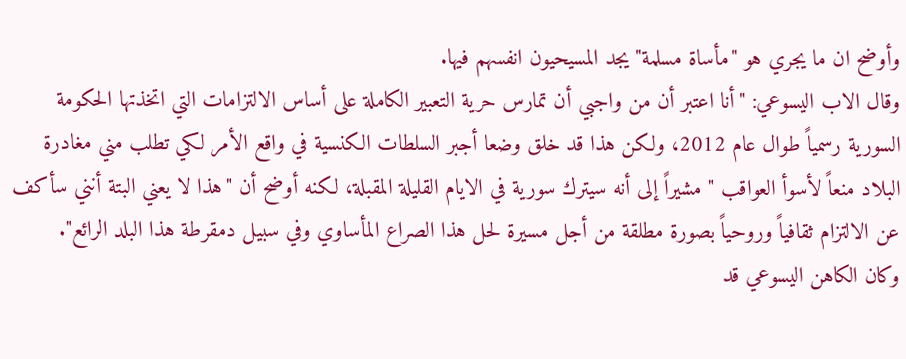وأوضح ان ما يجري هو "مأساة مسلمة" يجد المسيحيون انفسهم فيها.
وقال الاب اليسوعي: "أنا اعتبر أن من واجبي أن تمارس حرية التعبير الكاملة على أساس الالتزامات التي اتخذتها الحكومة السورية رسمياً طوال عام 2012، ولكن هذا قد خلق وضعا أجبر السلطات الكنسية في واقع الأمر لكي تطلب مني مغادرة البلاد منعاً لأسوأ العواقب " مشيراً إلى أنه سيترك سورية في الايام القليلة المقبلة، لكنه أوضح أن "هذا لا يعني البتة أنني سأكف عن الالتزام ثقافياً وروحياً بصورة مطلقة من أجل مسيرة لحل هذا الصراع المأساوي وفي سبيل دمقرطة هذا البلد الرائع".
وكان الكاهن اليسوعي قد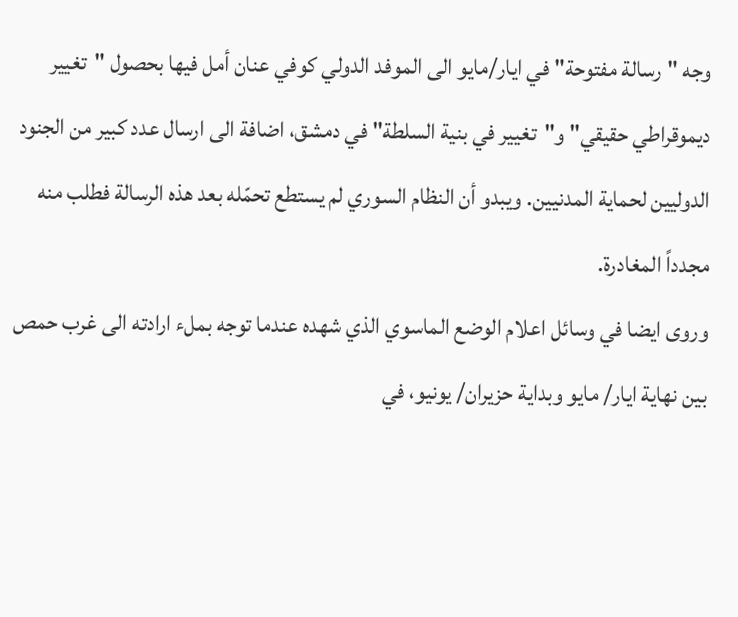وجه "رسالة مفتوحة" في ايار/مايو الى الموفد الدولي كوفي عنان أمل فيها بحصول "تغيير ديموقراطي حقيقي" و"تغيير في بنية السلطة" في دمشق، اضافة الى ارسال عدد كبير من الجنود الدوليين لحماية المدنيين. ويبدو أن النظام السوري لم يستطع تحمّله بعد هذه الرسالة فطلب منه مجدداً المغادرة.
وروى ايضا في وسائل اعلام الوضع الماسوي الذي شهده عندما توجه بملء ارادته الى غرب حمص بين نهاية ايار/ مايو وبداية حزيران/ يونيو، في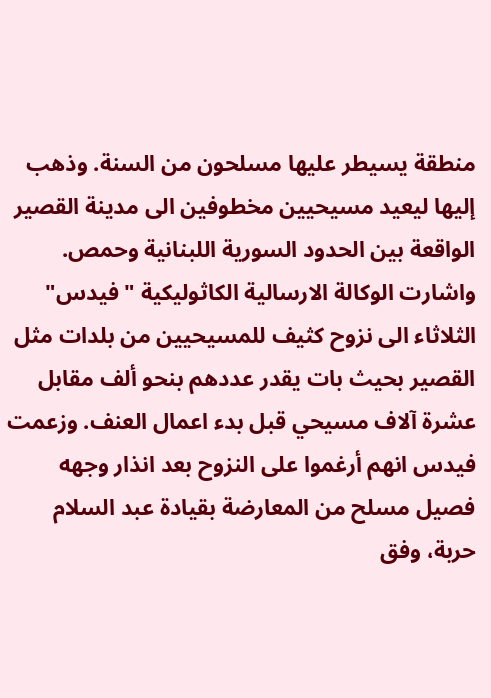منطقة يسيطر عليها مسلحون من السنة. وذهب إليها ليعيد مسيحيين مخطوفين الى مدينة القصير الواقعة بين الحدود السورية اللبنانية وحمص.
واشارت الوكالة الارسالية الكاثوليكية "فيدس" الثلاثاء الى نزوح كثيف للمسيحيين من بلدات مثل القصير بحيث بات يقدر عددهم بنحو ألف مقابل عشرة آلاف مسيحي قبل بدء اعمال العنف. وزعمت فيدس انهم أرغموا على النزوح بعد انذار وجهه فصيل مسلح من المعارضة بقيادة عبد السلام حربة، وفق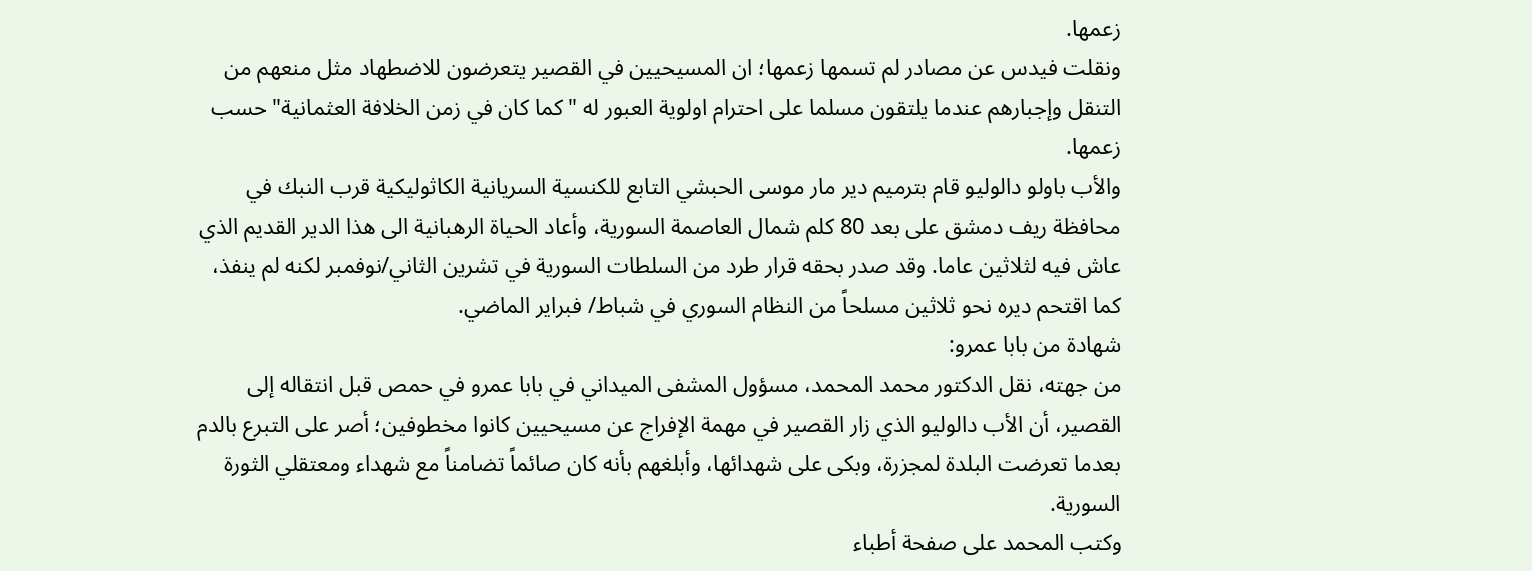زعمها.
ونقلت فيدس عن مصادر لم تسمها زعمها؛ ان المسيحيين في القصير يتعرضون للاضطهاد مثل منعهم من التنقل وإجبارهم عندما يلتقون مسلما على احترام اولوية العبور له "كما كان في زمن الخلافة العثمانية" حسب زعمها.
والأب باولو دالوليو قام بترميم دير مار موسى الحبشي التابع للكنسية السريانية الكاثوليكية قرب النبك في محافظة ريف دمشق على بعد 80 كلم شمال العاصمة السورية، وأعاد الحياة الرهبانية الى هذا الدير القديم الذي عاش فيه لثلاثين عاما. وقد صدر بحقه قرار طرد من السلطات السورية في تشرين الثاني/نوفمبر لكنه لم ينفذ، كما اقتحم ديره نحو ثلاثين مسلحاً من النظام السوري في شباط/ فبراير الماضي.
شهادة من بابا عمرو:
من جهته، نقل الدكتور محمد المحمد، مسؤول المشفى الميداني في بابا عمرو في حمص قبل انتقاله إلى القصير، أن الأب دالوليو الذي زار القصير في مهمة الإفراج عن مسيحيين كانوا مخطوفين؛ أصر على التبرع بالدم بعدما تعرضت البلدة لمجزرة، وبكى على شهدائها، وأبلغهم بأنه كان صائماً تضامناً مع شهداء ومعتقلي الثورة السورية.
وكتب المحمد على صفحة أطباء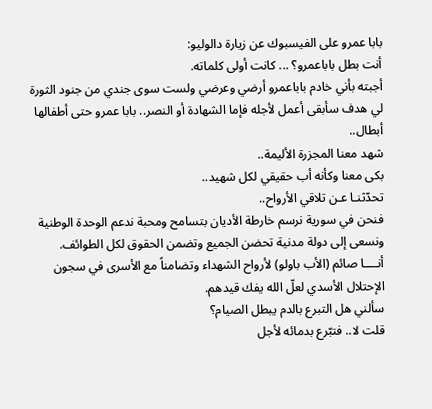بابا عمرو على الفيسبوك عن زيارة دالوليو:
أنت بطل باباعمرو؟ ... كانت أولى كلماته.
أجبته بأني خادم باباعمرو أرضي وعرضي ولست سوى جندي من جنود الثورة لي هدف سأبقى أعمل لأجله فإما الشهادة أو النصر.. بابا عمرو حتى أطفالها أبطال..
شهد معنا المجزرة الأليمة..
بكى معنا وكأنه أب حقيقي لكل شهيد..
تحدّثنـا عـن تلاقي الأرواح..
فنحن في سورية نرسم خارطة الأديان بتسامح ومحبة ندعم الوحدة الوطنية ونسعى إلى دولة مدنية تحضن الجميع وتضمن الحقوق لكل الطوائف.
أنــــا صائم (الأب باولو) لأرواح الشهداء وتضامناً مع الأسرى في سجون الإحتلال الأسدي لعلّ الله يفك قيدهم.
سألني هل التبرع بالدم يبطل الصيام؟
قلت لا.. فتبّرع بدمائه لأجل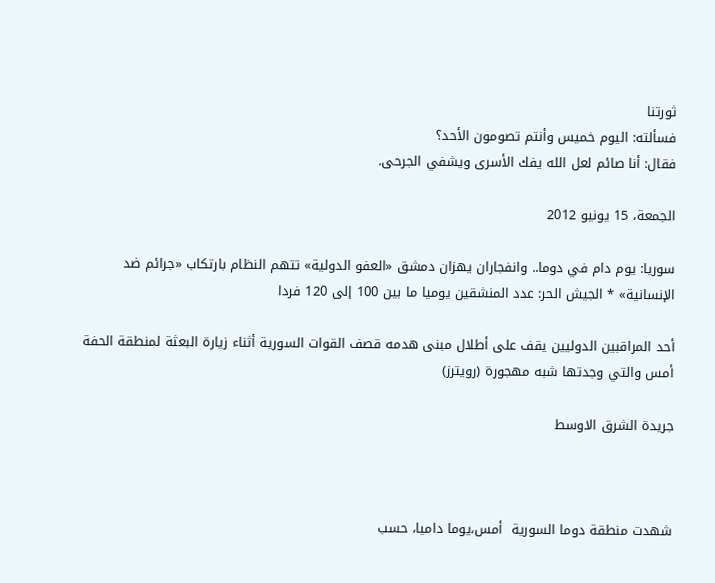ثورتنا
فسألته: اليوم خميس وأنتم تصومون الأحد؟
فقال: أنا صائم لعل الله يفك الأسرى ويشفي الجرحى.

الجمعة، 15 يونيو 2012

سوريا: يوم دام في دوما.. وانفجاران يهزان دمشق «العفو الدولية» تتهم النظام بارتكاب «جرائم ضد الإنسانية» * الجيش الحر: عدد المنشقين يوميا ما بين 100 إلى 120 فردا

أحد المراقبين الدوليين يقف على أطلال مبنى هدمه قصف القوات السورية أثناء زيارة البعثة لمنطقة الحفة أمس والتي وجدتها شبه مهجورة (رويترز)

جريدة الشرق الاوسط



شهدت منطقة دوما السورية  أمس،يوما داميا، حسب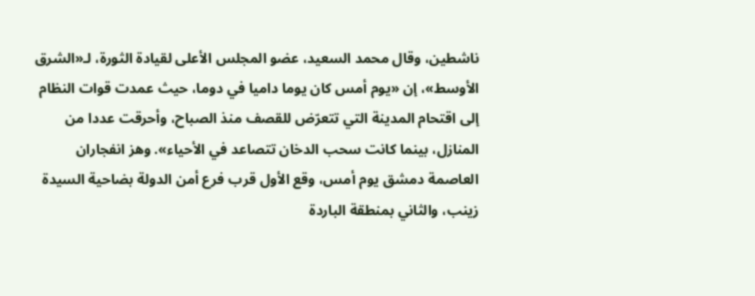ناشطين، وقال محمد السعيد، عضو المجلس الأعلى لقيادة الثورة، لـ«الشرق الأوسط»، إن «يوم أمس كان يوما داميا في دوما، حيث عمدت قوات النظام إلى اقتحام المدينة التي تتعرّض للقصف منذ الصباح، وأحرقت عددا من المنازل، بينما كانت سحب الدخان تتصاعد في الأحياء». وهز انفجاران العاصمة دمشق يوم أمس، وقع الأول قرب فرع أمن الدولة بضاحية السيدة زينب، والثاني بمنطقة الباردة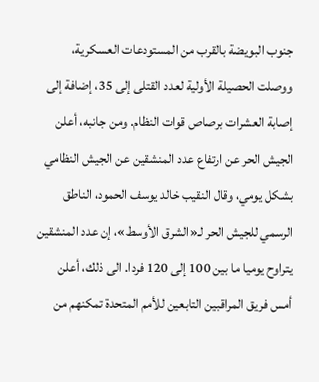جنوب البويضة بالقرب من المستودعات العسكرية، ووصلت الحصيلة الأولية لعدد القتلى إلى 35، إضافة إلى إصابة العشرات برصاص قوات النظام. ومن جانبه، أعلن الجيش الحر عن ارتفاع عدد المنشقين عن الجيش النظامي بشكل يومي، وقال النقيب خالد يوسف الحمود، الناطق الرسمي للجيش الحر لـ«الشرق الأوسط»، إن عدد المنشقين يتراوح يوميا ما بين 100 إلى 120 فردا. الى ذلك، أعلن أمس فريق المراقبين التابعين للأمم المتحدة تمكنهم من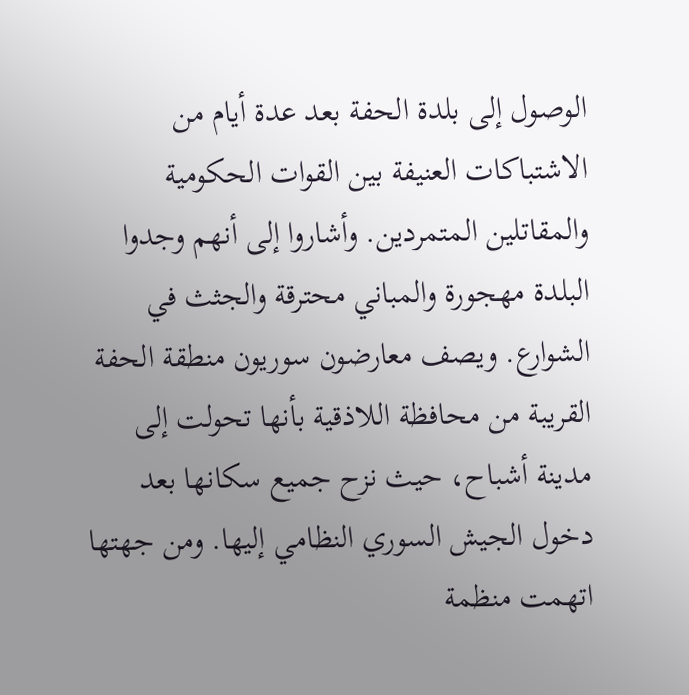الوصول إلى بلدة الحفة بعد عدة أيام من الاشتباكات العنيفة بين القوات الحكومية والمقاتلين المتمردين. وأشاروا إلى أنهم وجدوا البلدة مهجورة والمباني محترقة والجثث في الشوارع. ويصف معارضون سوريون منطقة الحفة القريبة من محافظة اللاذقية بأنها تحولت إلى مدينة أشباح، حيث نزح جميع سكانها بعد دخول الجيش السوري النظامي إليها. ومن جهتها اتهمت منظمة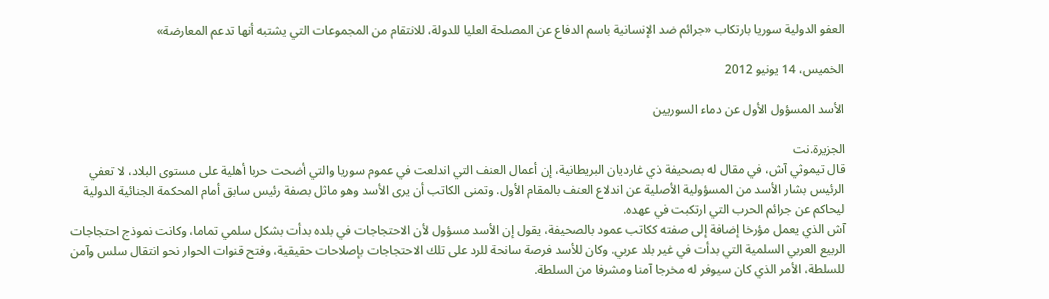العفو الدولية سوريا بارتكاب «جرائم ضد الإنسانية باسم الدفاع عن المصلحة العليا للدولة، للانتقام من المجموعات التي يشتبه أنها تدعم المعارضة»

الخميس، 14 يونيو 2012

الأسد المسؤول الأول عن دماء السوريين

الجزيرة.نت
قال تيموثي آش، في مقال له بصحيفة ذي غارديان البريطانية، إن أعمال العنف التي اندلعت في عموم سوريا والتي أضحت حربا أهلية على مستوى البلاد، لا تعفي الرئيس بشار الأسد من المسؤولية الأصلية عن اندلاع العنف بالمقام الأول. وتمنى الكاتب أن يرى الأسد وهو ماثل بصفة رئيس سابق أمام المحكمة الجنائية الدولية ليحاكم عن جرائم الحرب التي ارتكبت في عهده.
آش الذي يعمل مؤرخا إضافة إلى صفته ككاتب عمود بالصحيفة، يقول إن الأسد مسؤول لأن الاحتجاجات في بلده بدأت بشكل سلمي تماما، وكانت نموذج احتجاجات الربيع العربي السلمية التي بدأت في غير بلد عربي. وكان للأسد فرصة سانحة للرد على تلك الاحتجاجات بإصلاحات حقيقية، وفتح قنوات الحوار نحو انتقال سلس وآمن للسلطة، الأمر الذي كان سيوفر له مخرجا آمنا ومشرفا من السلطة.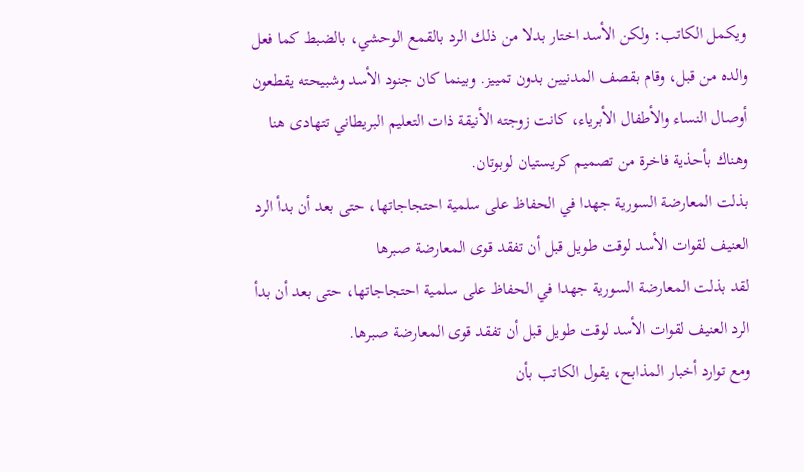ويكمل الكاتب: ولكن الأسد اختار بدلا من ذلك الرد بالقمع الوحشي، بالضبط كما فعل والده من قبل، وقام بقصف المدنيين بدون تمييز. وبينما كان جنود الأسد وشبيحته يقطعون أوصال النساء والأطفال الأبرياء، كانت زوجته الأنيقة ذات التعليم البريطاني تتهادى هنا وهناك بأحذية فاخرة من تصميم كريستيان لوبوتان.
بذلت المعارضة السورية جهدا في الحفاظ على سلمية احتجاجاتها، حتى بعد أن بدأ الرد العنيف لقوات الأسد لوقت طويل قبل أن تفقد قوى المعارضة صبرها
لقد بذلت المعارضة السورية جهدا في الحفاظ على سلمية احتجاجاتها، حتى بعد أن بدأ الرد العنيف لقوات الأسد لوقت طويل قبل أن تفقد قوى المعارضة صبرها.
ومع توارد أخبار المذابح، يقول الكاتب بأن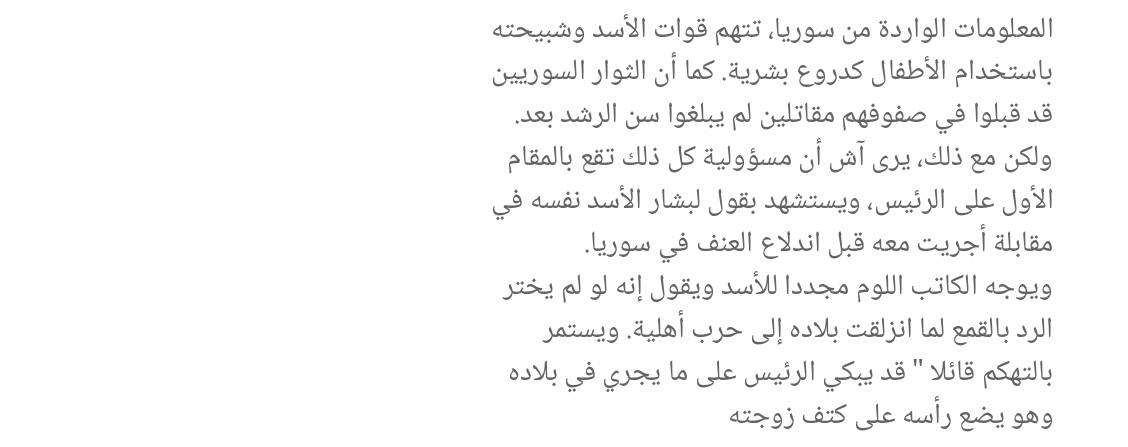المعلومات الواردة من سوريا، تتهم قوات الأسد وشبيحته باستخدام الأطفال كدروع بشرية. كما أن الثوار السوريين قد قبلوا في صفوفهم مقاتلين لم يبلغوا سن الرشد بعد. ولكن مع ذلك، يرى آش أن مسؤولية كل ذلك تقع بالمقام الأول على الرئيس، ويستشهد بقول لبشار الأسد نفسه في مقابلة أجريت معه قبل اندلاع العنف في سوريا.
ويوجه الكاتب اللوم مجددا للأسد ويقول إنه لو لم يختر الرد بالقمع لما انزلقت بلاده إلى حرب أهلية. ويستمر بالتهكم قائلا "قد يبكي الرئيس على ما يجري في بلاده وهو يضع رأسه على كتف زوجته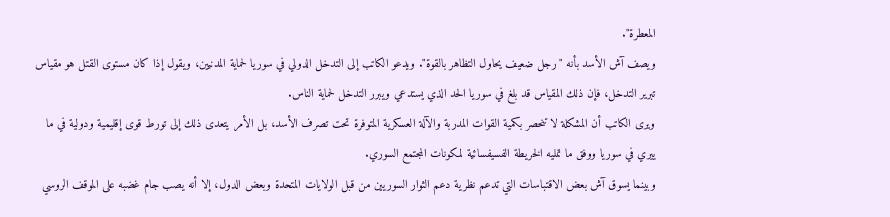المعطرة".
ويصف آش الأسد بأنه "رجل ضعيف يحاول التظاهر بالقوة". ويدعو الكاتب إلى التدخل الدولي في سوريا لحماية المدنيين، ويقول إذا كان مستوى القتل هو مقياس تبرير التدخل، فإن ذلك المقياس قد بلغ في سوريا الحد الذي يستدعي ويبرر التدخل لحماية الناس.
ويرى الكاتب أن المشكلة لا تنحصر بكمية القوات المدربة والآلة العسكرية المتوفرة تحت تصرف الأسد، بل الأمر يتعدى ذلك إلى تورط قوى إقليمية ودولية في ما ييري في سوريا ووفق ما تمليه الخريطة الفسيفسائية لمكونات المجتمع السوري.
وبينما يسوق آش بعض الاقتباسات التي تدعم نظرية دعم الثوار السوريين من قبل الولايات المتحدة وبعض الدول، إلا أنه يصب جام غضبه على الموقف الروسي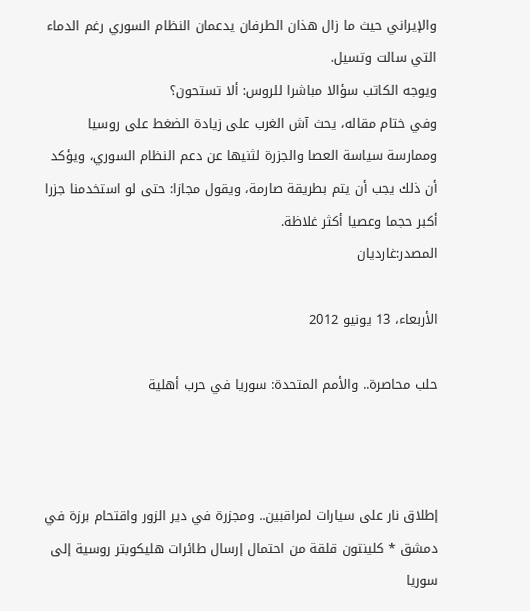والإيراني حيث ما زال هذان الطرفان يدعمان النظام السوري رغم الدماء التي سالت وتسيل.
ويوجه الكاتب سؤالا مباشرا للروس: ألا تستحون؟
وفي ختام مقاله، يحث آش الغرب على زيادة الضغط على روسيا وممارسة سياسة العصا والجزرة لثنيها عن دعم النظام السوري، ويؤكد أن ذلك يجب أن يتم بطريقة صارمة، ويقول مجازا: حتى لو استخدمنا جزرا أكبر حجما وعصيا أكثر غلاظة.
المصدر:غارديان

الأربعاء، 13 يونيو 2012

حلب محاصرة.. والأمم المتحدة: سوريا في حرب أهلية



إطلاق نار على سيارات لمراقبين.. ومجزرة في دير الزور واقتحام برزة في دمشق * كلينتون قلقة من احتمال إرسال طائرات هليكوبتر روسية إلى سوريا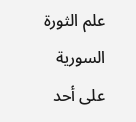علم الثورة السورية على أحد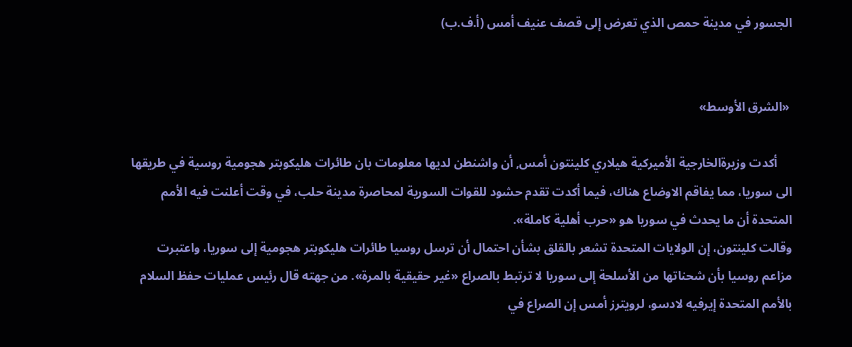الجسور في مدينة حمص الذي تعرض إلى قصف عنيف أمس (أ.ف.ب)


 «الشرق الأوسط»

     أكدت وزيرةالخارجية الأميركية هيلاري كلينتون أمس, أن واشنطن لديها معلومات بان طائرات هليكوبتر هجومية روسية في طريقها الى سوريا، مما يفاقم الاوضاع هناك، فيما أكدت تقدم حشود للقوات السورية لمحاصرة مدينة حلب، في وقت أعلنت فيه الأمم المتحدة أن ما يحدث في سوريا هو «حرب أهلية كاملة».
وقالت كلينتون، إن الولايات المتحدة تشعر بالقلق بشأن احتمال أن ترسل روسيا طائرات هليكوبتر هجومية إلى سوريا، واعتبرت مزاعم روسيا بأن شحناتها من الأسلحة إلى سوريا لا ترتبط بالصراع «غير حقيقية بالمرة». من جهته قال رئيس عمليات حفظ السلام بالأمم المتحدة إيرفيه لادسو، لرويترز أمس إن الصراع في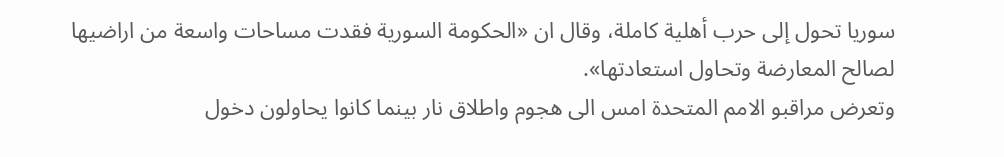سوريا تحول إلى حرب أهلية كاملة، وقال ان «الحكومة السورية فقدت مساحات واسعة من اراضيها لصالح المعارضة وتحاول استعادتها».
وتعرض مراقبو الامم المتحدة امس الى هجوم واطلاق نار بينما كانوا يحاولون دخول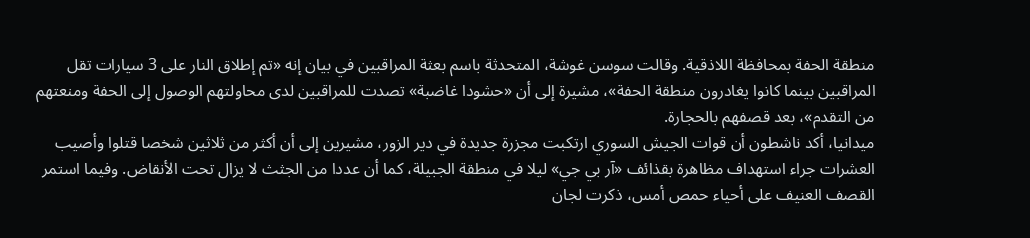منطقة الحفة بمحافظة اللاذقية. وقالت سوسن غوشة، المتحدثة باسم بعثة المراقبين في بيان إنه «تم إطلاق النار على 3 سيارات تقل المراقبين بينما كانوا يغادرون منطقة الحفة»، مشيرة إلى أن «حشودا غاضبة» تصدت للمراقبين لدى محاولتهم الوصول إلى الحفة ومنعتهم من التقدم»، بعد قصفهم بالحجارة.
ميدانيا، أكد ناشطون أن قوات الجيش السوري ارتكبت مجزرة جديدة في دير الزور، مشيرين إلى أن أكثر من ثلاثين شخصا قتلوا وأصيب العشرات جراء استهداف مظاهرة بقذائف «آر بي جي» ليلا في منطقة الجبيلة، كما أن عددا من الجثث لا يزال تحت الأنقاض. وفيما استمر القصف العنيف على أحياء حمص أمس، ذكرت لجان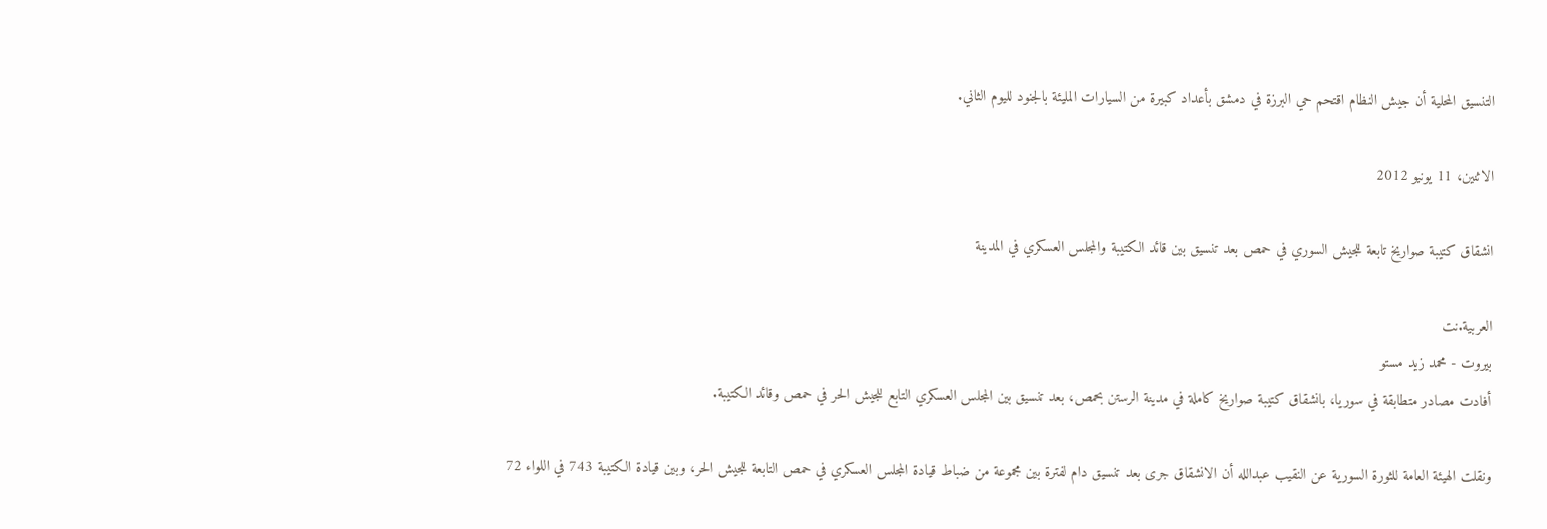التنسيق المحلية أن جيش النظام اقتحم حي البرزة في دمشق بأعداد كبيرة من السيارات المليئة بالجنود لليوم الثاني.

الاثنين، 11 يونيو 2012

انشقاق كتيبة صواريخ تابعة للجيش السوري في حمص بعد تنسيق بين قائد الكتيبة والمجلس العسكري في المدينة

العربية.نت
بيروت - محمد زيد مستو
أفادت مصادر متطابقة في سوريا، بانشقاق كتيبة صواريخ كاملة في مدينة الرستن بحمص، بعد تنسيق بين المجلس العسكري التابع للجيش الحر في حمص وقائد الكتيبة.

ونقلت الهيئة العامة للثورة السورية عن النقيب عبدالله أن الانشقاق جرى بعد تنسيق دام لفترة بين مجموعة من ضباط قيادة المجلس العسكري في حمص التابعة للجيش الحر، وبين قيادة الكتيبة 743 في اللواء 72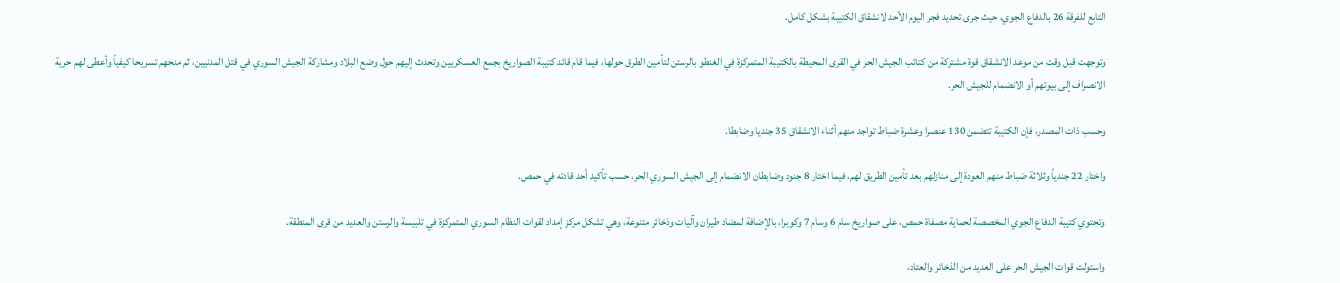التابع للفرقة 26 بالدفاع الجوي، حيث جرى تحديد فجر اليوم الأحد لانشقاق الكتيبة بشكل كامل.

وتوجهت قبل وقت من موعد الانشقاق قوة مشتركة من كتائب الجيش الحر في القرى المحيطة بالكتيبة المتمركزة في الغنطو بالرستن لتأمين الطرق حولها، فيما قام قائد كتيبة الصواريخ بجمع العسكريين وتحدث إليهم حول وضع البلاد ومشاركة الجيش السوري في قتل المدنيين، ثم منحهم تسريحا كيفياً وأعطى لهم حرية الانصراف إلى بيوتهم أو الانضمام للجيش الحر.

وحسب ذات المصدر، فإن الكتيبة تتضمن 130 عنصرا وعشرة ضباط تواجد منهم أثناء الانشقاق 35 جنديا وضابطا.

واختار 22 جندياً وثلاثة ضباط منهم العودة إلى منازلهم بعد تأمين الطريق لهم، فيما اختار 8 جنود وضابطان الانضمام إلى الجيش السوري الحر، حسب تأكيد أحد قادته في حمص.

وتحتوي كتيبة الدفاع الجوي المخصصة لحماية مصفاة حمص، على صواريخ سام 6 وسام 7 وكوبرا، بالإضافة لمضاد طيران وآليات وذخائر متنوعة، وهي تشكل مركز إمداد لقوات النظام السوري المتمركزة في تلبيسة والرستن والعديد من قرى المنطقة.

واستولت قوات الجيش الحر على العديد من الذخائر والعتاد،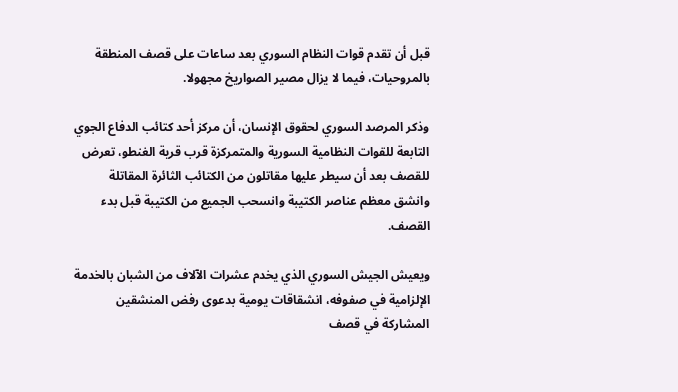قبل أن تقدم قوات النظام السوري بعد ساعات على قصف المنطقة بالمروحيات، فيما لا يزال مصير الصواريخ مجهولا.

وذكر المرصد السوري لحقوق الإنسان، أن مركز أحد كتائب الدفاع الجوي التابعة للقوات النظامية السورية والمتمركزة قرب قرية الغنطو، تعرض للقصف بعد أن سيطر عليها مقاتلون من الكتائب الثائرة المقاتلة وانشق معظم عناصر الكتيبة وانسحب الجميع من الكتيبة قبل بدء القصف.

ويعيش الجيش السوري الذي يخدم عشرات الآلاف من الشبان بالخدمة الإلزامية في صفوفه، انشقاقات يومية بدعوى رفض المنشقين المشاركة في قصف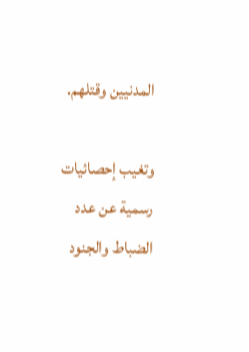المدنيين وقتلهم.

وتغيب إحصائيات رسمية عن عدد الضباط والجنود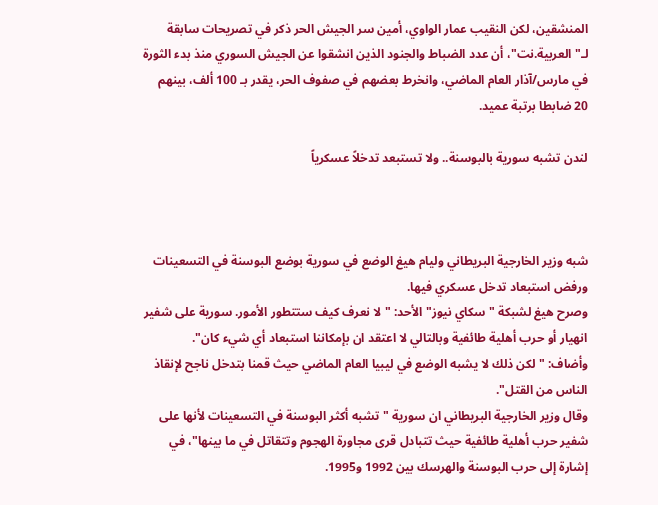المنشقين، لكن النقيب عمار الواوي، أمين سر الجيش الحر ذكر في تصريحات سابقة لـ"العربية.نت"، أن عدد الضباط والجنود الذين انشقوا عن الجيش السوري منذ بدء الثورة في مارس/آذار العام الماضي، وانخرط بعضهم في صفوف الحر، يقدر بـ 100 ألف، بينهم 20 ضابطا برتبة عميد.

لندن تشبه سورية بالبوسنة.. ولا تستبعد تدخلاً عسكرياً



شبه وزير الخارجية البريطاني وليام هيغ الوضع في سورية بوضع البوسنة في التسعينات ورفض استبعاد تدخل عسكري فيها.
وصرح هيغ لشبكة "سكاي نيوز" الأحد: "لا نعرف كيف ستتطور الأمور. سورية على شفير انهيار أو حرب أهلية طائفية وبالتالي لا اعتقد ان بإمكاننا استبعاد أي شيء كان".
وأضاف: "لكن ذلك لا يشبه الوضع في ليبيا العام الماضي حيث قمنا بتدخل ناجح لإنقاذ الناس من القتل".
وقال وزير الخارجية البريطاني ان سورية "تشبه أكثر البوسنة في التسعينات لأنها على شفير حرب أهلية طائفية حيث تتبادل قرى مجاورة الهجوم وتتقاتل في ما بينها"، في إشارة إلى حرب البوسنة والهرسك بين 1992 و1995.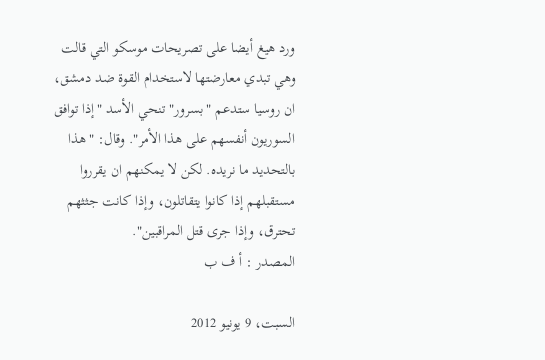ورد هيغ أيضا على تصريحات موسكو التي قالت وهي تبدي معارضتها لاستخدام القوة ضد دمشق، ان روسيا ستدعم "بسرور" تنحي الأسد "إذا توافق السوريون أنفسهم على هذا الأمر". وقال: "هذا بالتحديد ما نريده. لكن لا يمكنهم ان يقرروا مستقبلهم إذا كانوا يتقاتلون، وإذا كانت جثثهم تحترق، وإذا جرى قتل المراقبين".
المصدر : أ ف ب

السبت، 9 يونيو 2012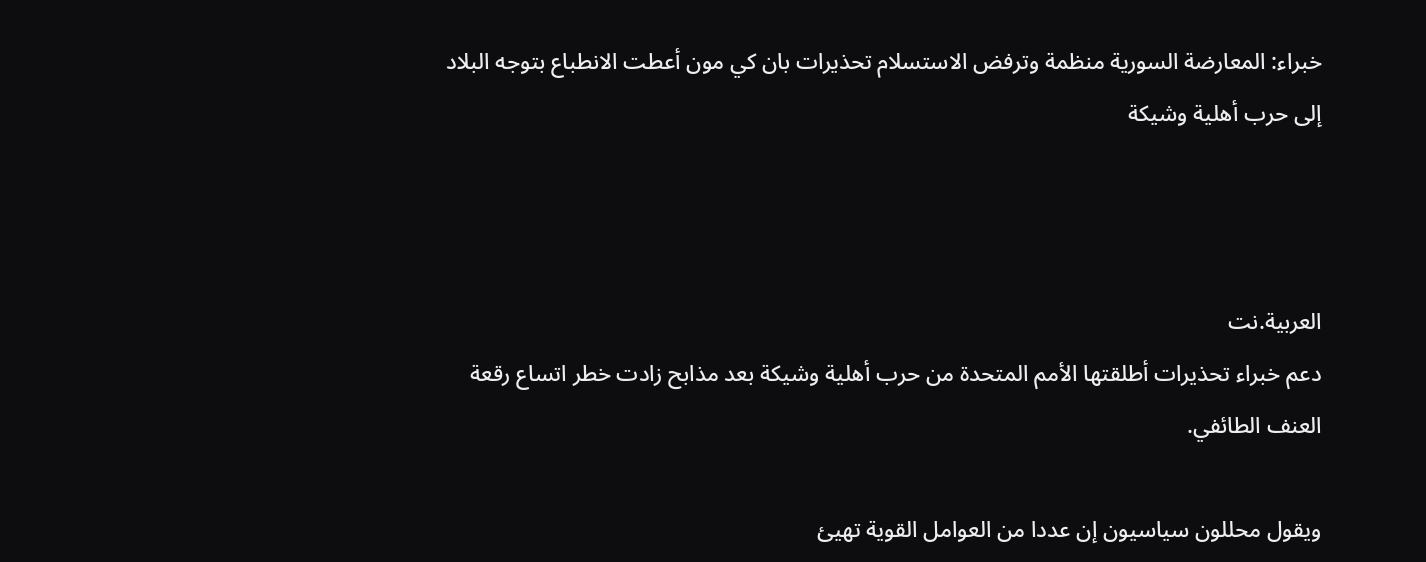خبراء: المعارضة السورية منظمة وترفض الاستسلام تحذيرات بان كي مون أعطت الانطباع بتوجه البلاد إلى حرب أهلية وشيكة



العربية.نت
دعم خبراء تحذيرات أطلقتها الأمم المتحدة من حرب أهلية وشيكة بعد مذابح زادت خطر اتساع رقعة العنف الطائفي.

ويقول محللون سياسيون إن عددا من العوامل القوية تهيئ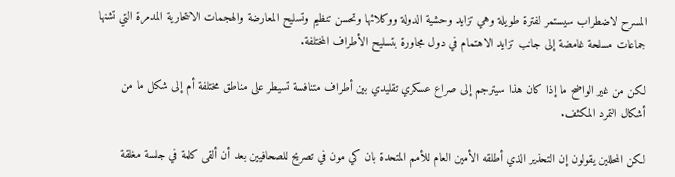المسرح لاضطراب سيستمر لفترة طويلة وهي تزايد وحشية الدولة ووكلائها وتحسن تنظيم وتسليح المعارضة والهجمات الانتحارية المدمرة التي تشنها جماعات مسلحة غامضة إلى جانب تزايد الاهتمام في دول مجاورة بتسليح الأطراف المختلفة.

لكن من غير الواضح ما إذا كان هذا سيترجم إلى صراع عسكري تقليدي بين أطراف متنافسة تسيطر على مناطق مختلفة أم إلى شكل ما من أشكال التمرد المكثف.

لكن المحللين يقولون إن التحذير الذي أطلقه الأمين العام للأمم المتحدة بان كي مون في تصريح للصحافيين بعد أن ألقى كلمة في جلسة مغلقة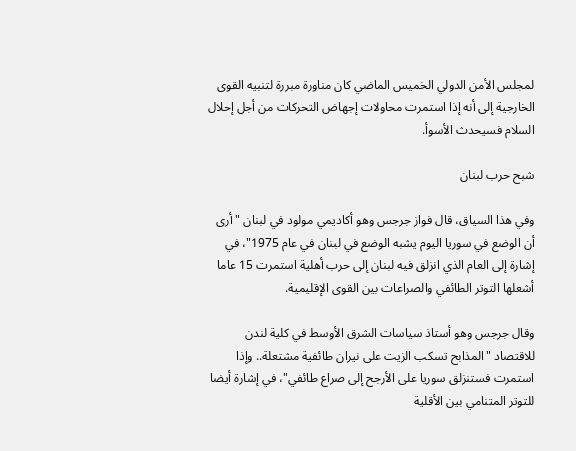لمجلس الأمن الدولي الخميس الماضي كان مناورة مبررة لتنبيه القوى الخارجية إلى أنه إذا استمرت محاولات إجهاض التحركات من أجل إحلال السلام فسيحدث الأسوأ.

شبح حرب لبنان

وفي هذا السياق، قال فواز جرجس وهو أكاديمي مولود في لبنان "أرى أن الوضع في سوريا اليوم يشبه الوضع في لبنان في عام 1975"، في إشارة إلى العام الذي انزلق فيه لبنان إلى حرب أهلية استمرت 15 عاما أشعلها التوتر الطائفي والصراعات بين القوى الإقليمية.

وقال جرجس وهو أستاذ سياسات الشرق الأوسط في كلية لندن للاقتصاد "المذابح تسكب الزيت على نيران طائفية مشتعلة.. وإذا استمرت فستنزلق سوريا على الأرجح إلى صراع طائفي"، في إشارة أيضا للتوتر المتنامي بين الأقلية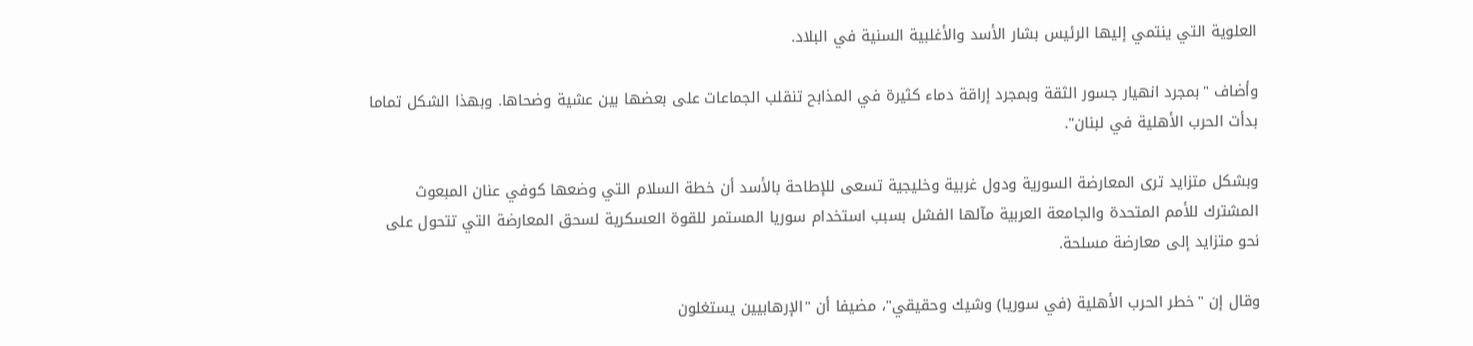العلوية التي ينتمي إليها الرئيس بشار الأسد والأغلبية السنية في البلاد.

وأضاف "بمجرد انهيار جسور الثقة وبمجرد إراقة دماء كثيرة في المذابح تنقلب الجماعات على بعضها بين عشية وضحاها. وبهذا الشكل تماما بدأت الحرب الأهلية في لبنان".

وبشكل متزايد ترى المعارضة السورية ودول غربية وخليجية تسعى للإطاحة بالأسد أن خطة السلام التي وضعها كوفي عنان المبعوث المشترك للأمم المتحدة والجامعة العربية مآلها الفشل بسبب استخدام سوريا المستمر للقوة العسكرية لسحق المعارضة التي تتحول على نحو متزايد إلى معارضة مسلحة.

وقال إن "خطر الحرب الأهلية (في سوريا) وشيك وحقيقي"، مضيفا أن "الإرهابيين يستغلون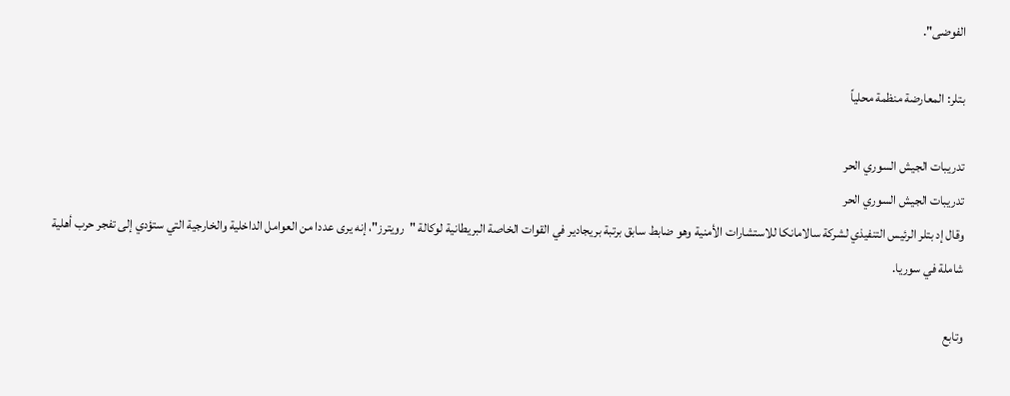الفوضى".

بتلر: المعارضة منظمة محلياً

تدريبات الجيش السوري الحر
تدريبات الجيش السوري الحر
وقال إد بتلر الرئيس التنفيذي لشركة سالامانكا للاستشارات الأمنية وهو ضابط سابق برتبة بريجادير في القوات الخاصة البريطانية لوكالة "رويترز"، إنه يرى عددا من العوامل الداخلية والخارجية التي ستؤدي إلى تفجر حرب أهلية شاملة في سوريا.

وتابع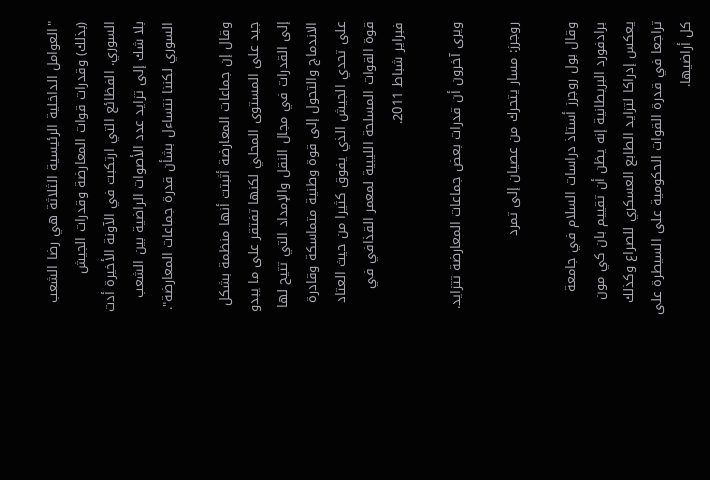"العوامل الداخلية الرئيسية الثلاثة هي رضا الشعب (بذلك) وقدرات قوات المعارضة وقدرات الجيش السوري. الفظائع التي ارتكبت في الآونة الأخيرة أدت بلا شك إلى تزايد عدد الأصوات الراضية بين الشعب السوري لكننا نتساءل بشأن قدرة جماعات المعارضة".

وقال إن جماعات المعارضة أثبتت أنها منظمة بشكل جيد على المستوى المحلي لكنها تفتقر على ما يبدو إلى القدرات في مجال النقل والإمداد التي تتيح لها الاندماج والتحول إلى قوة وطنية متماسكة وقادرة على تحدي الجيش الذي يفوق كثيرا من حيث العتاد قوة القوات المسلحة الليبية لمعمر القذافي في فبراير شباط 2011.

ويرى آخرون أن قدرات بعض جماعات المعارضة تتزايد.

روجرز: مسار يتحرك من عصيان إلى تمرد

وقال بول روجرز أستاذ دراسات السلام في جامعة برادفورد البريطانية إنه يظن أن تقييم بان كي مون يعكس إدراكا لتزايد الطابع العسكري للصراع وكذلك تراجعا في قدرة القوات الحكومية على السيطرة على كل أراضيها.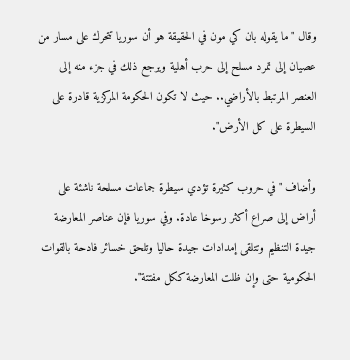وقال "ما يقوله بان كي مون في الحقيقة هو أن سوريا تتحرك على مسار من عصيان إلى تمرد مسلح إلى حرب أهلية ويرجع ذلك في جزء منه إلى العنصر المرتبط بالأراضي.. حيث لا تكون الحكومة المركزية قادرة على السيطرة على كل الأرض".

وأضاف "في حروب كثيرة تؤدي سيطرة جماعات مسلحة ناشئة على أراض إلى صراع أكثر رسوخا عادة. وفي سوريا فإن عناصر المعارضة جيدة التنظيم وتتلقى إمدادات جيدة حاليا وتلحق خسائر فادحة بالقوات الحكومية حتى وإن ظلت المعارضة ككل مفتتة".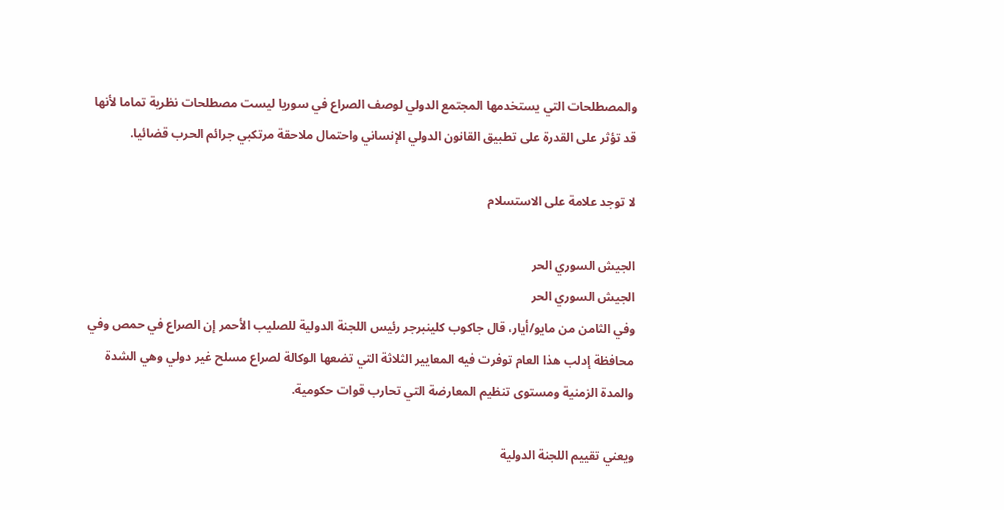والمصطلحات التي يستخدمها المجتمع الدولي لوصف الصراع في سوريا ليست مصطلحات نظرية تماما لأنها قد تؤثر على القدرة على تطبيق القانون الدولي الإنساني واحتمال ملاحقة مرتكبي جرائم الحرب قضائيا.

لا توجد علامة على الاستسلام

الجيش السوري الحر
الجيش السوري الحر
وفي الثامن من مايو/أيار، قال جاكوب كلينبرجر رئيس اللجنة الدولية للصليب الأحمر إن الصراع في حمص وفي محافظة إدلب هذا العام توفرت فيه المعايير الثلاثة التي تضعها الوكالة لصراع مسلح غير دولي وهي الشدة والمدة الزمنية ومستوى تنظيم المعارضة التي تحارب قوات حكومية.

ويعني تقييم اللجنة الدولية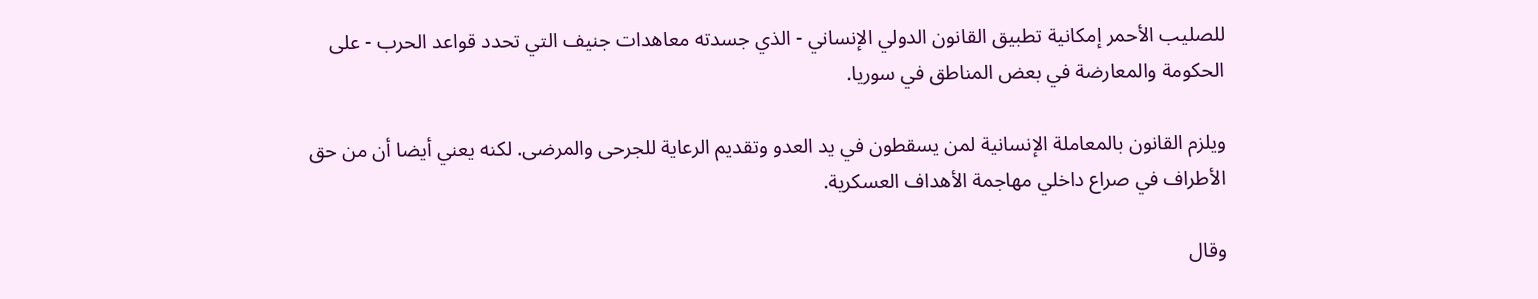للصليب الأحمر إمكانية تطبيق القانون الدولي الإنساني - الذي جسدته معاهدات جنيف التي تحدد قواعد الحرب - على الحكومة والمعارضة في بعض المناطق في سوريا.

ويلزم القانون بالمعاملة الإنسانية لمن يسقطون في يد العدو وتقديم الرعاية للجرحى والمرضى. لكنه يعني أيضا أن من حق الأطراف في صراع داخلي مهاجمة الأهداف العسكرية.

وقال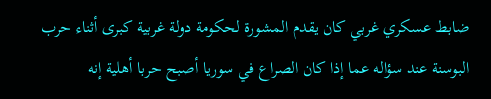ضابط عسكري غربي كان يقدم المشورة لحكومة دولة غربية كبرى أثناء حرب البوسنة عند سؤاله عما إذا كان الصراع في سوريا أصبح حربا أهلية إنه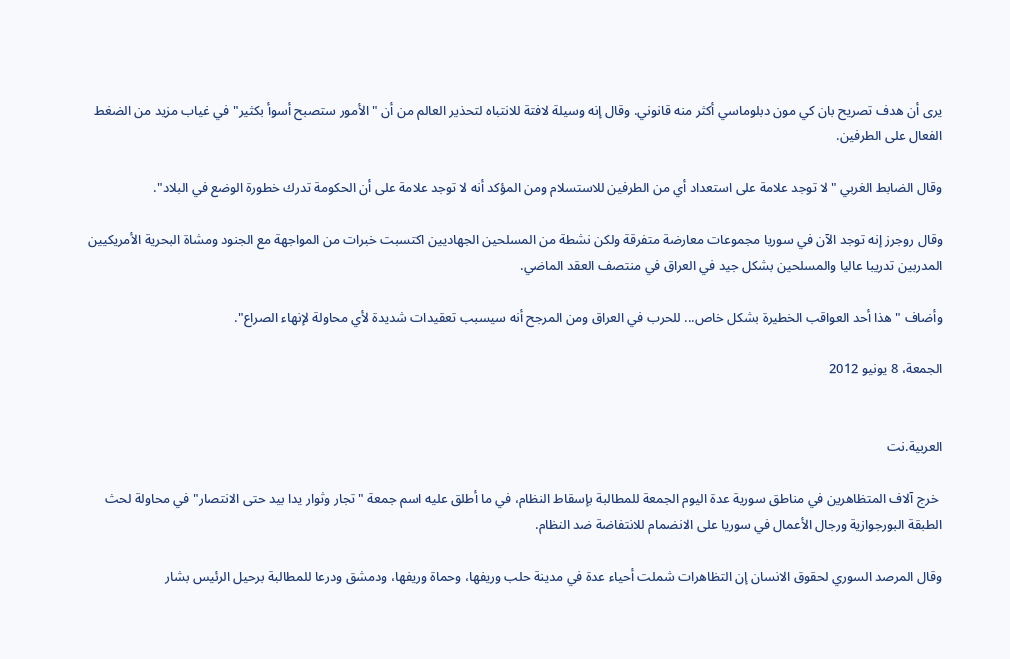يرى أن هدف تصريح بان كي مون دبلوماسي أكثر منه قانوني. وقال إنه وسيلة لافتة للانتباه لتحذير العالم من أن "الأمور ستصبح أسوأ بكثير" في غياب مزيد من الضغط الفعال على الطرفين.

وقال الضابط الغربي "لا توجد علامة على استعداد أي من الطرفين للاستسلام ومن المؤكد أنه لا توجد علامة على أن الحكومة تدرك خطورة الوضع في البلاد".

وقال روجرز إنه توجد الآن في سوريا مجموعات معارضة متفرقة ولكن نشطة من المسلحين الجهاديين اكتسبت خبرات من المواجهة مع الجنود ومشاة البحرية الأمريكيين المدربين تدريبا عاليا والمسلحين بشكل جيد في العراق في منتصف العقد الماضي.

وأضاف "هذا أحد العواقب الخطيرة بشكل خاص... للحرب في العراق ومن المرجح أنه سيسبب تعقيدات شديدة لأي محاولة لإنهاء الصراع".

الجمعة، 8 يونيو 2012


العربية.نت

 خرج آلاف المتظاهرين في مناطق سورية عدة اليوم الجمعة للمطالبة بإسقاط النظام، في ما أطلق عليه اسم جمعة "تجار وثوار يدا بيد حتى الانتصار" في محاولة لحث الطبقة البورجوازية ورجال الأعمال في سوريا على الانضمام للانتفاضة ضد النظام.

وقال المرصد السوري لحقوق الانسان إن التظاهرات شملت أحياء عدة في مدينة حلب وريفها، وحماة وريفها، ودمشق ودرعا للمطالبة برحيل الرئيس بشار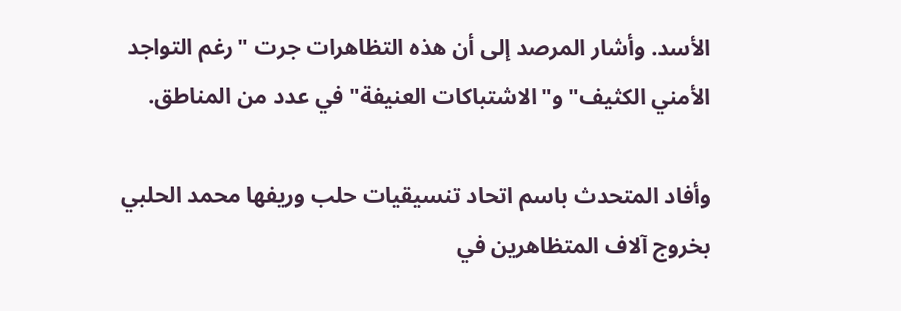الأسد. وأشار المرصد إلى أن هذه التظاهرات جرت "رغم التواجد الأمني الكثيف" و"الاشتباكات العنيفة" في عدد من المناطق.

وأفاد المتحدث باسم اتحاد تنسيقيات حلب وريفها محمد الحلبي بخروج آلاف المتظاهرين في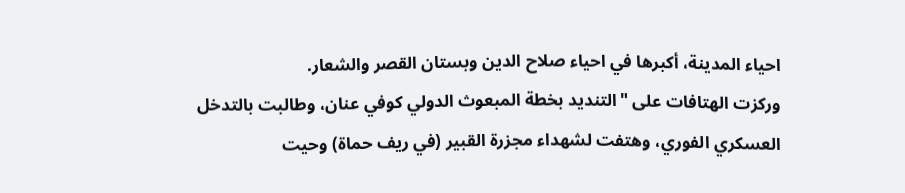احياء المدينة، أكبرها في احياء صلاح الدين وبستان القصر والشعار.
وركزت الهتافات على "التنديد بخطة المبعوث الدولي كوفي عنان، وطالبت بالتدخل العسكري الفوري، وهتفت لشهداء مجزرة القبير (في ريف حماة) وحيت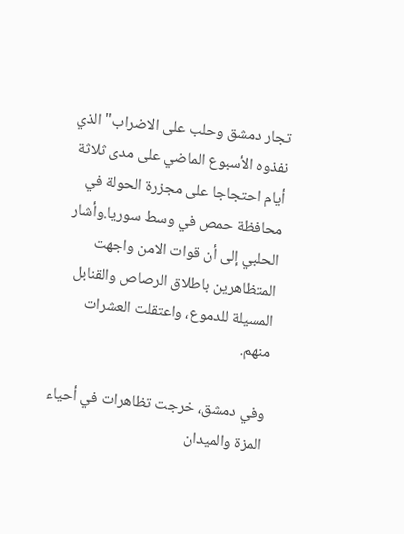تجار دمشق وحلب على الاضراب" الذي نفذوه الأسبوع الماضي على مدى ثلاثة أيام احتجاجا على مجزرة الحولة في محافظة حمص في وسط سوريا.وأشار الحلبي إلى أن قوات الامن واجهت المتظاهرين باطلاق الرصاص والقنابل المسيلة للدموع، واعتقلت العشرات منهم.

وفي دمشق، خرجت تظاهرات في أحياء المزة والميدان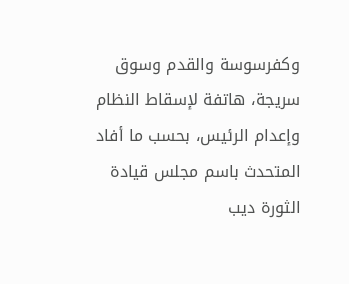وكفرسوسة والقدم وسوق سريجة، هاتفة لإسقاط النظام وإعدام الرئيس، بحسب ما أفاد المتحدث باسم مجلس قيادة الثورة ديب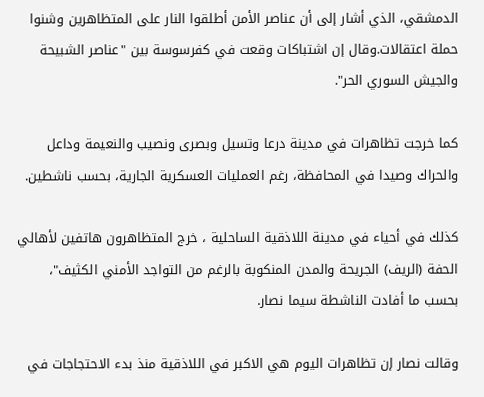الدمشقي، الذي أشار إلى أن عناصر الأمن أطلقوا النار على المتظاهرين وشنوا حملة اعتقالات.وقال إن اشتباكات وقعت في كفرسوسة بين "عناصر الشبيحة والجيش السوري الحر".

كما خرجت تظاهرات في مدينة درعا وتسيل وبصرى ونصيب والنعيمة وداعل والحراك وصيدا في المحافظة، رغم العمليات العسكرية الجارية، بحسب ناشطين.

كذلك في أحياء في مدينة اللاذقية الساحلية ، خرج المتظاهرون هاتفين لأهالي الحفة (الريف) الجريحة والمدن المنكوبة بالرغم من التواجد الأمني الكثيف"، بحسب ما أفادت الناشطة سيما نصار.

وقالت نصار إن تظاهرات اليوم هي الاكبر في اللاذقية منذ بدء الاحتجاجات في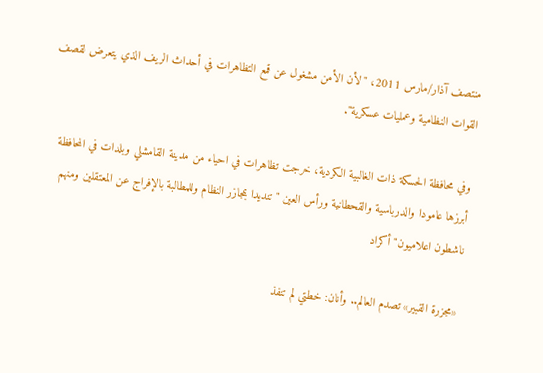منتصف آذار/مارس 2011، "لأن الأمن مشغول عن قمع التظاهرات في أحداث الريف الذي يتعرض لقصف القوات النظامية وعمليات عسكرية".

وفي محافظة الحسكة ذات الغالبية الكردية، خرجت تظاهرات في احياء من مدينة القامشلي وبلدات في المحافظة أبرزها عامودا والدرباسية والقحطانية ورأس العين "تنديدا بمجازر النظام وللمطالبة بالإفراج عن المعتقلين ومنهم ناشطون اعلاميون" أكراد

«مجزرة القبير» تصدم العالم.. وأنان: خطتي لم تنفذ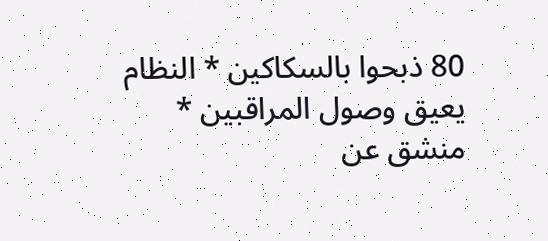80 ذبحوا بالسكاكين * النظام يعيق وصول المراقبين * منشق عن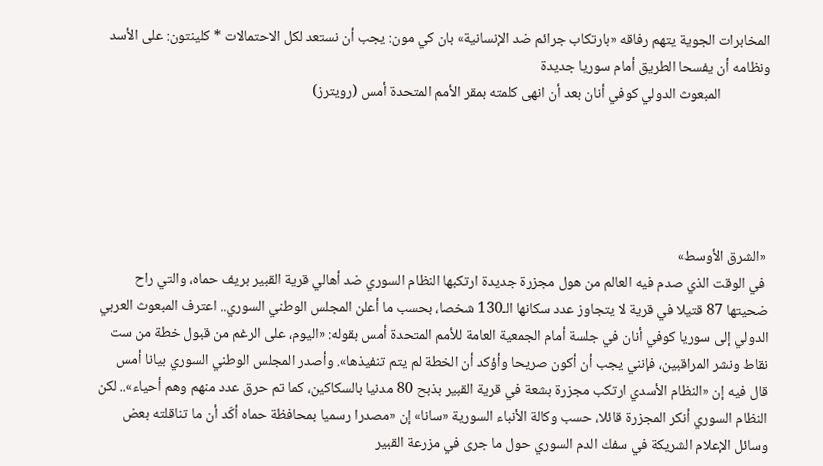المخابرات الجوية يتهم رفاقه «بارتكاب جرائم ضد الإنسانية» بان كي مون: يجب أن نستعد لكل الاحتمالات * كلينتون: على الأسد ونظامه أن يفسحا الطريق أمام سوريا جديدة
               المبعوث الدولي كوفي أنان بعد أن انهى كلمته بمقر الأمم المتحدة أمس (رويترز)





 «الشرق الأوسط»
 في الوقت الذي صدم فيه العالم من هول مجزرة جديدة ارتكبها النظام السوري ضد أهالي قرية القبير بريف حماه، والتي راح ضحيتها 87 قتيلا في قرية لا يتجاوز عدد سكانها الـ130 شخصا، بحسب ما أعلن المجلس الوطني السوري.. اعترف المبعوث العربي الدولي إلى سوريا كوفي أنان في جلسة أمام الجمعية العامة للأمم المتحدة أمس بقوله: «اليوم، على الرغم من قبول خطة من ست نقاط ونشر المراقبين، فإنني يجب أن أكون صريحا وأؤكد أن الخطة لم يتم تنفيذها». وأصدر المجلس الوطني السوري بيانا أمس قال فيه إن «النظام الأسدي ارتكب مجزرة بشعة في قرية القبير بذبح 80 مدنيا بالسكاكين، كما تم حرق عدد منهم وهم أحياء».. لكن النظام السوري أنكر المجزرة قائلا، حسب وكالة الأنباء السورية «سانا» إن «مصدرا رسميا بمحافظة حماه أكّد أن ما تناقلته بعض وسائل الإعلام الشريكة في سفك الدم السوري حول ما جرى في مزرعة القبير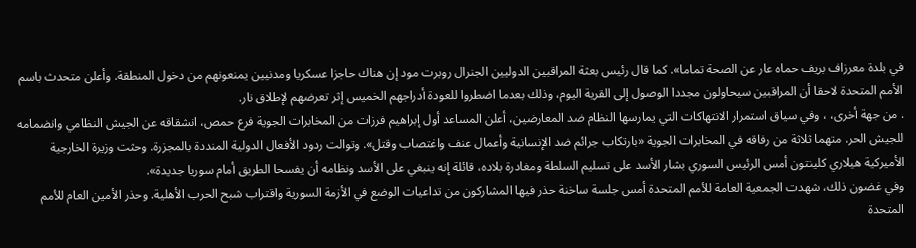في بلدة معرزاف بريف حماه عار عن الصحة تماما». كما قال رئيس بعثة المراقبين الدوليين الجنرال روبرت مود إن هناك حاجزا عسكريا ومدنيين يمنعونهم من دخول المنطقة. وأعلن متحدث باسم الأمم المتحدة لاحقا أن المراقبين سيحاولون مجددا الوصول إلى القرية اليوم، وذلك بعدما اضطروا للعودة أدراجهم الخميس إثر تعرضهم لإطلاق نار.
. من جهة أخرى، ، وفي سياق استمرار الانتهاكات التي يمارسها النظام ضد المعارضين، أعلن المساعد أول إبراهيم فرزات من المخابرات الجوية فرع حمص، انشقاقه عن الجيش النظامي وانضمامه للجيش الحر. متهما ثلاثة من رفاقه في المخابرات الجوية «بارتكاب جرائم ضد الإنسانية وأعمال عنف واغتصاب وقتل». وتوالت ردود الأفعال الدولية المنددة بالمجزرة. وحثت وزيرة الخارجية الأميركية هيلاري كلينتون أمس الرئيس السوري بشار الأسد على تسليم السلطة ومغادرة بلاده، قائلة إنه ينبغي على الأسد ونظامه أن يفسحا الطريق أمام سوريا جديدة».
وفي غضون ذلك، شهدت الجمعية العامة للأمم المتحدة أمس جلسة ساخنة حذر فيها المشاركون من تداعيات الوضع في الأزمة السورية واقتراب شبح الحرب الأهلية. وحذر الأمين العام للأمم المتحدة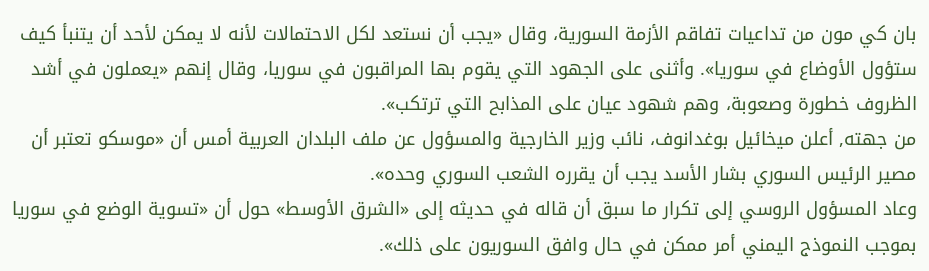بان كي مون من تداعيات تفاقم الأزمة السورية، وقال «يجب أن نستعد لكل الاحتمالات لأنه لا يمكن لأحد أن يتنبأ كيف ستؤول الأوضاع في سوريا». وأثنى على الجهود التي يقوم بها المراقبون في سوريا، وقال إنهم «يعملون في أشد الظروف خطورة وصعوبة، وهم شهود عيان على المذابح التي ترتكب».
من جهته, أعلن ميخائيل بوغدانوف، نائب وزير الخارجية والمسؤول عن ملف البلدان العربية أمس أن «موسكو تعتبر أن مصير الرئيس السوري بشار الأسد يجب أن يقرره الشعب السوري وحده».
وعاد المسؤول الروسي إلى تكرار ما سبق أن قاله في حديثه إلى «الشرق الأوسط» حول أن «تسوية الوضع في سوريا بموجب النموذج اليمني أمر ممكن في حال وافق السوريون على ذلك».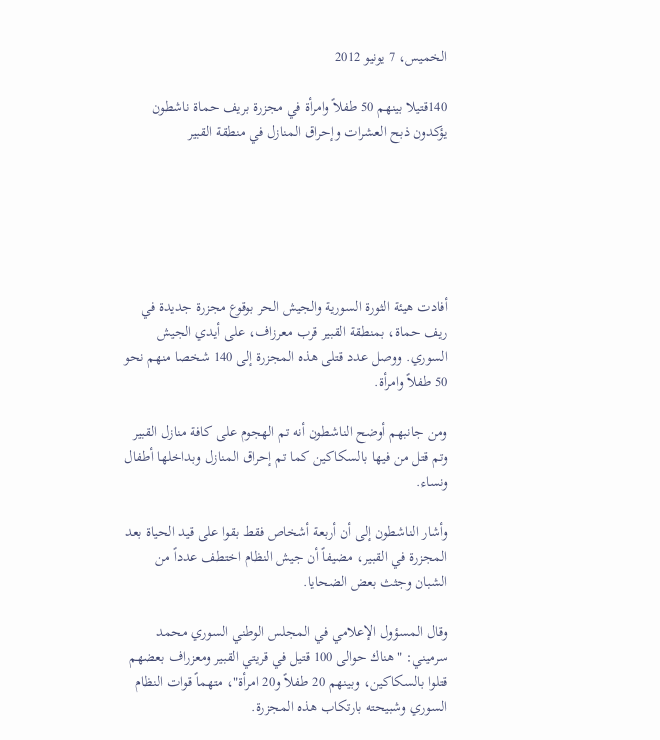الخميس، 7 يونيو 2012

140قتيلا بينهم 50 طفلاً وامرأة في مجزرة بريف حماة ناشطون يؤكدون ذبح العشرات وإحراق المنازل في منطقة القبير






أفادت هيئة الثورة السورية والجيش الحر بوقوع مجزرة جديدة في ريف حماة، بمنطقة القبير قرب معرزاف، على أيدي الجيش السوري. ووصل عدد قتلى هذه المجزرة إلى 140 شخصا منهم نحو 50 طفلاً وامرأة.

ومن جانبهم أوضح الناشطون أنه تم الهجوم على كافة منازل القبير وتم قتل من فيها بالسكاكين كما تم إحراق المنازل وبداخلها أطفال ونساء.

وأشار الناشطون إلى أن أربعة أشخاص فقط بقوا على قيد الحياة بعد المجزرة في القبير، مضيفاً أن جيش النظام اختطف عدداً من الشبان وجثث بعض الضحايا.

وقال المسؤول الإعلامي في المجلس الوطني السوري محمد سرميني: "هناك حوالى 100 قتيل في قريتي القبير ومعزراف بعضهم قتلوا بالسكاكين، وبينهم 20 طفلاً و20 امرأة"، متهماً قوات النظام السوري وشبيحته بارتكاب هذه المجزرة.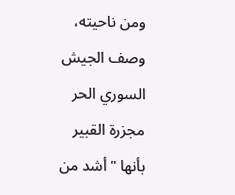ومن ناحيته، وصف الجيش السوري الحر مجزرة القبير بأنها "أشد من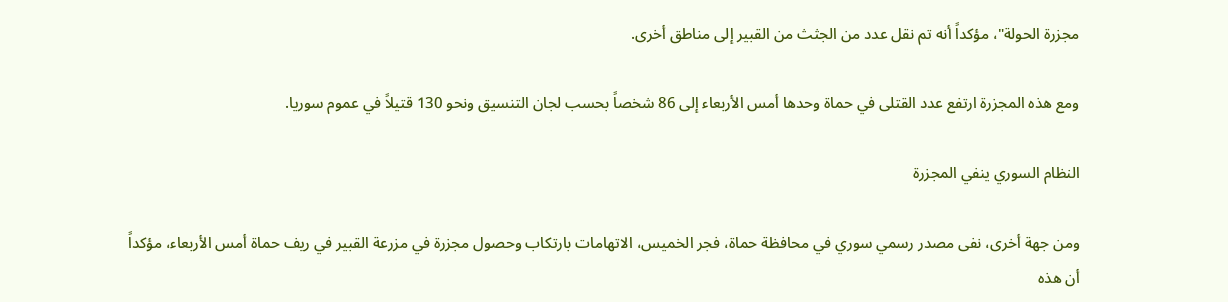مجزرة الحولة"، مؤكداً أنه تم نقل عدد من الجثث من القبير إلى مناطق أخرى.

ومع هذه المجزرة ارتفع عدد القتلى في حماة وحدها أمس الأربعاء إلى 86 شخصاً بحسب لجان التنسيق ونحو 130 قتيلاً في عموم سوريا.

النظام السوري ينفي المجزرة

ومن جهة أخرى، نفى مصدر رسمي سوري في محافظة حماة، فجر الخميس، الاتهامات بارتكاب وحصول مجزرة في مزرعة القبير في ريف حماة أمس الأربعاء، مؤكداً أن هذه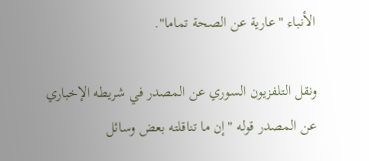الأنباء "عارية عن الصحة تماما".

ونقل التلفزيون السوري عن المصدر في شريطه الإخباري عن المصدر قوله "إن ما تناقلته بعض وسائل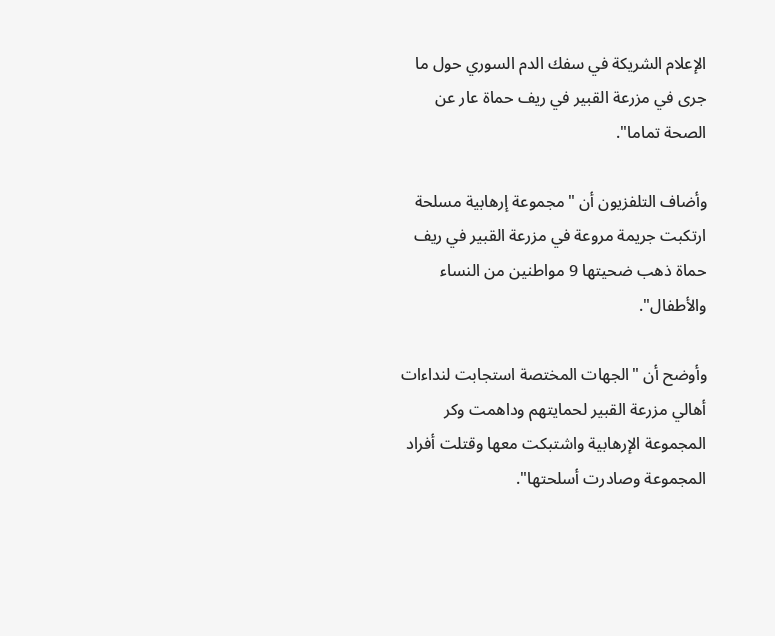الإعلام الشريكة في سفك الدم السوري حول ما جرى في مزرعة القبير في ريف حماة عار عن الصحة تماما".

وأضاف التلفزيون أن "مجموعة إرهابية مسلحة ارتكبت جريمة مروعة في مزرعة القبير في ريف حماة ذهب ضحيتها 9 مواطنين من النساء والأطفال".

وأوضح أن "الجهات المختصة استجابت لنداءات أهالي مزرعة القبير لحمايتهم وداهمت وكر المجموعة الإرهابية واشتبكت معها وقتلت أفراد المجموعة وصادرت أسلحتها".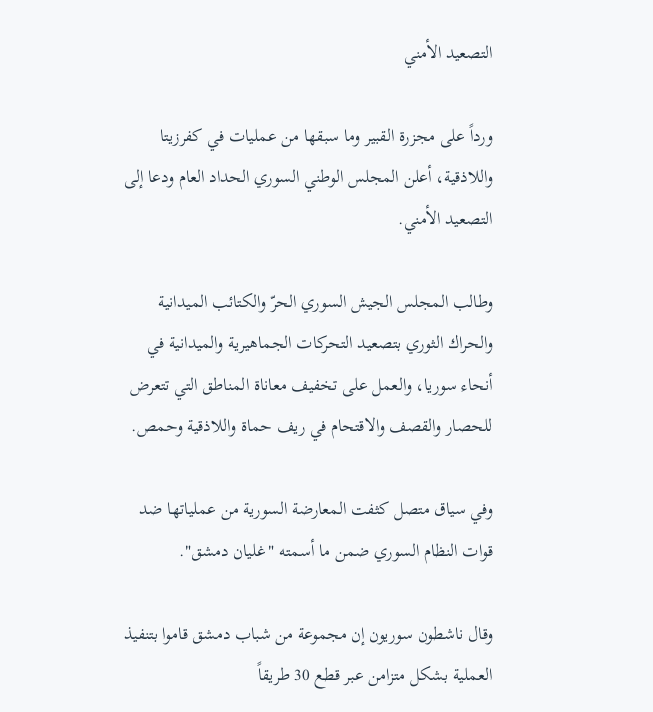التصعيد الأمني

ورداً على مجزرة القبير وما سبقها من عمليات في كفرزيتا واللاذقية، أعلن المجلس الوطني السوري الحداد العام ودعا إلى التصعيد الأمني.

وطالب المجلس الجيش السوري الحرّ والكتائب الميدانية والحراك الثوري بتصعيد التحركات الجماهيرية والميدانية في أنحاء سوريا، والعمل على تخفيف معاناة المناطق التي تتعرض للحصار والقصف والاقتحام في ريف حماة واللاذقية وحمص.

وفي سياق متصل كثفت المعارضة السورية من عملياتها ضد قوات النظام السوري ضمن ما أسمته "غليان دمشق".

وقال ناشطون سوريون إن مجموعة من شباب دمشق قاموا بتنفيذ العملية بشكل متزامن عبر قطع 30 طريقاً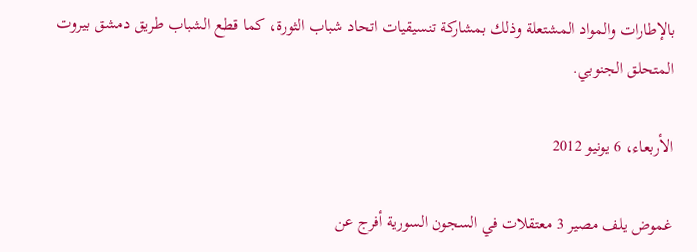بالإطارات والمواد المشتعلة وذلك بمشاركة تنسيقيات اتحاد شباب الثورة، كما قطع الشباب طريق دمشق بيروت المتحلق الجنوبي.

الأربعاء، 6 يونيو 2012

غموض يلف مصير 3 معتقلات في السجون السورية أفرج عن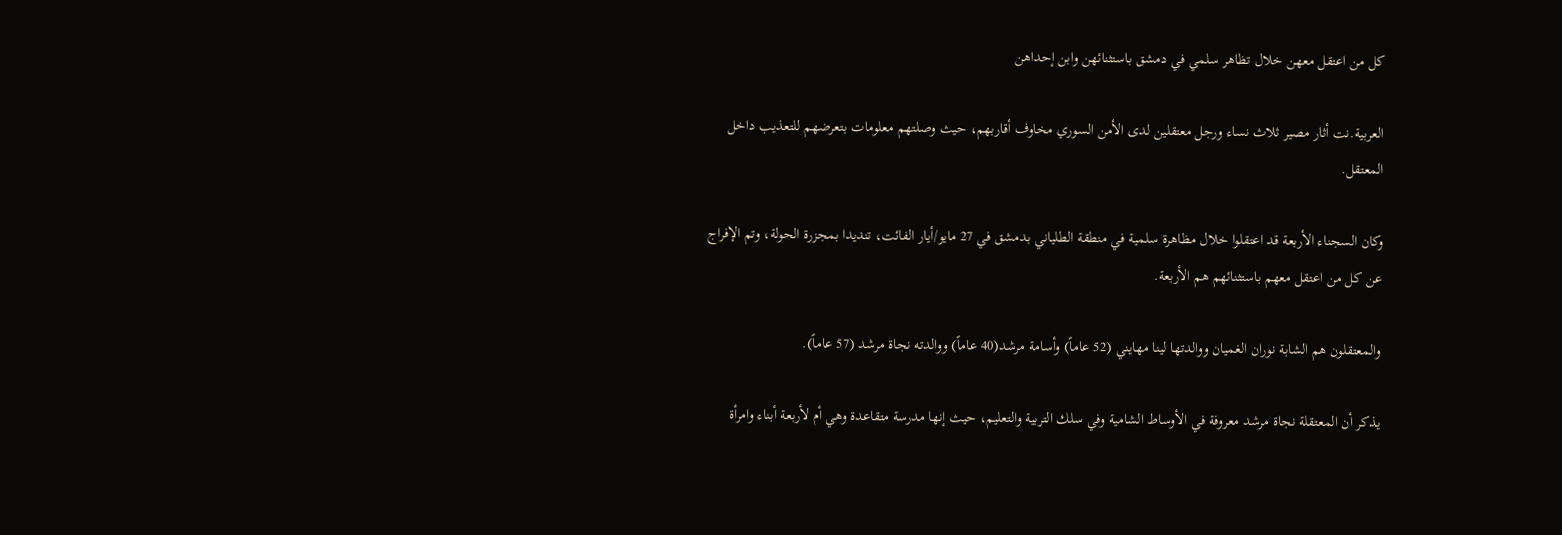كل من اعتقل معهن خلال تظاهر سلمي في دمشق باستثنائهن وابن إحداهن

العربية.نت أثار مصير ثلاث نساء ورجل معتقلين لدى الأمن السوري مخاوف أقاربهم، حيث وصلتهم معلومات بتعرضهم للتعذيب داخل المعتقل.

وكان السجناء الأربعة قد اعتقلوا خلال مظاهرة سلمية في منطقة الطلياني بدمشق في 27 مايو/أيار الفائت، تنديدا بمجزرة الحولة، وتم الإفراج عن كل من اعتقل معهم باستثنائهم هم الأربعة.

والمعتقلون هم الشابة نوران الغميان ووالدتها لينا مهايني (52 عاماً) وأسامة مرشد(40 عاماً) ووالدته نجاة مرشد (57 عاماً).

يذكر أن المعتقلة نجاة مرشد معروفة في الأوساط الشامية وفي سلك التربية والتعليم، حيث إنها مدرسة متقاعدة وهي أم لأربعة أبناء وامرأة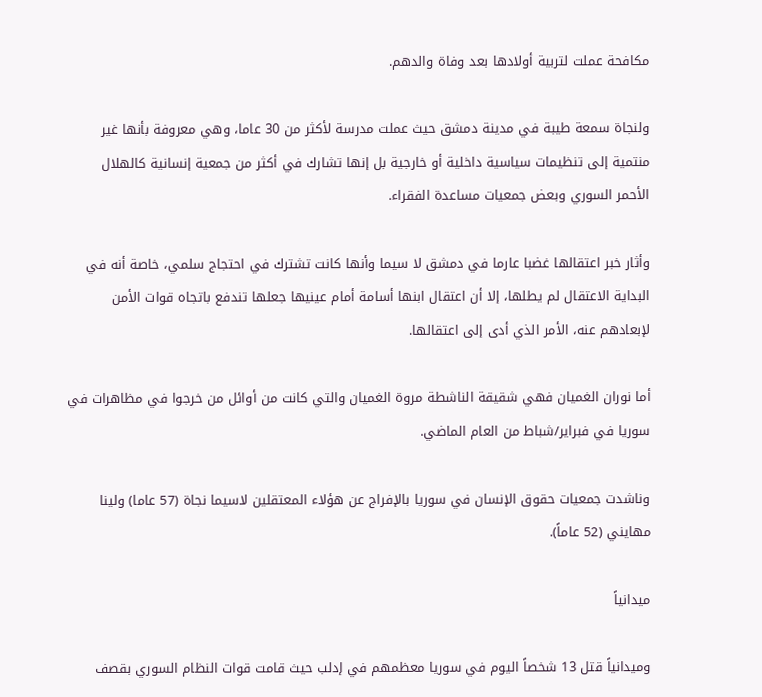مكافحة عملت لتربية أولادها بعد وفاة والدهم.

ولنجاة سمعة طيبة في مدينة دمشق حيث عملت مدرسة لأكثر من 30 عاما، وهي معروفة بأنها غير منتمية إلى تنظيمات سياسية داخلية أو خارجية بل إنها تشارك في أكثر من جمعية إنسانية كالهلال الأحمر السوري وبعض جمعيات مساعدة الفقراء.

وأثار خبر اعتقالها غضبا عارما في دمشق لا سيما وأنها كانت تشترك في احتجاج سلمي، خاصة أنه في البداية الاعتقال لم يطلها، إلا أن اعتقال ابنها أسامة أمام عينيها جعلها تندفع باتجاه قوات الأمن لإبعادهم عنه، الأمر الذي أدى إلى اعتقالها.

أما نوران الغميان فهي شقيقة الناشطة مروة الغميان والتي كانت من أوائل من خرجوا في مظاهرات في سوريا في فبراير/شباط من العام الماضي.

وناشدت جمعيات حقوق الإنسان في سوريا بالإفراج عن هؤلاء المعتقلين لاسيما نجاة (57 عاما) ولينا مهايني (52 عاماً).

ميدانياً

وميدانياً قتل 13 شخصاً اليوم في سوريا معظمهم في إدلب حيث قامت قوات النظام السوري بقصف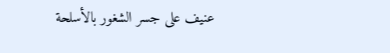عنيف على جسر الشغور بالأسلحة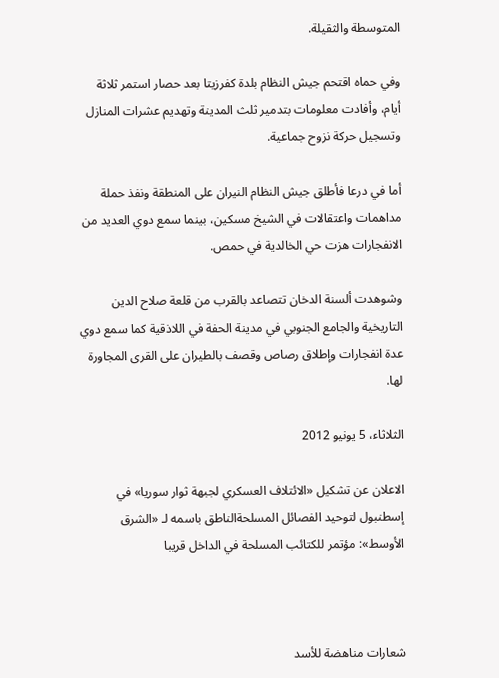المتوسطة والثقيلة.

وفي حماه اقتحم جيش النظام بلدة كفرزيتا بعد حصار استمر ثلاثة أيام، وأفادت معلومات بتدمير ثلث المدينة وتهديم عشرات المنازل وتسجيل حركة نزوح جماعية.

أما في درعا فأطلق جيش النظام النيران على المنطقة ونفذ حملة مداهمات واعتقالات في الشيخ مسكين، بينما سمع دوي العديد من الانفجارات هزت حي الخالدية في حمص.

وشوهدت ألسنة الدخان تتصاعد بالقرب من قلعة صلاح الدين التاريخية والجامع الجنوبي في مدينة الحفة في اللاذقية كما سمع دوي عدة انفجارات وإطلاق رصاص وقصف بالطيران على القرى المجاورة لها.

الثلاثاء، 5 يونيو 2012

الاعلان عن تشكيل «الائتلاف العسكري لجبهة ثوار سوريا» في إسطنبول لتوحيد الفصائل المسلحةالناطق باسمه لـ «الشرق الأوسط»: مؤتمر للكتائب المسلحة في الداخل قريبا



شعارات مناهضة للأسد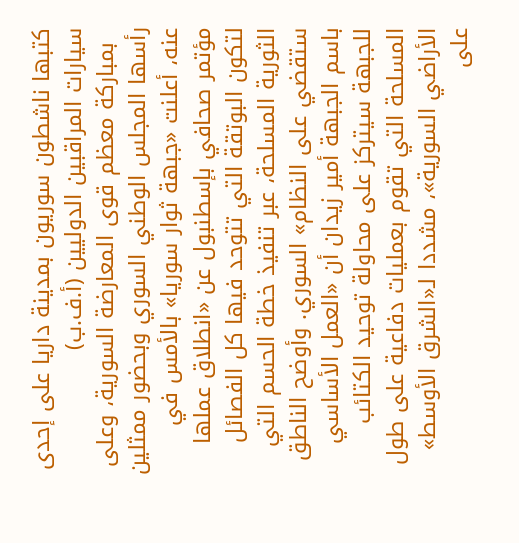كتبها ناشطون سوريون بمدينة داريا على إحدى سيارات المراقبين الدوليين (أ.ف.ب)
  بمباركة معظم قوى المعارضة السورية، وعلى رأسها المجلس الوطني السوري وبحضور ممثلين عنه، أعلنت «جبهة ثوار سوريا» بالأمس في مؤتمر صحافي بإسطنبول عن «انطلاق عملها لتكون البوتقة التي تتوحد فيها كل الفصائل الثورية المسلحة، عبر تنفيذ خطة الحسم التي ستقضي على النظام» السوري. وأوضح الناطق باسم الجبهة أمير زيدان أن «العمل الأساسي للجبهة سيتركز على محاولة توحيد الكتائب المسلحة التي تقوم بعمليات دفاعية على طول الأراضي السورية»، مشددا لـ«الشرق الأوسط» على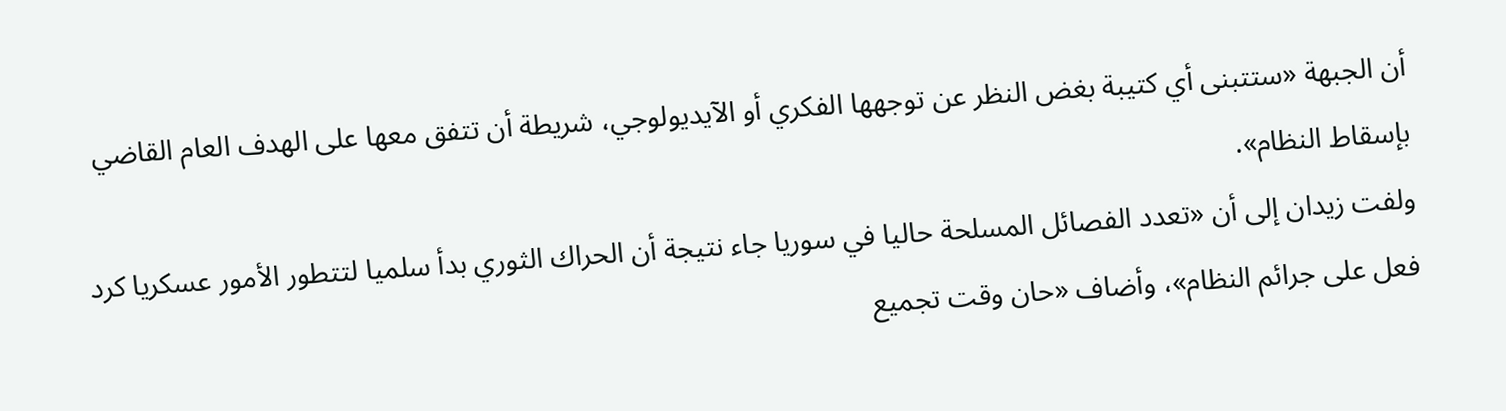أن الجبهة «ستتبنى أي كتيبة بغض النظر عن توجهها الفكري أو الآيديولوجي، شريطة أن تتفق معها على الهدف العام القاضي بإسقاط النظام».
ولفت زيدان إلى أن «تعدد الفصائل المسلحة حاليا في سوريا جاء نتيجة أن الحراك الثوري بدأ سلميا لتتطور الأمور عسكريا كرد فعل على جرائم النظام»، وأضاف «حان وقت تجميع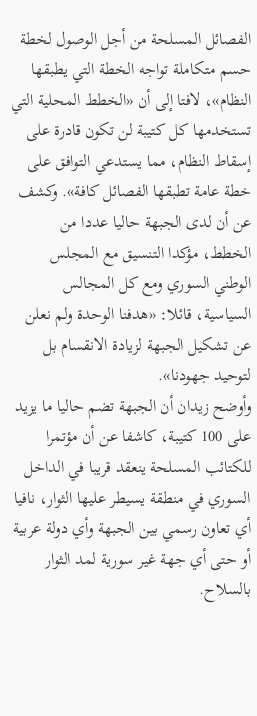الفصائل المسلحة من أجل الوصول لخطة حسم متكاملة تواجه الخطة التي يطبقها النظام»، لافتا إلى أن «الخطط المحلية التي تستخدمها كل كتيبة لن تكون قادرة على إسقاط النظام، مما يستدعي التوافق على خطة عامة تطبقها الفصائل كافة». وكشف عن أن لدى الجبهة حاليا عددا من الخطط، مؤكدا التنسيق مع المجلس الوطني السوري ومع كل المجالس السياسية، قائلا: «هدفنا الوحدة ولم نعلن عن تشكيل الجبهة لزيادة الانقسام بل لتوحيد جهودنا».
وأوضح زيدان أن الجبهة تضم حاليا ما يزيد على 100 كتيبة، كاشفا عن أن مؤتمرا للكتائب المسلحة ينعقد قريبا في الداخل السوري في منطقة يسيطر عليها الثوار، نافيا أي تعاون رسمي بين الجبهة وأي دولة عربية أو حتى أي جهة غير سورية لمد الثوار بالسلاح.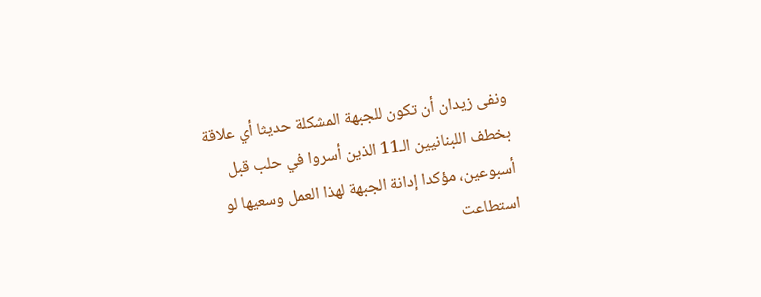ونفى زيدان أن تكون للجبهة المشكلة حديثا أي علاقة بخطف اللبنانيين الـ11 الذين أسروا في حلب قبل أسبوعين، مؤكدا إدانة الجبهة لهذا العمل وسعيها لو استطاعت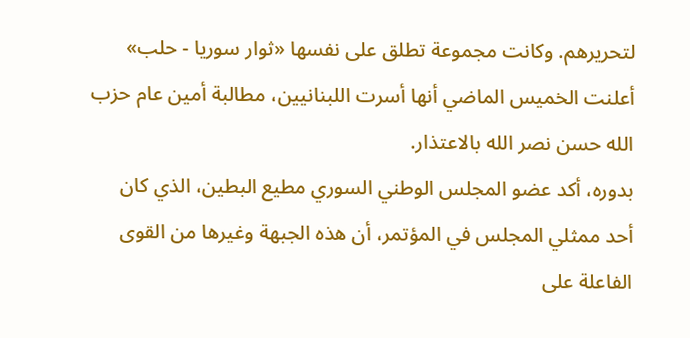لتحريرهم. وكانت مجموعة تطلق على نفسها «ثوار سوريا - حلب» أعلنت الخميس الماضي أنها أسرت اللبنانيين، مطالبة أمين عام حزب الله حسن نصر الله بالاعتذار.
بدوره، أكد عضو المجلس الوطني السوري مطيع البطين، الذي كان أحد ممثلي المجلس في المؤتمر، أن هذه الجبهة وغيرها من القوى الفاعلة على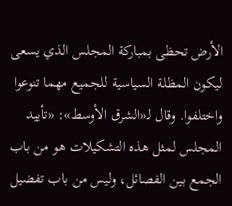الأرض تحظى بمباركة المجلس الذي يسعى ليكون المظلة السياسية للجميع مهما تنوعوا واختلفوا. وقال لـ«الشرق الأوسط»: «تأييد المجلس لمثل هذه التشكيلات هو من باب الجمع بين الفصائل، وليس من باب تفضيل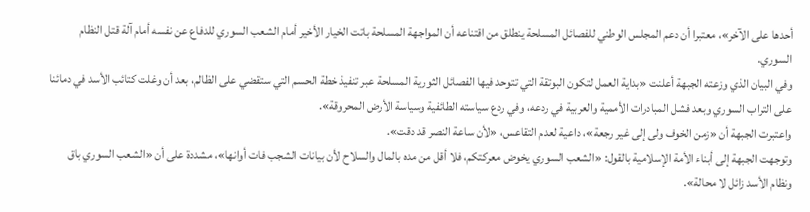أحدها على الآخر»، معتبرا أن دعم المجلس الوطني للفصائل المسلحة ينطلق من اقتناعه أن المواجهة المسلحة باتت الخيار الأخير أمام الشعب السوري للدفاع عن نفسه أمام آلة قتل النظام السوري.
وفي البيان الذي وزعته الجبهة أعلنت «بداية العمل لتكون البوتقة التي تتوحد فيها الفصائل الثورية المسلحة عبر تنفيذ خطة الحسم التي ستقضي على الظالم، بعد أن وغلت كتائب الأسد في دمائنا على التراب السوري وبعد فشل المبادرات الأممية والعربية في ردعه، وفي ردع سياسته الطائفية وسياسة الأرض المحروقة».
واعتبرت الجبهة أن «زمن الخوف ولى إلى غير رجعة»، داعية لعدم التقاعس، «لأن ساعة النصر قد دقت».
وتوجهت الجبهة إلى أبناء الأمة الإسلامية بالقول: «الشعب السوري يخوض معركتكم، فلا أقل من مده بالمال والسلاح لأن بيانات الشجب فات أوانها»، مشددة على أن «الشعب السوري باق ونظام الأسد زائل لا محالة».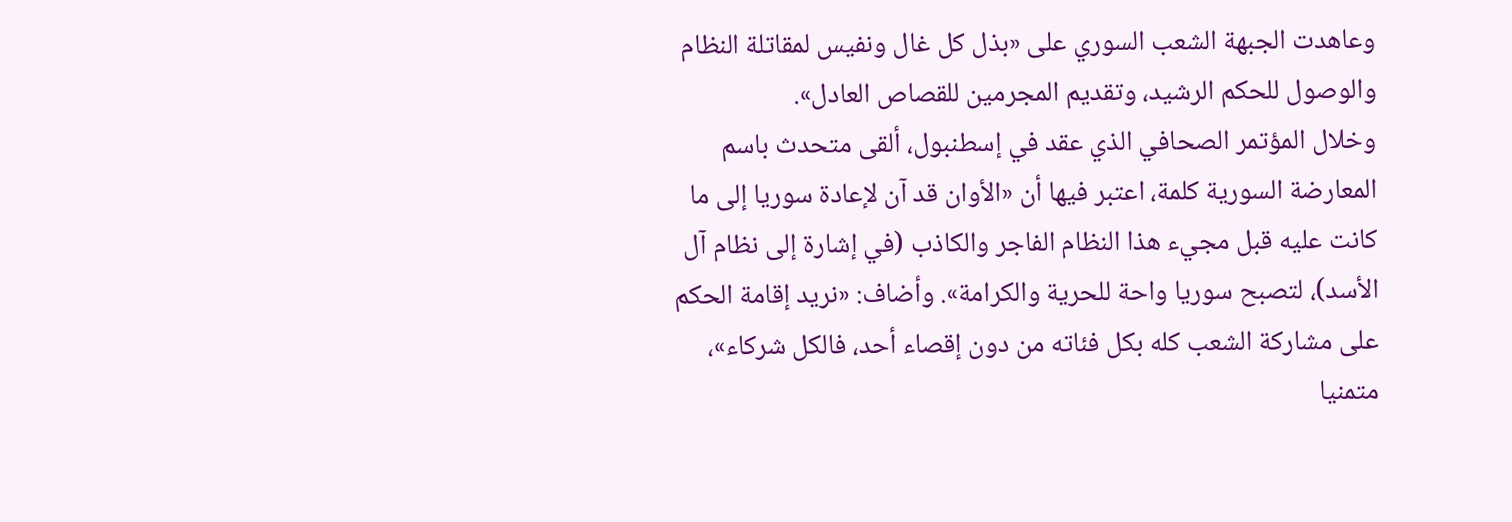وعاهدت الجبهة الشعب السوري على «بذل كل غال ونفيس لمقاتلة النظام والوصول للحكم الرشيد، وتقديم المجرمين للقصاص العادل».
وخلال المؤتمر الصحافي الذي عقد في إسطنبول، ألقى متحدث باسم المعارضة السورية كلمة، اعتبر فيها أن «الأوان قد آن لإعادة سوريا إلى ما كانت عليه قبل مجيء هذا النظام الفاجر والكاذب (في إشارة إلى نظام آل الأسد)، لتصبح سوريا واحة للحرية والكرامة». وأضاف: «نريد إقامة الحكم على مشاركة الشعب كله بكل فئاته من دون إقصاء أحد، فالكل شركاء»، متمنيا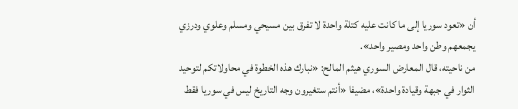أن «تعود سوريا إلى ما كانت عليه كتلة واحدة لا تفرق بين مسيحي ومسلم وعلوي ودرزي يجمعهم وطن واحد ومصير واحد».
من ناحيته، قال المعارض السوري هيثم المالح: «نبارك هذه الخطوة في محاولاتكم لتوحيد الثوار في جبهة وقيادة واحدة»، مضيفا «أنتم ستغيرون وجه التاريخ ليس في سوريا فقط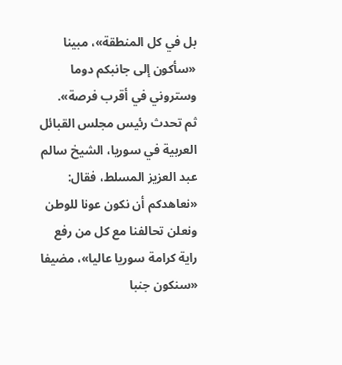بل في كل المنطقة»، مبينا «سأكون إلى جانبكم دوما وستروني في أقرب فرصة».
ثم تحدث رئيس مجلس القبائل العربية في سوريا، الشيخ سالم عبد العزيز المسلط، فقال: «نعاهدكم أن نكون عونا للوطن ونعلن تحالفنا مع كل من رفع راية كرامة سوريا عاليا»، مضيفا «سنكون جنبا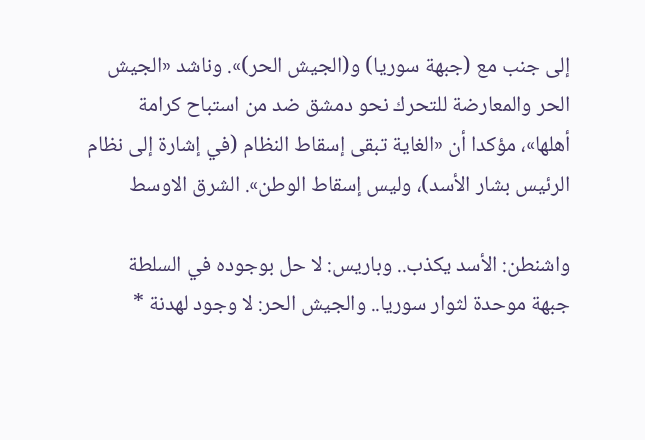إلى جنب مع (جبهة سوريا) و(الجيش الحر)». وناشد «الجيش الحر والمعارضة للتحرك نحو دمشق ضد من استباح كرامة أهلها»، مؤكدا أن «الغاية تبقى إسقاط النظام (في إشارة إلى نظام الرئيس بشار الأسد)، وليس إسقاط الوطن». الشرق الاوسط

واشنطن: الأسد يكذب.. وباريس: لا حل بوجوده في السلطة جبهة موحدة لثوار سوريا.. والجيش الحر: لا وجود لهدنة *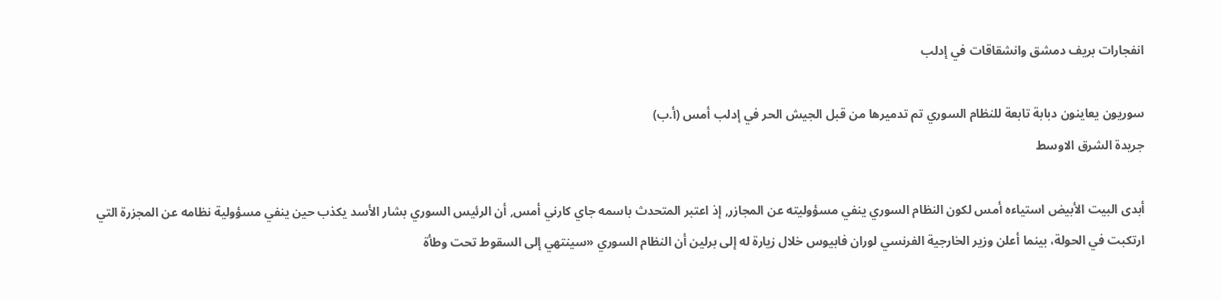انفجارات بريف دمشق وانشقاقات في إدلب

سوريون يعاينون دبابة تابعة للنظام السوري تم تدميرها من قبل الجيش الحر في إدلب أمس (أ.ب)
جريدة الشرق الاوسط

أبدى البيت الأبيض استياءه أمس لكون النظام السوري ينفي مسؤوليته عن المجازر, إذ اعتبر المتحدث باسمه جاي كارني أمس, أن الرئيس السوري بشار الأسد يكذب حين ينفي مسؤولية نظامه عن المجزرة التي ارتكبت في الحولة، بينما أعلن وزير الخارجية الفرنسي لوران فابيوس خلال زيارة له إلى برلين أن النظام السوري «سينتهي إلى السقوط تحت وطأة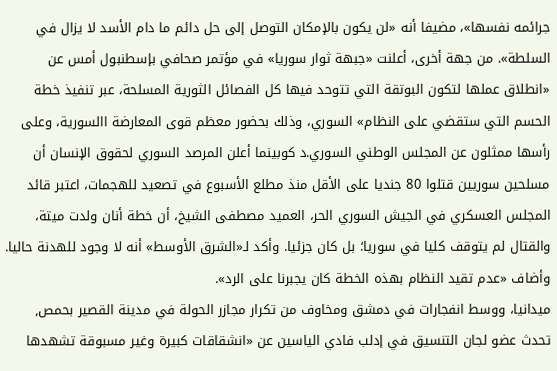جرائمه نفسها»، مضيفا أنه «لن يكون بالإمكان التوصل إلى حل دائم ما دام الأسد لا يزال في السلطة». من جهة أخرى، أعلنت «جبهة ثوار سوريا» في مؤتمر صحافي بإسطنبول أمس عن «انطلاق عملها لتكون البوتقة التي تتوحد فيها كل الفصائل الثورية المسلحة، عبر تنفيذ خطة الحسم التي ستقضي على النظام» السوري، وذلك بحضور معظم قوى المعارضة االسورية، وعلى رأسها ممثلون عن المجلس الوطني السوري.د كوبينما أعلن المرصد السوري لحقوق الإنسان أن مسلحين سوريين قتلوا 80 جنديا على الأقل منذ مطلع الأسبوع في تصعيد للهجمات، اعتبر قائد المجلس العسكري في الجيش السوري الحر، العميد مصطفى الشيخ، أن خطة أنان ولدت ميتة، والقتال لم يتوقف كليا في سوريا؛ بل كان جزئيا. وأكد لـ«الشرق الأوسط» أنه لا وجود للهدنة حاليا. وأضاف «عدم تقيد النظام بهذه الخطة كان يجبرنا على الرد».
ميدانيا، ووسط انفجارات في دمشق ومخاوف من تكرار مجازر الحولة في مدينة القصير بحمص, تحدث عضو لجان التنسيق في إدلب فادي الياسين عن «انشقاقات كبيرة وغير مسبوقة تشهدها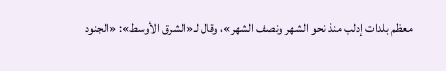معظم بلدات إدلب منذ نحو الشهر ونصف الشهر»، وقال لـ«الشرق الأوسط»: «الجنود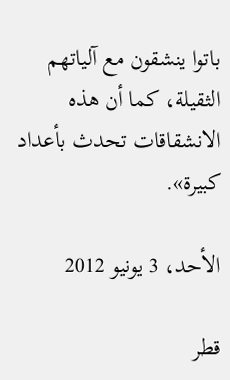باتوا ينشقون مع آلياتهم الثقيلة، كما أن هذه الانشقاقات تحدث بأعداد كبيرة».

الأحد، 3 يونيو 2012

قطر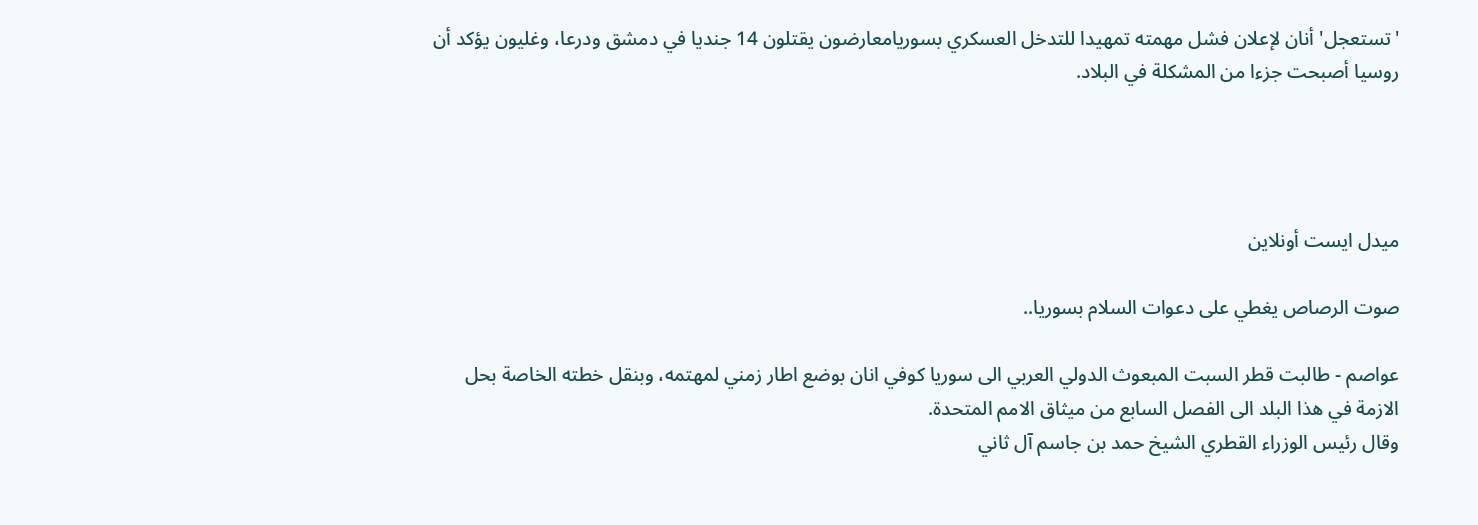'تستعجل' أنان لإعلان فشل مهمته تمهيدا للتدخل العسكري بسوريامعارضون يقتلون 14 جنديا في دمشق ودرعا، وغليون يؤكد أن روسيا أصبحت جزءا من المشكلة في البلاد.




ميدل ايست أونلاين

صوت الرصاص يغطي على دعوات السلام بسوريا..

عواصم - طالبت قطر السبت المبعوث الدولي العربي الى سوريا كوفي انان بوضع اطار زمني لمهتمه، وبنقل خطته الخاصة بحل الازمة في هذا البلد الى الفصل السابع من ميثاق الامم المتحدة.
وقال رئيس الوزراء القطري الشيخ حمد بن جاسم آل ثاني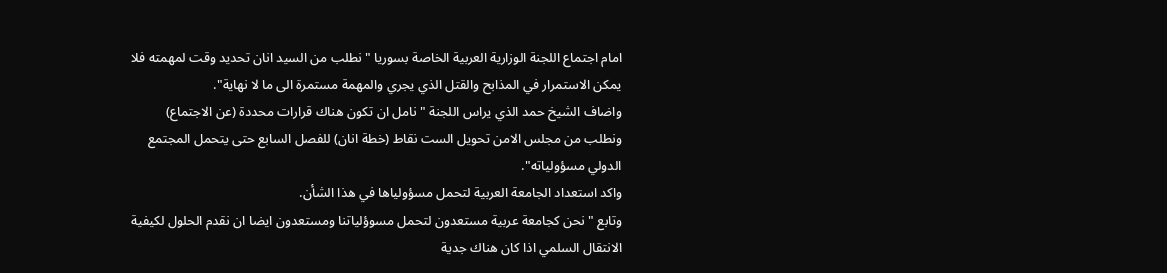امام اجتماع اللجنة الوزارية العربية الخاصة بسوريا "نطلب من السيد انان تحديد وقت لمهمته فلا يمكن الاستمرار في المذابح والقتل الذي يجري والمهمة مستمرة الى ما لا نهاية".
واضاف الشيخ حمد الذي يراس اللجنة "نامل ان تكون هناك قرارات محددة (عن الاجتماع) ونطلب من مجلس الامن تحويل الست نقاط (خطة انان) للفصل السابع حتى يتحمل المجتمع الدولي مسؤولياته".
واكد استعداد الجامعة العربية لتحمل مسؤولياها في هذا الشأن.
وتابع "نحن كجامعة عربية مستعدون لتحمل مسوؤلياتنا ومستعدون ايضا ان نقدم الحلول لكيفية الانتقال السلمي اذا كان هناك جدية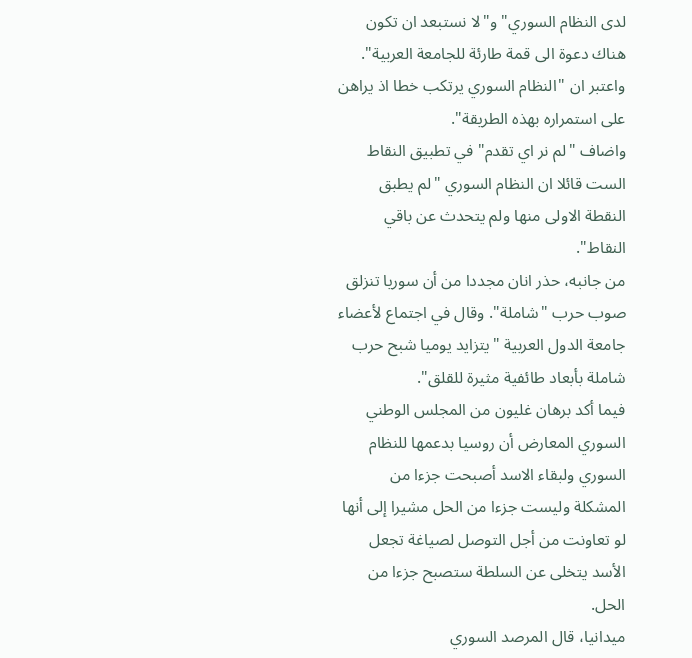لدى النظام السوري" و"لا نستبعد ان تكون هناك دعوة الى قمة طارئة للجامعة العربية".
واعتبر ان "النظام السوري يرتكب خطا اذ يراهن على استمراره بهذه الطريقة".
واضاف "لم نر اي تقدم" في تطبيق النقاط الست قائلا ان النظام السوري "لم يطبق النقطة الاولى منها ولم يتحدث عن باقي النقاط".
من جانبه، حذر انان مجددا من أن سوريا تنزلق صوب حرب "شاملة". وقال في اجتماع لأعضاء جامعة الدول العربية "يتزايد يوميا شبح حرب شاملة بأبعاد طائفية مثيرة للقلق".
فيما أكد برهان غليون من المجلس الوطني السوري المعارض أن روسيا بدعمها للنظام السوري ولبقاء الاسد أصبحت جزءا من المشكلة وليست جزءا من الحل مشيرا إلى أنها لو تعاونت من أجل التوصل لصياغة تجعل الأسد يتخلى عن السلطة ستصبح جزءا من الحل.
ميدانيا، قال المرصد السوري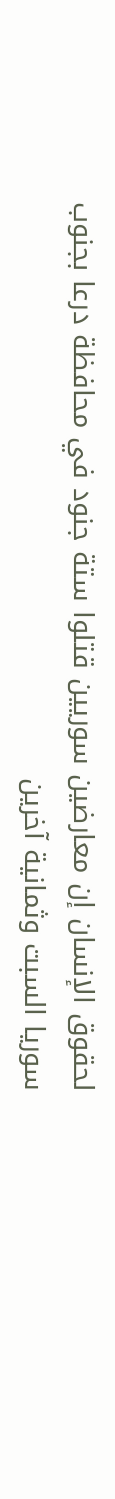لحقوق الإنسان إن معارضين سوريين قتلوا ستة جنود في محافظة درعا بجنوب سوريا السبت وثمانية آخرين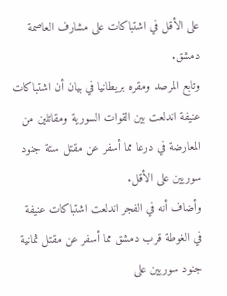على الأقل في اشتباكات على مشارف العاصمة دمشق.
وتابع المرصد ومقره بريطانيا في بيان أن اشتباكات عنيفة اندلعت بين القوات السورية ومقاتلين من المعارضة في درعا مما أسفر عن مقتل ستة جنود سوريين على الأقل.
وأضاف أنه في الفجر اندلعت اشتباكات عنيفة في الغوطة قرب دمشق مما أسفر عن مقتل ثمانية جنود سوريين على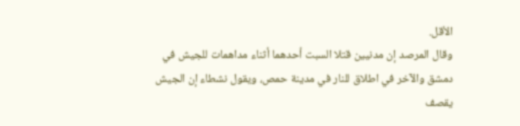الأقل.
وقال المرصد إن مدنيين قتلا السبت أحدهما أثناء مداهمات للجيش في دمشق والآخر في اطلاق للنار في مدينة حمص، ويقول نشطاء إن الجيش يقصف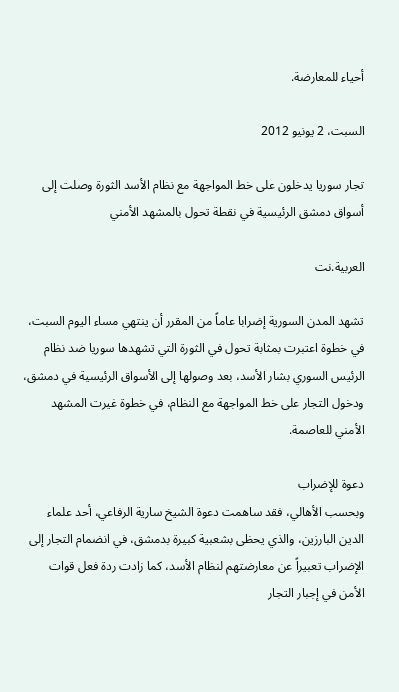أحياء للمعارضة.

السبت، 2 يونيو 2012

تجار سوريا يدخلون على خط المواجهة مع نظام الأسد الثورة وصلت إلى أسواق دمشق الرئيسية في نقطة تحول بالمشهد الأمني

العربية.نت

تشهد المدن السورية إضرابا عاماً من المقرر أن ينتهي مساء اليوم السبت، في خطوة اعتبرت بمثابة تحول في الثورة التي تشهدها سوريا ضد نظام الرئيس السوري بشار الأسد، بعد وصولها إلى الأسواق الرئيسية في دمشق، ودخول التجار على خط المواجهة مع النظام، في خطوة غيرت المشهد الأمني للعاصمة.

دعوة للإضراب
وبحسب الأهالي، فقد ساهمت دعوة الشيخ سارية الرفاعي، أحد علماء الدين البارزين، والذي يحظى بشعبية كبيرة بدمشق، في انضمام التجار إلى الإضراب تعبيراً عن معارضتهم لنظام الأسد، كما زادت ردة فعل قوات الأمن في إجبار التجار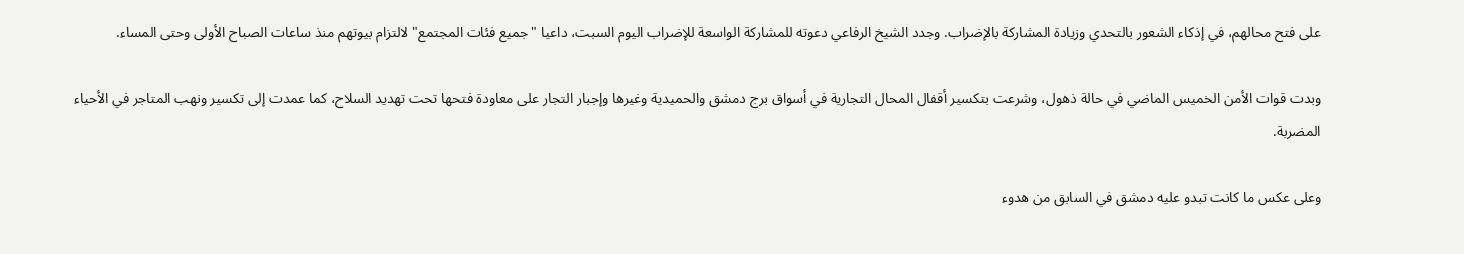على فتح محالهم، في إذكاء الشعور بالتحدي وزيادة المشاركة بالإضراب. وجدد الشيخ الرفاعي دعوته للمشاركة الواسعة للإضراب اليوم السبت، داعيا "جميع فئات المجتمع" لالتزام بيوتهم منذ ساعات الصباح الأولى وحتى المساء.

وبدت قوات الأمن الخميس الماضي في حالة ذهول، وشرعت بتكسير أقفال المحال التجارية في أسواق برج دمشق والحميدية وغيرها وإجبار التجار على معاودة فتحها تحت تهديد السلاح، كما عمدت إلى تكسير ونهب المتاجر في الأحياء المضربة.

وعلى عكس ما كانت تبدو عليه دمشق في السابق من هدوء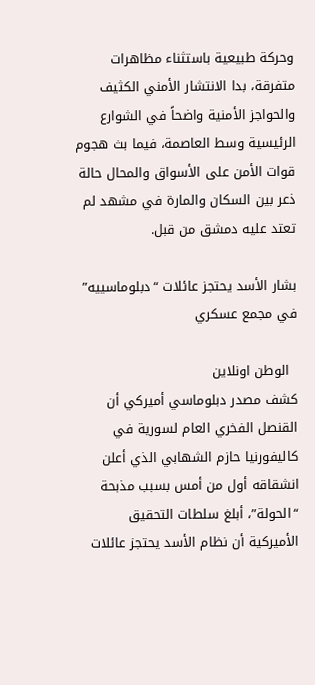وحركة طبيعية باستثناء مظاهرات متفرقة، بدا الانتشار الأمني الكثيف والحواجز الأمنية واضحاً في الشوارع الرئيسية وسط العاصمة، فيما بث هجوم قوات الأمن على الأسواق والمحال حالة ذعر بين السكان والمارة في مشهد لم تعتد عليه دمشق من قبل.

بشار الأسد يحتجز عائلات “دبلوماسييه” في مجمع عسكري

  الوطن اونلاين
كشف مصدر دبلوماسي أميركي أن القنصل الفخري العام لسورية في كاليفورنيا حازم الشهابي الذي أعلن انشقاقه أول من أمس بسبب مذبحة “الحولة”، أبلغ سلطات التحقيق الأميركية أن نظام الأسد يحتجز عائلات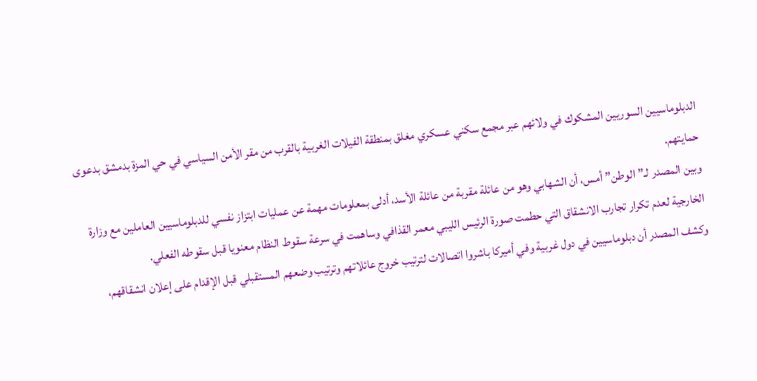الدبلوماسيين السوريين المشكوك في ولائهم عبر مجمع سكني عسكري مغلق بمنطقة الفيلات الغربية بالقرب من مقر الأمن السياسي في حي المزة بدمشق بدعوى حمايتهم.
وبين المصدر لـ”الوطن” أمس، أن الشهابي وهو من عائلة مقربة من عائلة الأسد، أدلى بمعلومات مهمة عن عمليات ابتزاز نفسي للدبلوماسيين العاملين مع وزارة الخارجية لعدم تكرار تجارب الانشقاق التي حطمت صورة الرئيس الليبي معمر القذافي وساهمت في سرعة سقوط النظام معنويا قبل سقوطه الفعلي.
وكشف المصدر أن دبلوماسيين في دول غربية وفي أميركا باشروا اتصالات لترتيب خروج عائلاتهم وترتيب وضعهم المستقبلي قبل الإقدام على إعلان انشقاقهم،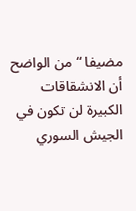مضيفا “من الواضح أن الانشقاقات الكبيرة لن تكون في الجيش السوري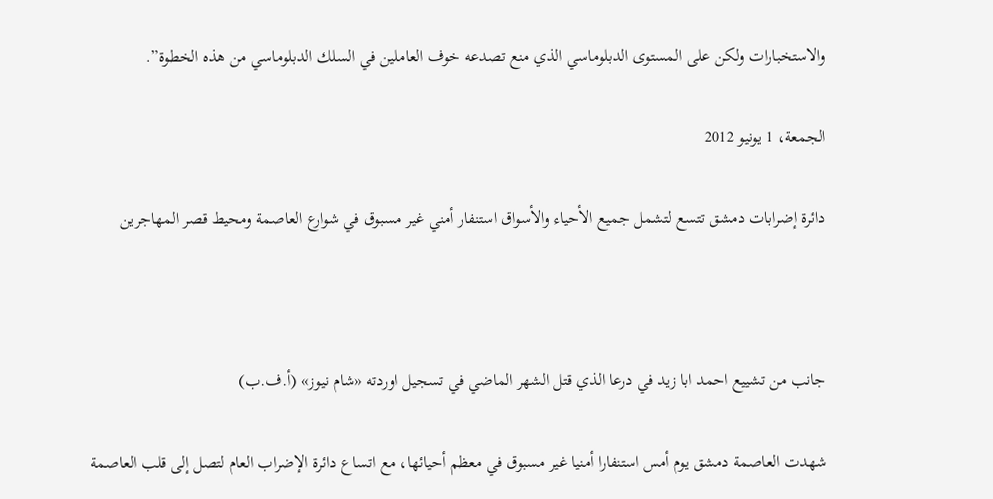والاستخبارات ولكن على المستوى الدبلوماسي الذي منع تصدعه خوف العاملين في السلك الدبلوماسي من هذه الخطوة”.

الجمعة، 1 يونيو 2012

دائرة إضرابات دمشق تتسع لتشمل جميع الأحياء والأسواق استنفار أمني غير مسبوق في شوارع العاصمة ومحيط قصر المهاجرين



جانب من تشييع احمد ابا زيد في درعا الذي قتل الشهر الماضي في تسجيل اوردته «شام نيوز» (أ.ف.ب)

شهدت العاصمة دمشق يوم أمس استنفارا أمنيا غير مسبوق في معظم أحيائها، مع اتساع دائرة الإضراب العام لتصل إلى قلب العاصمة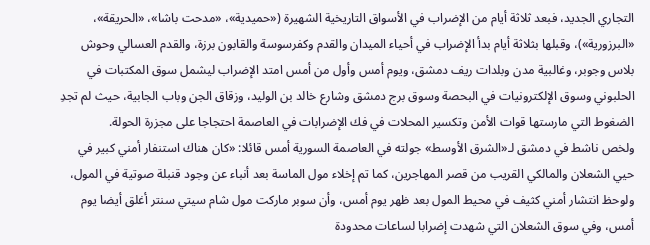التجاري الجديد، فبعد ثلاثة أيام من الإضراب في الأسواق التاريخية الشهيرة («حميدية»، «مدحت باشا»، «الحريقة»، «البرزورية»)، وقبلها بثلاثة أيام بدأ الإضراب في أحياء الميدان والقدم وكفرسوسة والقابون برزة، والقدم العسالي وحوش بلاس وجوبر، وغالبية مدن وبلدات ريف دمشق، ويوم أمس وأول من أمس امتد الإضراب ليشمل سوق المكتبات في الحلبوني وسوق الإلكترونيات في البحصة وسوق برج دمشق وشارع خالد بن الوليد، وزقاق الجن وباب الجابية، حيث لم تجدِ الضغوط التي مارستها قوات الأمن وتكسير المحلات في فك الإضرابات في العاصمة احتجاجا على مجزرة الحولة.
ولخص ناشط في دمشق لـ«الشرق الأوسط» جولته في العاصمة السورية أمس قائلا: «كان هناك استنفار أمني كبير في حيي الشعلان والمالكي القريب من قصر المهاجرين، كما تم إخلاء مول الماسة بعد أنباء عن وجود قنبلة صوتية في المول، ولوحظ انتشار أمني كثيف في محيط المول بعد ظهر يوم أمس، وأن سوبر ماركت مول شام سيتي سنتر أغلق أيضا يوم أمس، وفي سوق الشعلان التي شهدت إضرابا لساعات محدودة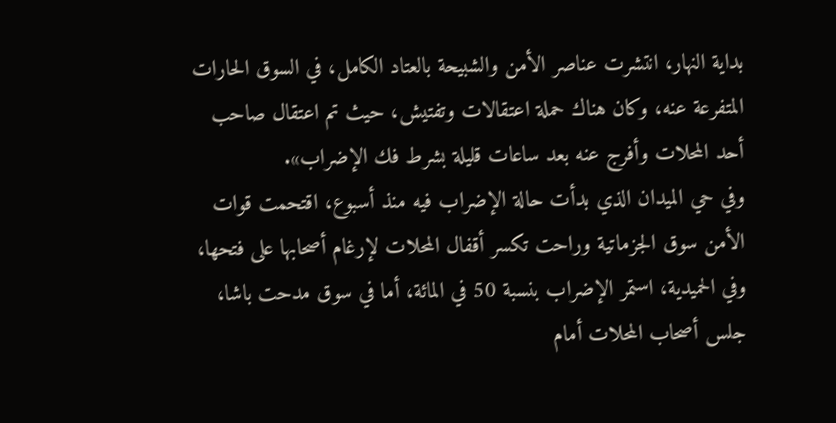بداية النهار، انتشرت عناصر الأمن والشبيحة بالعتاد الكامل، في السوق الحارات المتفرعة عنه، وكان هناك حملة اعتقالات وتفتيش، حيث تم اعتقال صاحب أحد المحلات وأفرج عنه بعد ساعات قليلة بشرط فك الإضراب».
وفي حي الميدان الذي بدأت حالة الإضراب فيه منذ أسبوع، اقتحمت قوات الأمن سوق الجزماتية وراحت تكسر أقفال المحلات لإرغام أصحابها على فتحها، وفي الحميدية، استمر الإضراب بنسبة 50 في المائة، أما في سوق مدحت باشا، جلس أصحاب المحلات أمام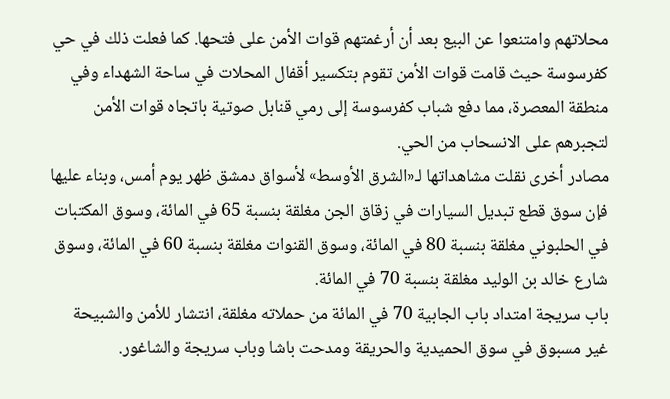محلاتهم وامتنعوا عن البيع بعد أن أرغمتهم قوات الأمن على فتحها. كما فعلت ذلك في حي كفرسوسة حيث قامت قوات الأمن تقوم بتكسير أقفال المحلات في ساحة الشهداء وفي منطقة المعصرة، مما دفع شباب كفرسوسة إلى رمي قنابل صوتية باتجاه قوات الأمن لتجبرهم على الانسحاب من الحي.
مصادر أخرى نقلت مشاهداتها لـ«الشرق الأوسط» لأسواق دمشق ظهر يوم أمس، وبناء عليها فإن سوق قطع تبديل السيارات في زقاق الجن مغلقة بنسبة 65 في المائة، وسوق المكتبات في الحلبوني مغلقة بنسبة 80 في المائة، وسوق القنوات مغلقة بنسبة 60 في المائة، وسوق شارع خالد بن الوليد مغلقة بنسبة 70 في المائة.
باب سريجة امتداد باب الجابية 70 في المائة من حملاته مغلقة، انتشار للأمن والشبيحة غير مسبوق في سوق الحميدية والحريقة ومدحت باشا وباب سريجة والشاغور.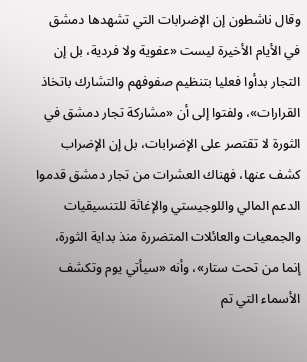وقال ناشطون إن الإضرابات التي تشهدها دمشق في الأيام الأخيرة ليست «عفوية ولا فردية، بل إن التجار بدأوا فعليا بتنظيم صفوفهم والتشارك باتخاذ القرارات»، ولفتوا إلى أن «مشاركة تجار دمشق في الثورة لا تقتصر على الإضرابات، بل إن الإضراب كشف عنها، فهناك العشرات من تجار دمشق قدموا الدعم المالي واللوجيستي والإغاثة للتنسيقيات والجمعيات والعائلات المتضررة منذ بداية الثورة، إنما من تحت ستار»، وأنه «سيأتي يوم وتكشف الأسماء التي تم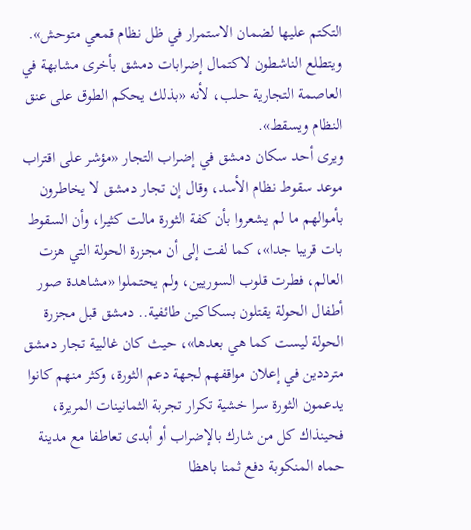التكتم عليها لضمان الاستمرار في ظل نظام قمعي متوحش».
ويتطلع الناشطون لاكتمال إضرابات دمشق بأخرى مشابهة في العاصمة التجارية حلب، لأنه «بذلك يحكم الطوق على عنق النظام ويسقط».
ويرى أحد سكان دمشق في إضراب التجار «مؤشر على اقتراب موعد سقوط نظام الأسد، وقال إن تجار دمشق لا يخاطرون بأموالهم ما لم يشعروا بأن كفة الثورة مالت كثيرا، وأن السقوط بات قريبا جدا»، كما لفت إلى أن مجزرة الحولة التي هزت العالم، فطرت قلوب السوريين، ولم يحتملوا «مشاهدة صور أطفال الحولة يقتلون بسكاكين طائفية.. دمشق قبل مجزرة الحولة ليست كما هي بعدها»، حيث كان غالبية تجار دمشق مترددين في إعلان مواقفهم لجهة دعم الثورة، وكثر منهم كانوا يدعمون الثورة سرا خشية تكرار تجربة الثمانينات المريرة، فحينذاك كل من شارك بالإضراب أو أبدى تعاطفا مع مدينة حماه المنكوبة دفع ثمنا باهظا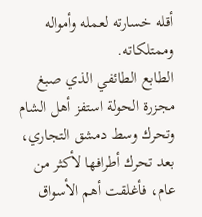أقله خسارته لعمله وأمواله وممتلكاته.
الطابع الطائفي الذي صبغ مجزرة الحولة استفز أهل الشام وتحرك وسط دمشق التجاري، بعد تحرك أطرافها لأكثر من عام، فأغلقت أهم الأسواق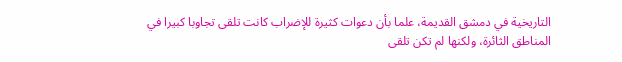التاريخية في دمشق القديمة، علما بأن دعوات كثيرة للإضراب كانت تلقى تجاوبا كبيرا في المناطق الثائرة، ولكنها لم تكن تلقى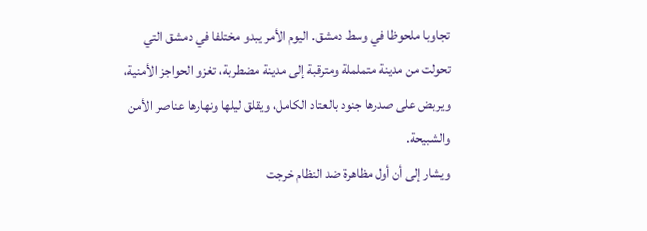تجاوبا ملحوظا في وسط دمشق. اليوم الأمر يبدو مختلفا في دمشق التي تحولت من مدينة متململة ومترقبة إلى مدينة مضطربة، تغزو الحواجز الأمنية، ويربض على صدرها جنود بالعتاد الكامل، ويقلق ليلها ونهارها عناصر الأمن والشبيحة.
ويشار إلى أن أول مظاهرة ضد النظام خرجت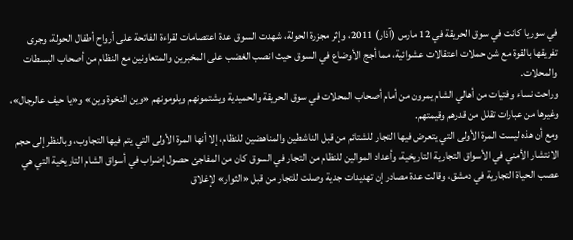في سوريا كانت في سوق الحريقة في 12 مارس (آذار) 2011، وإثر مجزرة الحولة، شهدت السوق عدة اعتصامات لقراءة الفاتحة على أرواح أطفال الحولة، وجرى تفريقها بالقوة مع شن حملات اعتقالات عشوائية، مما أجج الأوضاع في السوق حيث انصب الغضب على المخبرين والمتعاونين مع النظام من أصحاب البسطات والمحلات.
وراحت نساء وفتيات من أهالي الشام يمرون من أمام أصحاب المحلات في سوق الحريقة والحميدية ويشتمونهم ويلومونهم «وين النخوة وين» و«يا حيف عالرجال»، وغيرها من عبارات تقلل من قدرهم وقيمتهم.
ومع أن هذه ليست المرة الأولى التي يتعرض فيها التجار للشتائم من قبل الناشطين والمناهضين للنظام، إلا أنها المرة الأولى التي يتم فيها التجاوب، وبالنظر إلى حجم الانتشار الأمني في الأسواق التجارية التاريخية، وأعداد الموالين للنظام من التجار في السوق كان من المفاجئ حصول إضراب في أسواق الشام التاريخية التي هي عصب الحياة التجارية في دمشق، وقالت عدة مصادر إن تهديدات جدية وصلت للتجار من قبل «الثوار» لإغلاق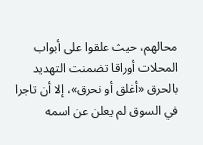محالهم، حيث علقوا على أبواب المحلات أوراقا تضمنت التهديد بالحرق «أغلق أو نحرق»، إلا أن تاجرا في السوق لم يعلن عن اسمه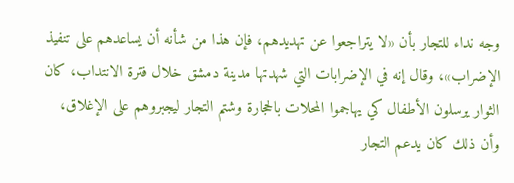وجه نداء للتجار بأن «لا يتراجعوا عن تهديدهم، فإن هذا من شأنه أن يساعدهم على تنفيذ الإضراب»، وقال إنه في الإضرابات التي شهدتها مدينة دمشق خلال فترة الانتداب، كان الثوار يرسلون الأطفال كي يهاجموا المحلات بالحجارة وشتم التجار ليجبروهم على الإغلاق، وأن ذلك كان يدعم التجار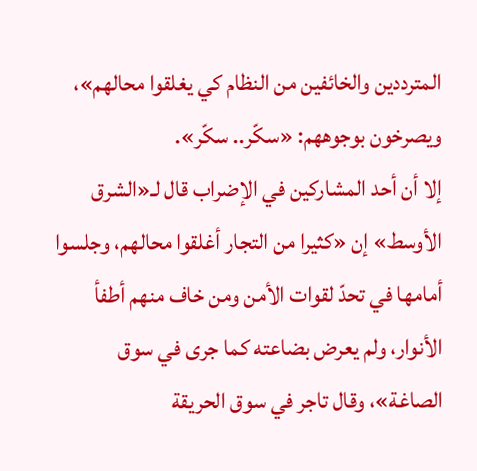المترددين والخائفين من النظام كي يغلقوا محالهم»، ويصرخون بوجوههم: «سكّر.. سكّر».
إلا أن أحد المشاركين في الإضراب قال لـ«الشرق الأوسط» إن «كثيرا من التجار أغلقوا محالهم، وجلسوا أمامها في تحدّ لقوات الأمن ومن خاف منهم أطفأ الأنوار، ولم يعرض بضاعته كما جرى في سوق الصاغة»، وقال تاجر في سوق الحريقة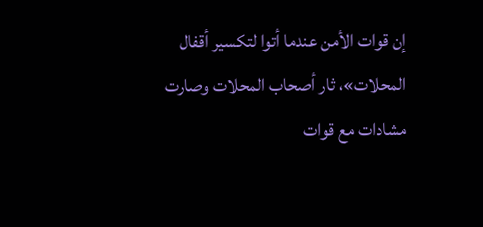إن قوات الأمن عندما أتوا لتكسير أقفال المحلات»، ثار أصحاب المحلات وصارت مشادات مع قوات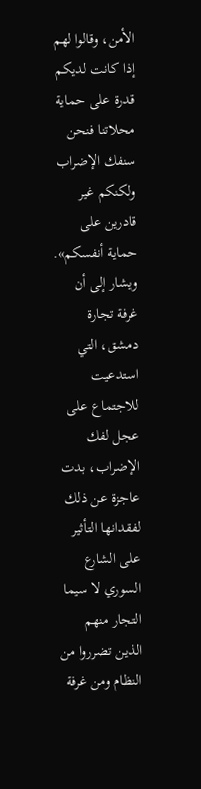الأمن، وقالوا لهم إذا كانت لديكم قدرة على حماية محلاتنا فنحن سنفك الإضراب ولكنكم غير قادرين على حماية أنفسكم».
ويشار إلى أن غرفة تجارة دمشق، التي استدعيت للاجتماع على عجل لفك الإضراب، بدت عاجزة عن ذلك لفقدانها التأثير على الشارع السوري لا سيما التجار منهم الذين تضرروا من النظام ومن غرفة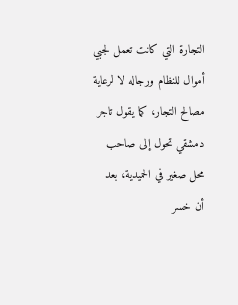التجارة التي كانت تعمل لجبي أموال للنظام ورجاله لا لرعاية مصالح التجار، كما يقول تاجر دمشقي تحول إلى صاحب محل صغير في الحميدية، بعد أن خسر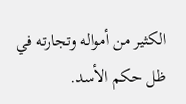الكثير من أمواله وتجارته في ظل حكم الأسد.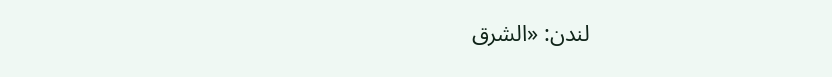لندن: «الشرق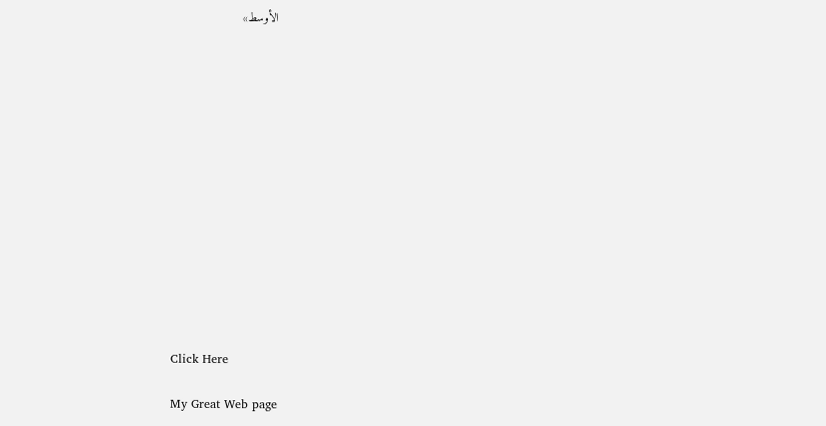الأوسط»














Click Here

My Great Web page